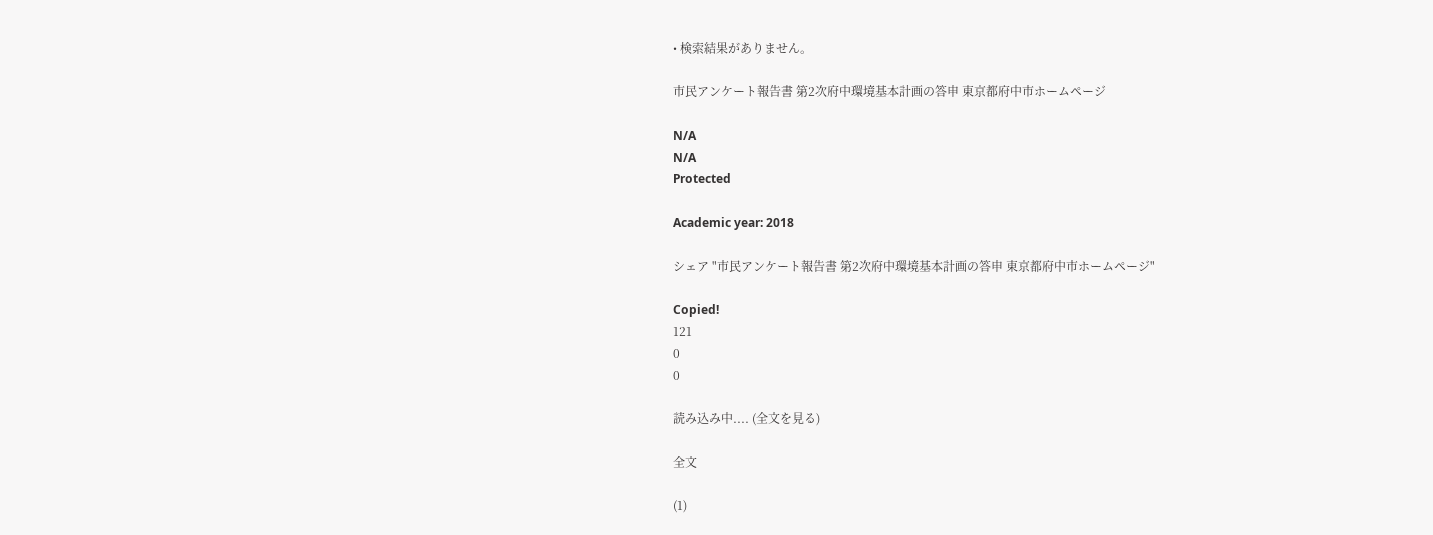• 検索結果がありません。

市民アンケート報告書 第2次府中環境基本計画の答申 東京都府中市ホームページ

N/A
N/A
Protected

Academic year: 2018

シェア "市民アンケート報告書 第2次府中環境基本計画の答申 東京都府中市ホームページ"

Copied!
121
0
0

読み込み中.... (全文を見る)

全文

(1)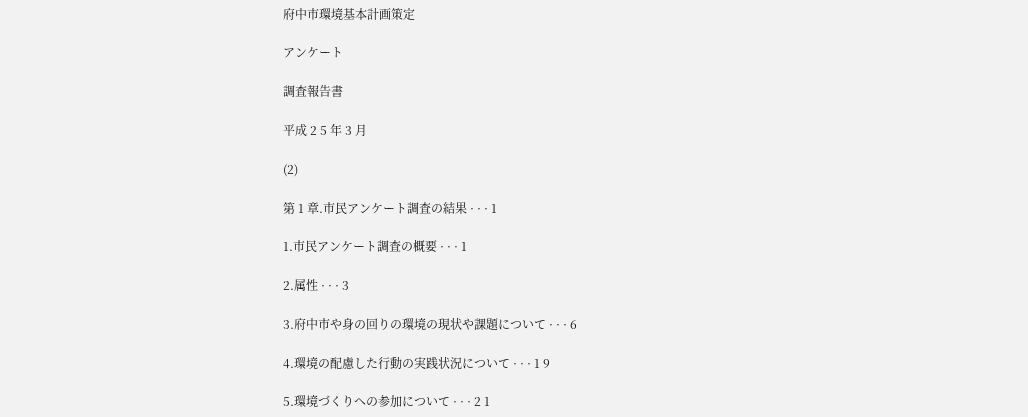府中市環境基本計画策定

アンケート

調査報告書

平成 2 5 年 3 月

(2)

第 1 章.市民アンケート調査の結果 · · · 1

1.市民アンケート調査の概要 · · · 1

2.属性 · · · 3

3.府中市や身の回りの環境の現状や課題について · · · 6

4.環境の配慮した行動の実践状況について · · · 1 9

5.環境づくりへの参加について · · · 2 1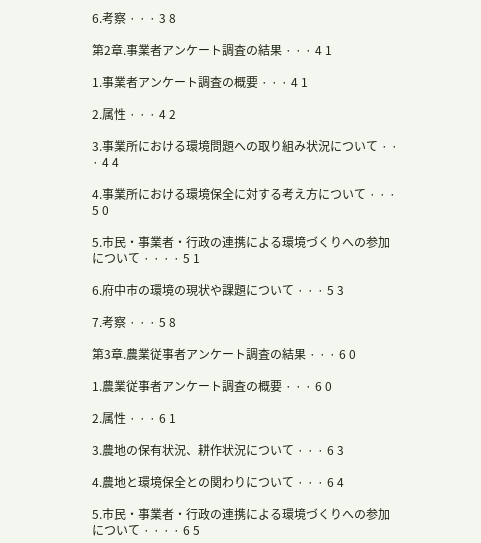6.考察 · · · 3 8

第2章.事業者アンケート調査の結果 · · · 4 1

1.事業者アンケート調査の概要 · · · 4 1

2.属性 · · · 4 2

3.事業所における環境問題への取り組み状況について · · · 4 4

4.事業所における環境保全に対する考え方について · · · 5 0

5.市民・事業者・行政の連携による環境づくりへの参加について · · · · 5 1

6.府中市の環境の現状や課題について · · · 5 3

7.考察 · · · 5 8

第3章.農業従事者アンケート調査の結果 · · · 6 0

1.農業従事者アンケート調査の概要 · · · 6 0

2.属性 · · · 6 1

3.農地の保有状況、耕作状況について · · · 6 3

4.農地と環境保全との関わりについて · · · 6 4

5.市民・事業者・行政の連携による環境づくりへの参加について · · · · 6 5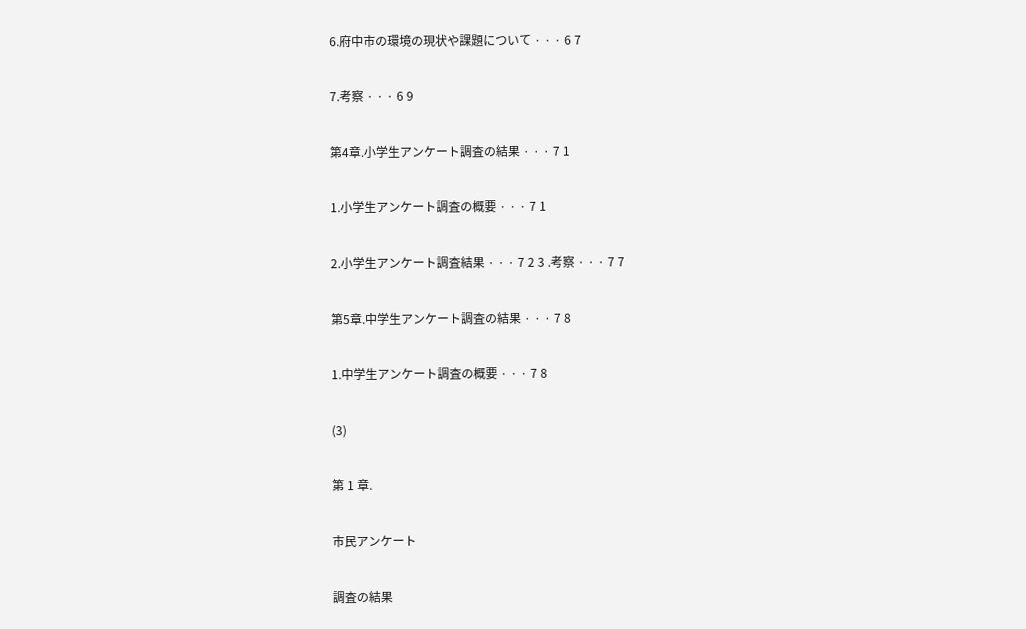6.府中市の環境の現状や課題について · · · 6 7

7.考察 · · · 6 9

第4章.小学生アンケート調査の結果 · · · 7 1

1.小学生アンケート調査の概要 · · · 7 1

2.小学生アンケート調査結果 · · · 7 2 3 .考察 · · · 7 7

第5章.中学生アンケート調査の結果 · · · 7 8

1.中学生アンケート調査の概要 · · · 7 8

(3)

第 1 章.

市民アンケート

調査の結果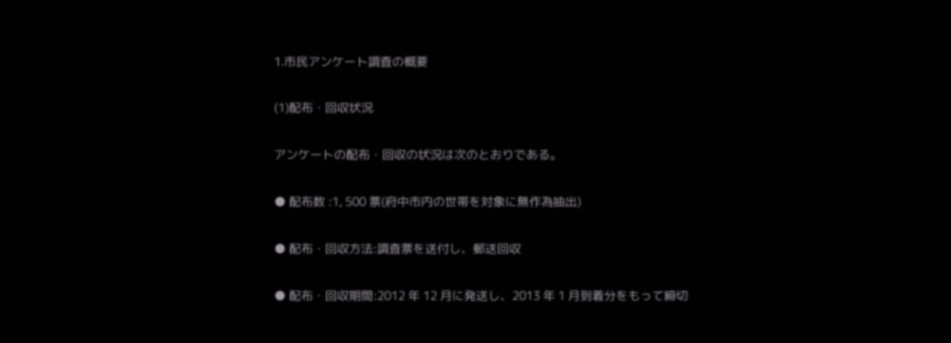1.市民アンケート調査の概要

(1)配布・回収状況

アンケートの配布・回収の状況は次のとおりである。

● 配布数 :1, 500 票(府中市内の世帯を対象に無作為抽出)

● 配布・回収方法:調査票を送付し、郵送回収

● 配布・回収期間:2012 年 12 月に発送し、2013 年 1 月到着分をもって締切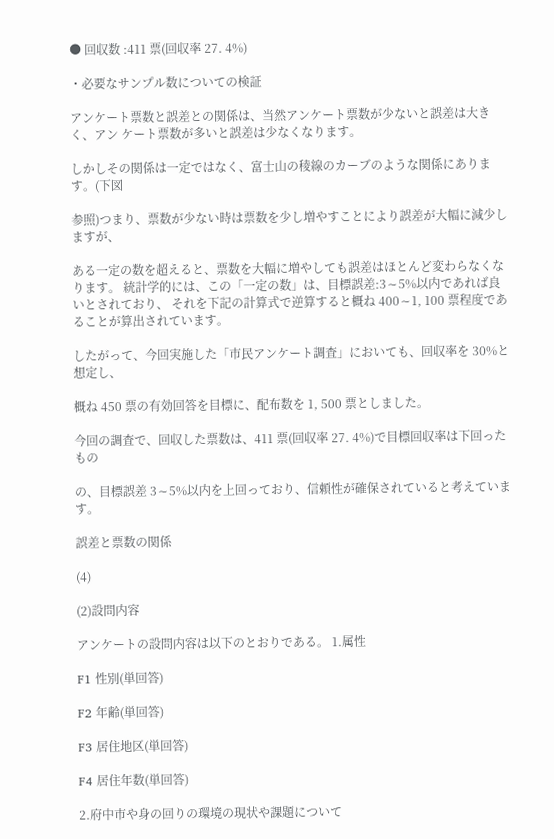● 回収数 :411 票(回収率 27. 4%)

・必要なサンプル数についての検証

アンケート票数と誤差との関係は、当然アンケート票数が少ないと誤差は大きく、アン ケート票数が多いと誤差は少なくなります。

しかしその関係は一定ではなく、富士山の稜線のカーブのような関係にあります。(下図

参照)つまり、票数が少ない時は票数を少し増やすことにより誤差が大幅に減少しますが、

ある一定の数を超えると、票数を大幅に増やしても誤差はほとんど変わらなくなります。 統計学的には、この「一定の数」は、目標誤差:3∼5%以内であれば良いとされており、 それを下記の計算式で逆算すると概ね 400∼1, 100 票程度であることが算出されています。

したがって、今回実施した「市民アンケート調査」においても、回収率を 30%と想定し、

概ね 450 票の有効回答を目標に、配布数を 1, 500 票としました。

今回の調査で、回収した票数は、411 票(回収率 27. 4%)で目標回収率は下回ったもの

の、目標誤差 3∼5%以内を上回っており、信頼性が確保されていると考えています。

誤差と票数の関係

(4)

(2)設問内容

アンケートの設問内容は以下のとおりである。 1.属性

F1 性別(単回答)

F2 年齢(単回答)

F3 居住地区(単回答)

F4 居住年数(単回答)

2.府中市や身の回りの環境の現状や課題について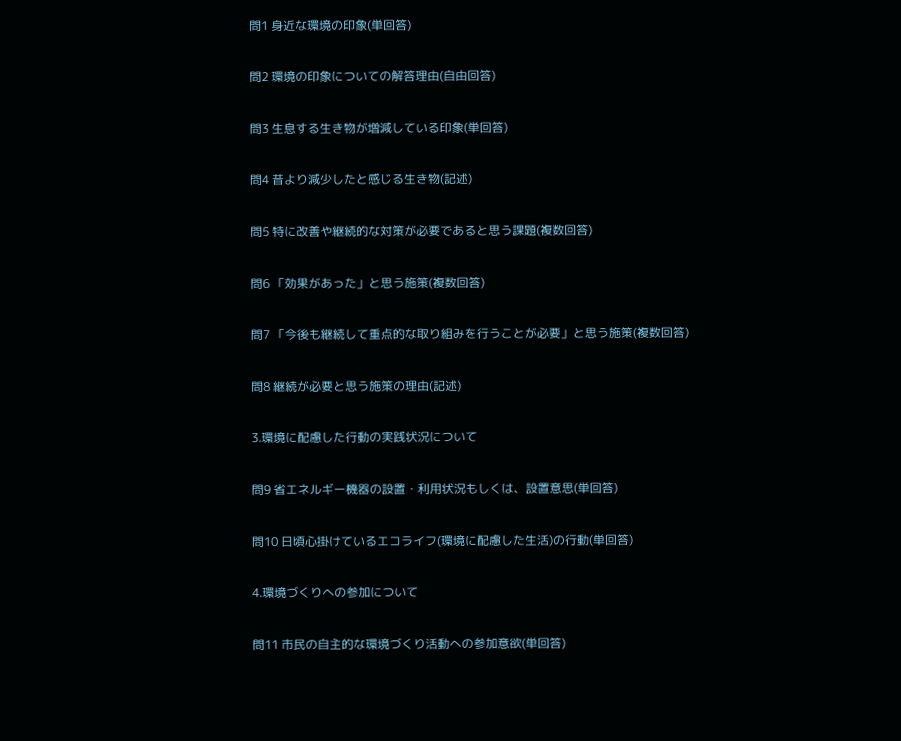問1 身近な環境の印象(単回答)

問2 環境の印象についての解答理由(自由回答)

問3 生息する生き物が増減している印象(単回答)

問4 昔より減少したと感じる生き物(記述)

問5 特に改善や継続的な対策が必要であると思う課題(複数回答)

問6 「効果があった」と思う施策(複数回答)

問7 「今後も継続して重点的な取り組みを行うことが必要」と思う施策(複数回答)

問8 継続が必要と思う施策の理由(記述)

3.環境に配慮した行動の実践状況について

問9 省エネルギー機器の設置・利用状況もしくは、設置意思(単回答)

問10 日頃心掛けているエコライフ(環境に配慮した生活)の行動(単回答)

4.環境づくりへの参加について

問11 市民の自主的な環境づくり活動への参加意欲(単回答)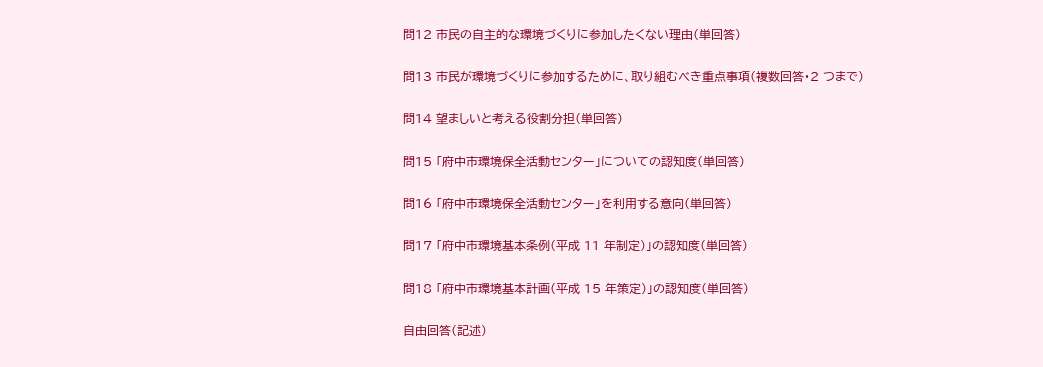問12 市民の自主的な環境づくりに参加したくない理由(単回答)

問13 市民が環境づくりに参加するために、取り組むべき重点事項(複数回答・2 つまで)

問14 望ましいと考える役割分担(単回答)

問15 「府中市環境保全活動センター」についての認知度(単回答)

問16 「府中市環境保全活動センター」を利用する意向(単回答)

問17 「府中市環境基本条例(平成 11 年制定)」の認知度(単回答)

問18 「府中市環境基本計画(平成 15 年策定)」の認知度(単回答)

自由回答(記述)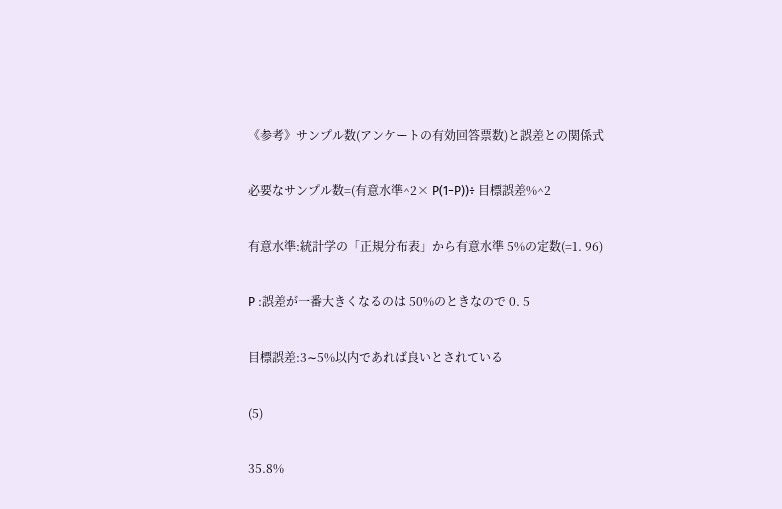《参考》サンプル数(アンケートの有効回答票数)と誤差との関係式

必要なサンプル数=(有意水準^2× P(1−P))÷ 目標誤差%^2

有意水準:統計学の「正規分布表」から有意水準 5%の定数(=1. 96)

P :誤差が一番大きくなるのは 50%のときなので 0. 5

目標誤差:3∼5%以内であれば良いとされている

(5)

35.8%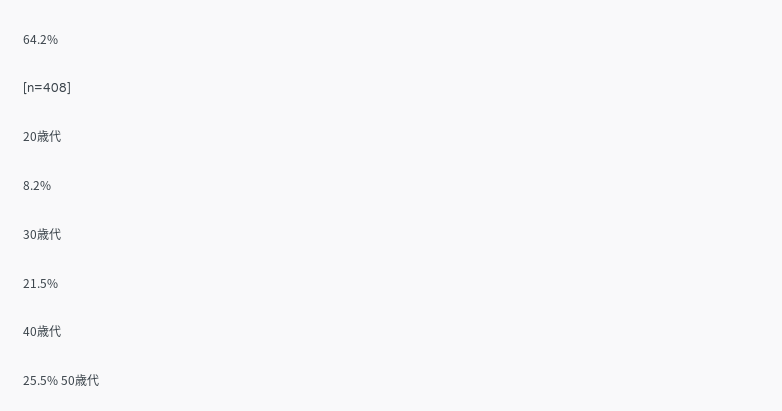64.2%

[n=408]

20歳代

8.2%

30歳代

21.5%

40歳代

25.5% 50歳代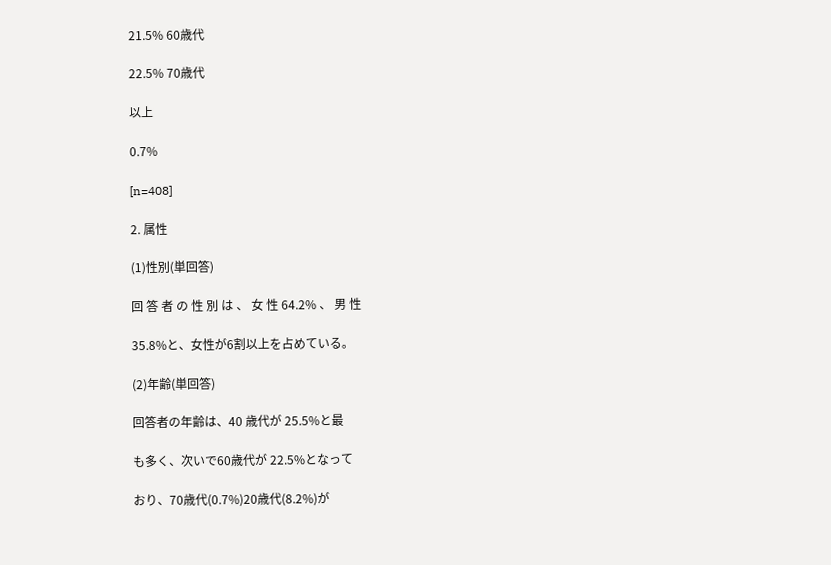21.5% 60歳代

22.5% 70歳代

以上

0.7%

[n=408]

2. 属性

(1)性別(単回答)

回 答 者 の 性 別 は 、 女 性 64.2% 、 男 性

35.8%と、女性が6割以上を占めている。

(2)年齢(単回答)

回答者の年齢は、40 歳代が 25.5%と最

も多く、次いで60歳代が 22.5%となって

おり、70歳代(0.7%)20歳代(8.2%)が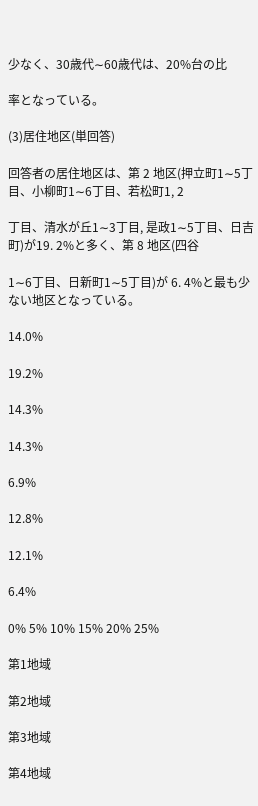少なく、30歳代∼60歳代は、20%台の比

率となっている。

(3)居住地区(単回答)

回答者の居住地区は、第 2 地区(押立町1∼5丁目、小柳町1∼6丁目、若松町1, 2

丁目、清水が丘1∼3丁目, 是政1∼5丁目、日吉町)が19. 2%と多く、第 8 地区(四谷

1∼6丁目、日新町1∼5丁目)が 6. 4%と最も少ない地区となっている。

14.0%

19.2%

14.3%

14.3%

6.9%

12.8%

12.1%

6.4%

0% 5% 10% 15% 20% 25%

第1地域

第2地域

第3地域

第4地域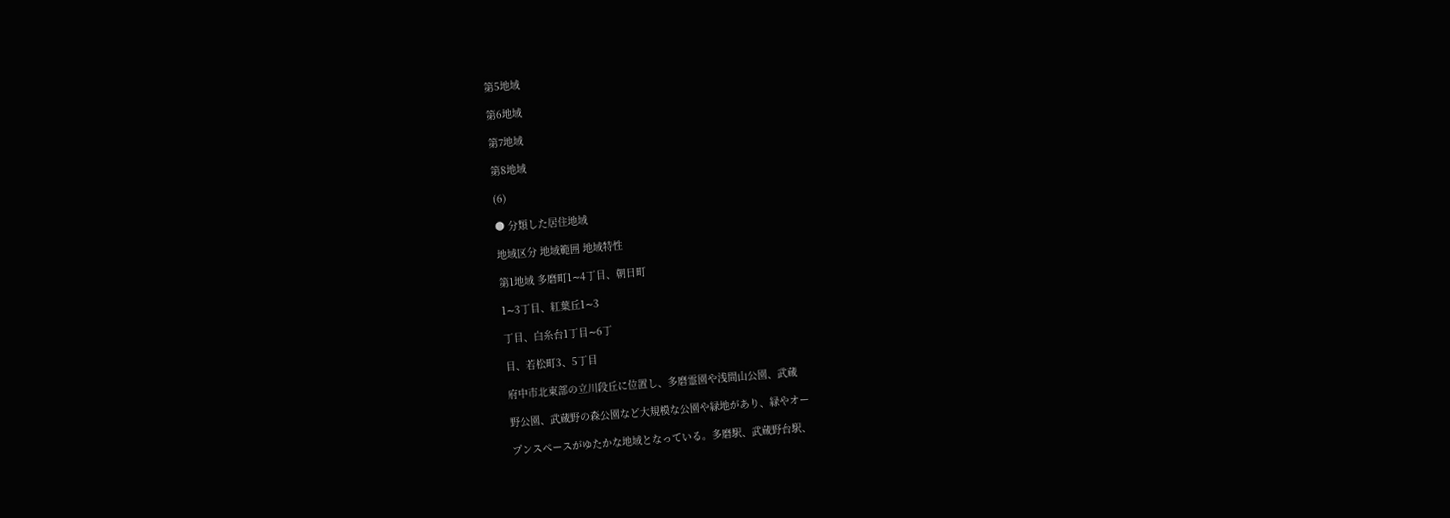第5地域

第6地域

第7地域

第8地域

(6)

● 分類した居住地域

地域区分 地域範囲 地域特性

第1地域 多磨町1∼4丁目、朝日町

1∼3丁目、紅葉丘1∼3

丁目、白糸台1丁目∼6丁

目、若松町3、5丁目

府中市北東部の立川段丘に位置し、多磨霊園や浅間山公園、武蔵

野公園、武蔵野の森公園など大規模な公園や緑地があり、緑やオー

プンスペースがゆたかな地域となっている。多磨駅、武蔵野台駅、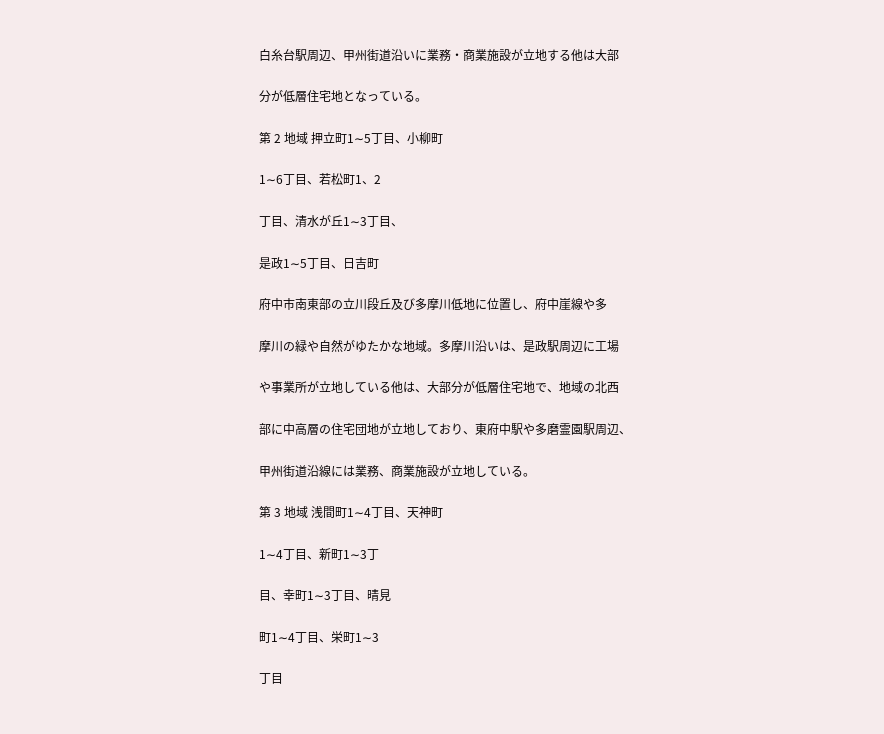白糸台駅周辺、甲州街道沿いに業務・商業施設が立地する他は大部

分が低層住宅地となっている。

第 2 地域 押立町1∼5丁目、小柳町

1∼6丁目、若松町1、2

丁目、清水が丘1∼3丁目、

是政1∼5丁目、日吉町

府中市南東部の立川段丘及び多摩川低地に位置し、府中崖線や多

摩川の緑や自然がゆたかな地域。多摩川沿いは、是政駅周辺に工場

や事業所が立地している他は、大部分が低層住宅地で、地域の北西

部に中高層の住宅団地が立地しており、東府中駅や多磨霊園駅周辺、

甲州街道沿線には業務、商業施設が立地している。

第 3 地域 浅間町1∼4丁目、天神町

1∼4丁目、新町1∼3丁

目、幸町1∼3丁目、晴見

町1∼4丁目、栄町1∼3

丁目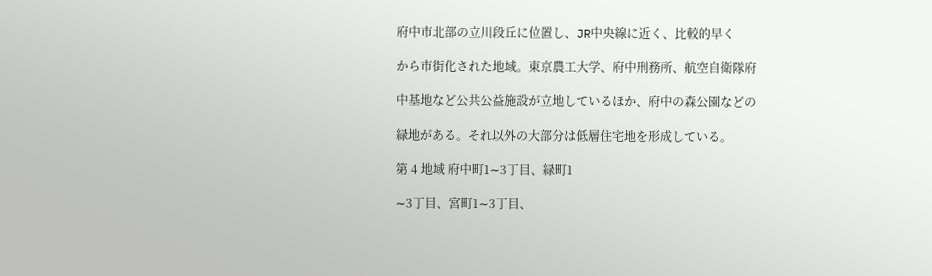府中市北部の立川段丘に位置し、JR中央線に近く、比較的早く

から市街化された地域。東京農工大学、府中刑務所、航空自衛隊府

中基地など公共公益施設が立地しているほか、府中の森公園などの

緑地がある。それ以外の大部分は低層住宅地を形成している。

第 4 地域 府中町1∼3丁目、緑町1

∼3丁目、宮町1∼3丁目、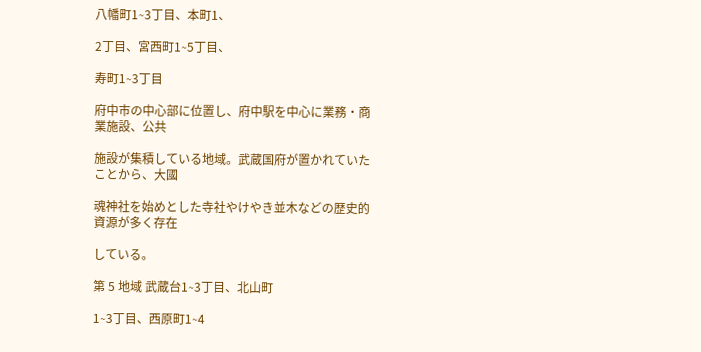八幡町1∼3丁目、本町1、

2丁目、宮西町1∼5丁目、

寿町1∼3丁目

府中市の中心部に位置し、府中駅を中心に業務・商業施設、公共

施設が集積している地域。武蔵国府が置かれていたことから、大國

魂神社を始めとした寺社やけやき並木などの歴史的資源が多く存在

している。

第 5 地域 武蔵台1∼3丁目、北山町

1∼3丁目、西原町1∼4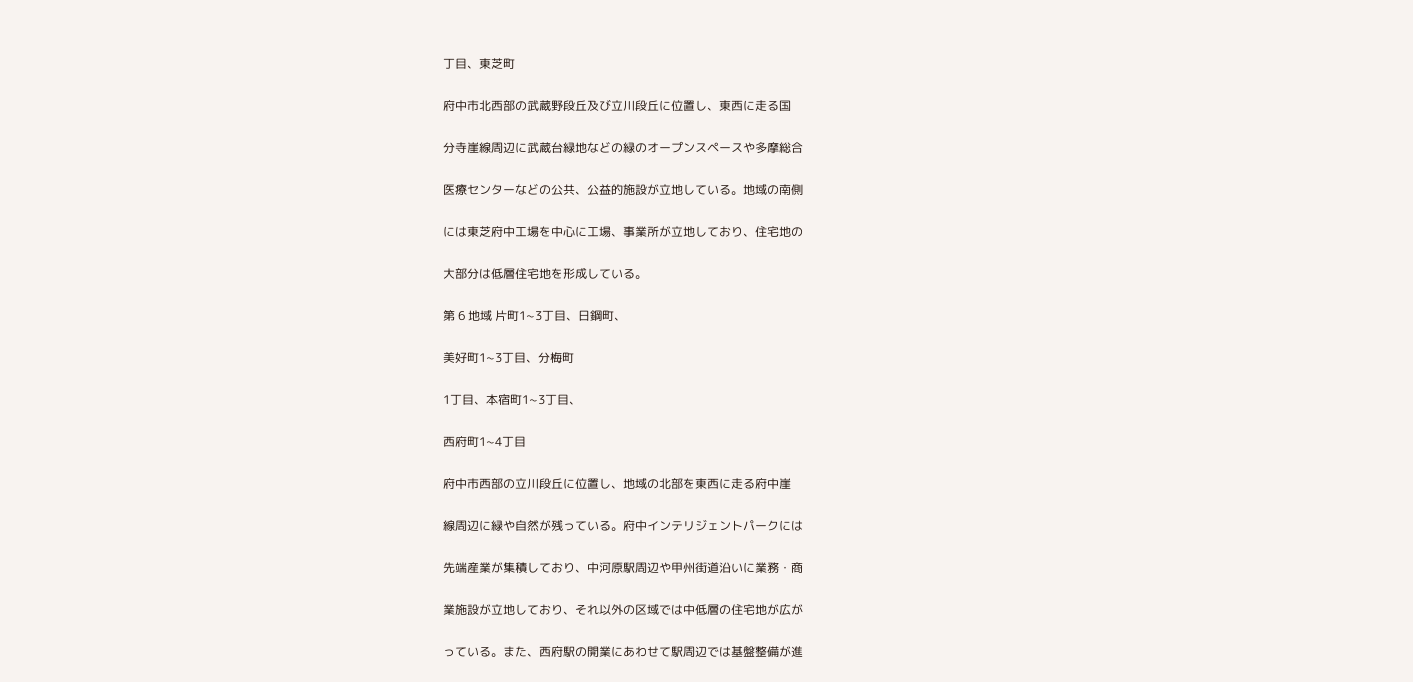丁目、東芝町

府中市北西部の武蔵野段丘及び立川段丘に位置し、東西に走る国

分寺崖線周辺に武蔵台緑地などの緑のオープンスペースや多摩総合

医療センターなどの公共、公益的施設が立地している。地域の南側

には東芝府中工場を中心に工場、事業所が立地しており、住宅地の

大部分は低層住宅地を形成している。

第 6 地域 片町1∼3丁目、日鋼町、

美好町1∼3丁目、分梅町

1丁目、本宿町1∼3丁目、

西府町1∼4丁目

府中市西部の立川段丘に位置し、地域の北部を東西に走る府中崖

線周辺に緑や自然が残っている。府中インテリジェントパークには

先端産業が集積しており、中河原駅周辺や甲州街道沿いに業務・商

業施設が立地しており、それ以外の区域では中低層の住宅地が広が

っている。また、西府駅の開業にあわせて駅周辺では基盤整備が進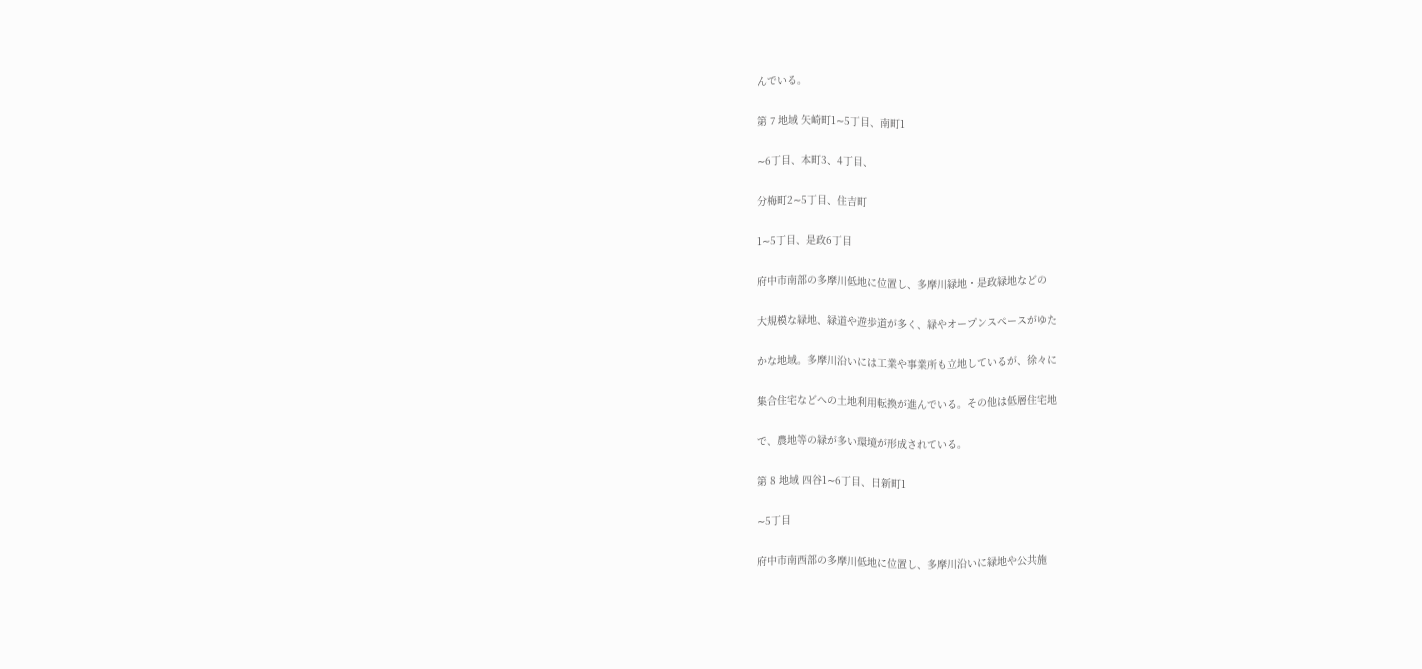んでいる。

第 7 地域 矢崎町1∼5丁目、南町1

∼6丁目、本町3、4丁目、

分梅町2∼5丁目、住吉町

1∼5丁目、是政6丁目

府中市南部の多摩川低地に位置し、多摩川緑地・是政緑地などの

大規模な緑地、緑道や遊歩道が多く、緑やオープンスペースがゆた

かな地域。多摩川沿いには工業や事業所も立地しているが、徐々に

集合住宅などへの土地利用転換が進んでいる。その他は低層住宅地

で、農地等の緑が多い環境が形成されている。

第 8 地域 四谷1∼6丁目、日新町1

∼5丁目

府中市南西部の多摩川低地に位置し、多摩川沿いに緑地や公共施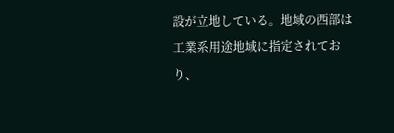設が立地している。地域の西部は工業系用途地域に指定されており、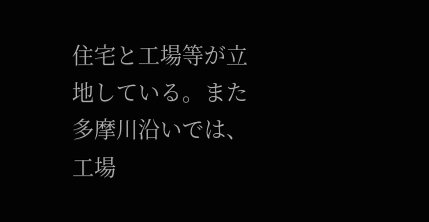住宅と工場等が立地している。また多摩川沿いでは、工場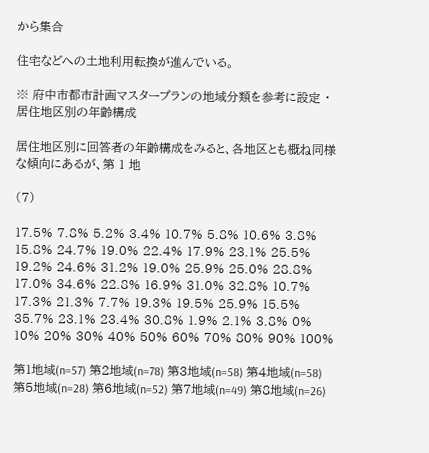から集合

住宅などへの土地利用転換が進んでいる。

※ 府中市都市計画マスタープランの地域分類を参考に設定 ・居住地区別の年齢構成

居住地区別に回答者の年齢構成をみると、各地区とも概ね同様な傾向にあるが、第 1 地

(7)

17.5% 7.8% 5.2% 3.4% 10.7% 5.8% 10.6% 3.8% 15.8% 24.7% 19.0% 22.4% 17.9% 23.1% 25.5% 19.2% 24.6% 31.2% 19.0% 25.9% 25.0% 28.8% 17.0% 34.6% 22.8% 16.9% 31.0% 32.8% 10.7% 17.3% 21.3% 7.7% 19.3% 19.5% 25.9% 15.5% 35.7% 23.1% 23.4% 30.8% 1.9% 2.1% 3.8% 0% 10% 20% 30% 40% 50% 60% 70% 80% 90% 100%

第1地域(n=57) 第2地域(n=78) 第3地域(n=58) 第4地域(n=58) 第5地域(n=28) 第6地域(n=52) 第7地域(n=49) 第8地域(n=26)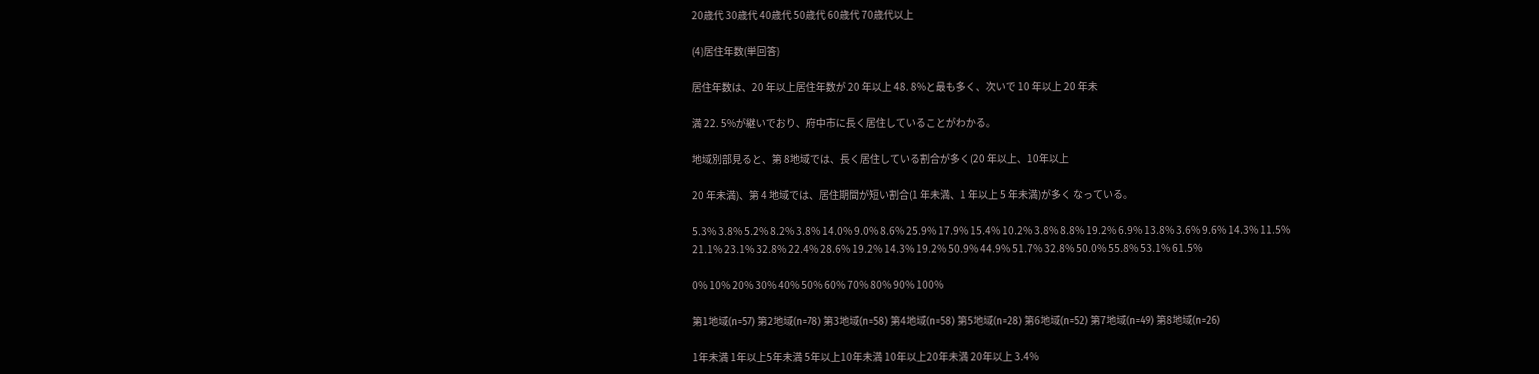20歳代 30歳代 40歳代 50歳代 60歳代 70歳代以上

(4)居住年数(単回答)

居住年数は、20 年以上居住年数が 20 年以上 48. 8%と最も多く、次いで 10 年以上 20 年未

満 22. 5%が継いでおり、府中市に長く居住していることがわかる。

地域別部見ると、第 8地域では、長く居住している割合が多く(20 年以上、10年以上

20 年未満)、第 4 地域では、居住期間が短い割合(1 年未満、1 年以上 5 年未満)が多く なっている。

5.3% 3.8% 5.2% 8.2% 3.8% 14.0% 9.0% 8.6% 25.9% 17.9% 15.4% 10.2% 3.8% 8.8% 19.2% 6.9% 13.8% 3.6% 9.6% 14.3% 11.5% 21.1% 23.1% 32.8% 22.4% 28.6% 19.2% 14.3% 19.2% 50.9% 44.9% 51.7% 32.8% 50.0% 55.8% 53.1% 61.5%

0% 10% 20% 30% 40% 50% 60% 70% 80% 90% 100%

第1地域(n=57) 第2地域(n=78) 第3地域(n=58) 第4地域(n=58) 第5地域(n=28) 第6地域(n=52) 第7地域(n=49) 第8地域(n=26)

1年未満 1年以上5年未満 5年以上10年未満 10年以上20年未満 20年以上 3.4%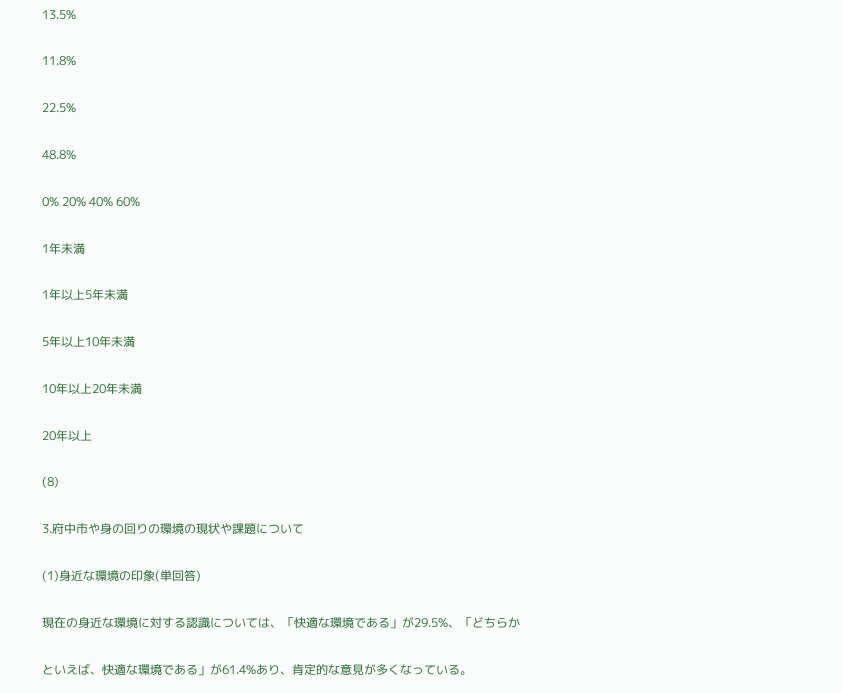13.5%

11.8%

22.5%

48.8%

0% 20% 40% 60%

1年未満

1年以上5年未満

5年以上10年未満

10年以上20年未満

20年以上

(8)

3.府中市や身の回りの環境の現状や課題について

(1)身近な環境の印象(単回答)

現在の身近な環境に対する認識については、「快適な環境である」が29.5%、「どちらか

といえば、快適な環境である」が61.4%あり、肯定的な意見が多くなっている。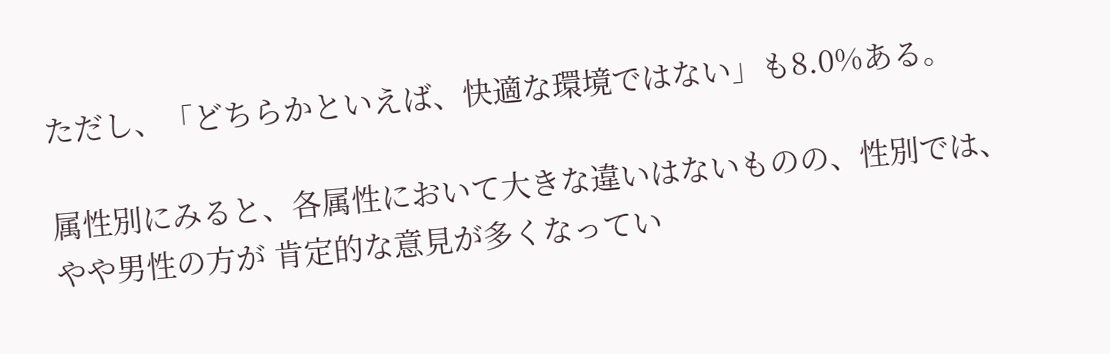ただし、「どちらかといえば、快適な環境ではない」も8.0%ある。

属性別にみると、各属性において大きな違いはないものの、性別では、やや男性の方が 肯定的な意見が多くなってい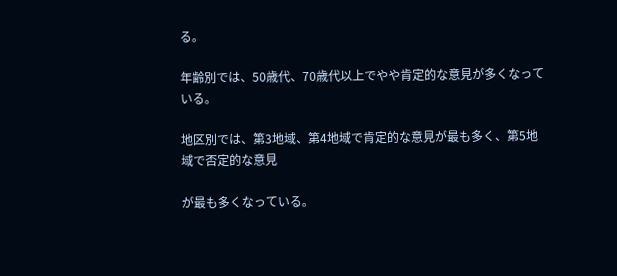る。

年齢別では、50歳代、70歳代以上でやや肯定的な意見が多くなっている。

地区別では、第3地域、第4地域で肯定的な意見が最も多く、第5地域で否定的な意見

が最も多くなっている。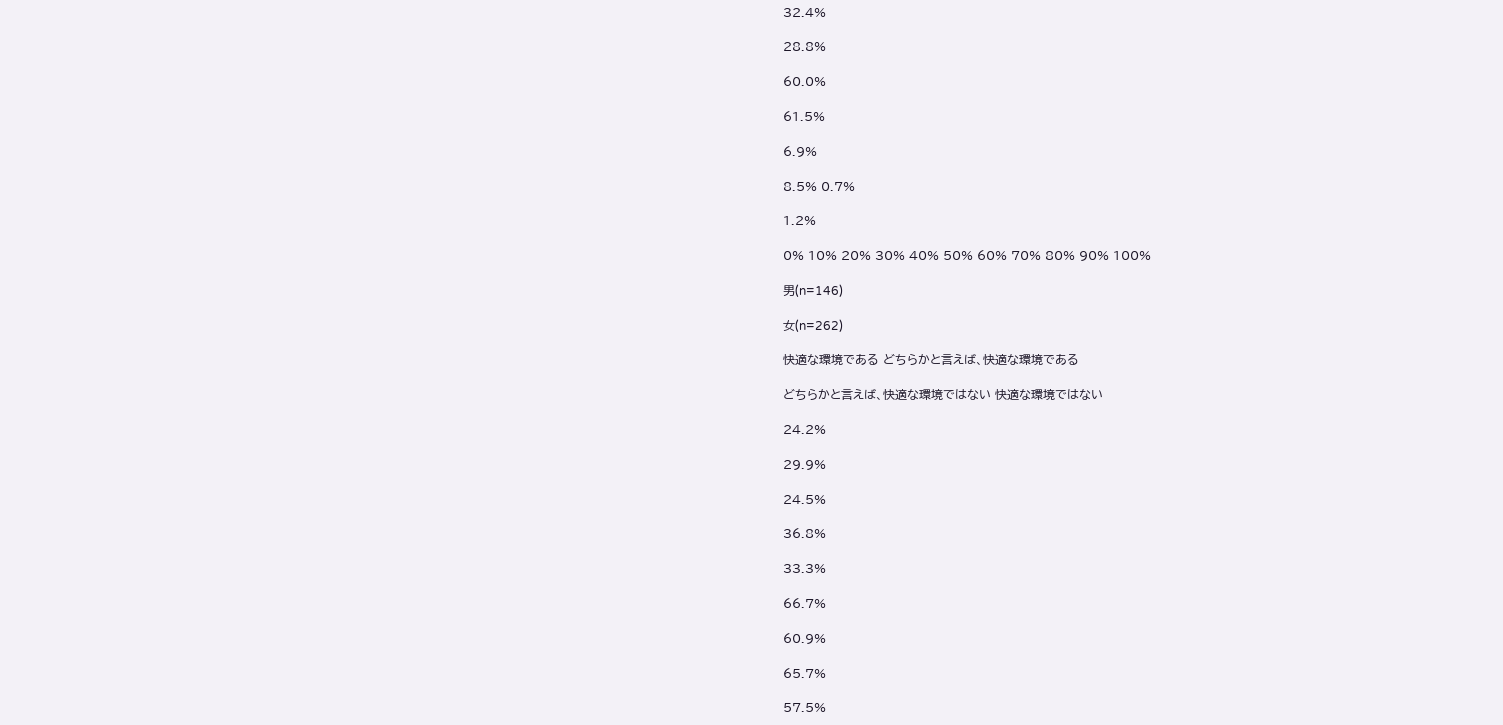32.4%

28.8%

60.0%

61.5%

6.9%

8.5% 0.7%

1.2%

0% 10% 20% 30% 40% 50% 60% 70% 80% 90% 100%

男(n=146)

女(n=262)

快適な環境である どちらかと言えば、快適な環境である

どちらかと言えば、快適な環境ではない 快適な環境ではない

24.2%

29.9%

24.5%

36.8%

33.3%

66.7%

60.9%

65.7%

57.5%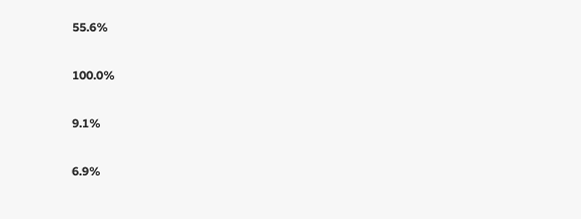55.6%

100.0%

9.1%

6.9%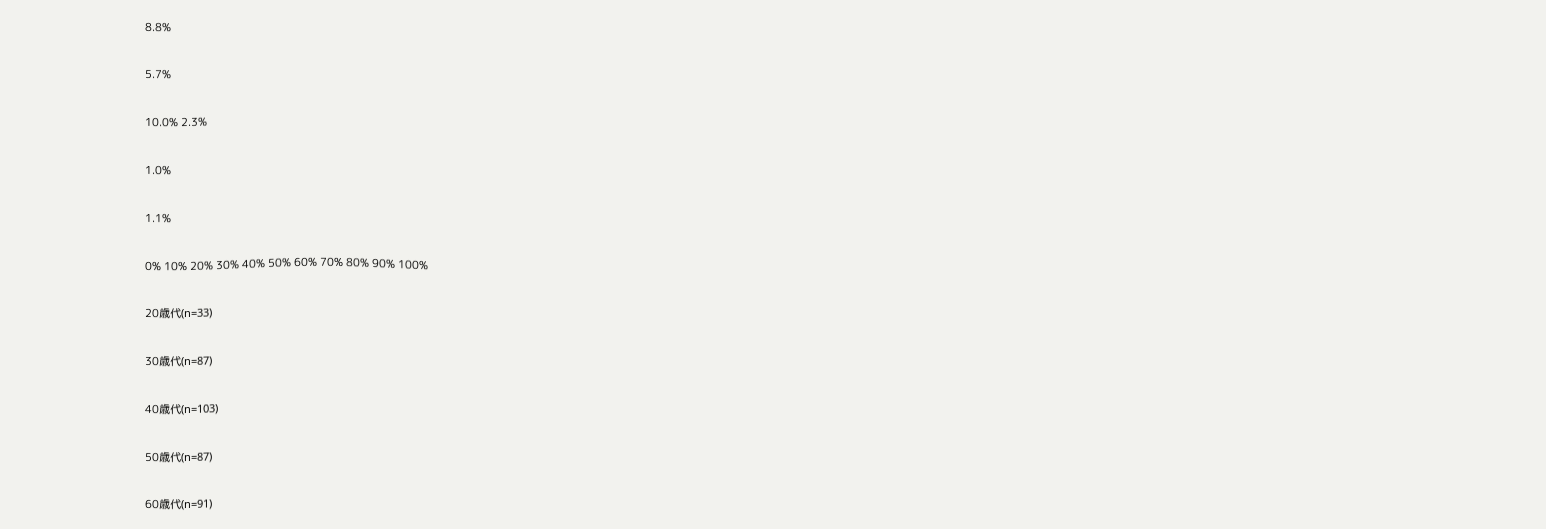8.8%

5.7%

10.0% 2.3%

1.0%

1.1%

0% 10% 20% 30% 40% 50% 60% 70% 80% 90% 100%

20歳代(n=33)

30歳代(n=87)

40歳代(n=103)

50歳代(n=87)

60歳代(n=91)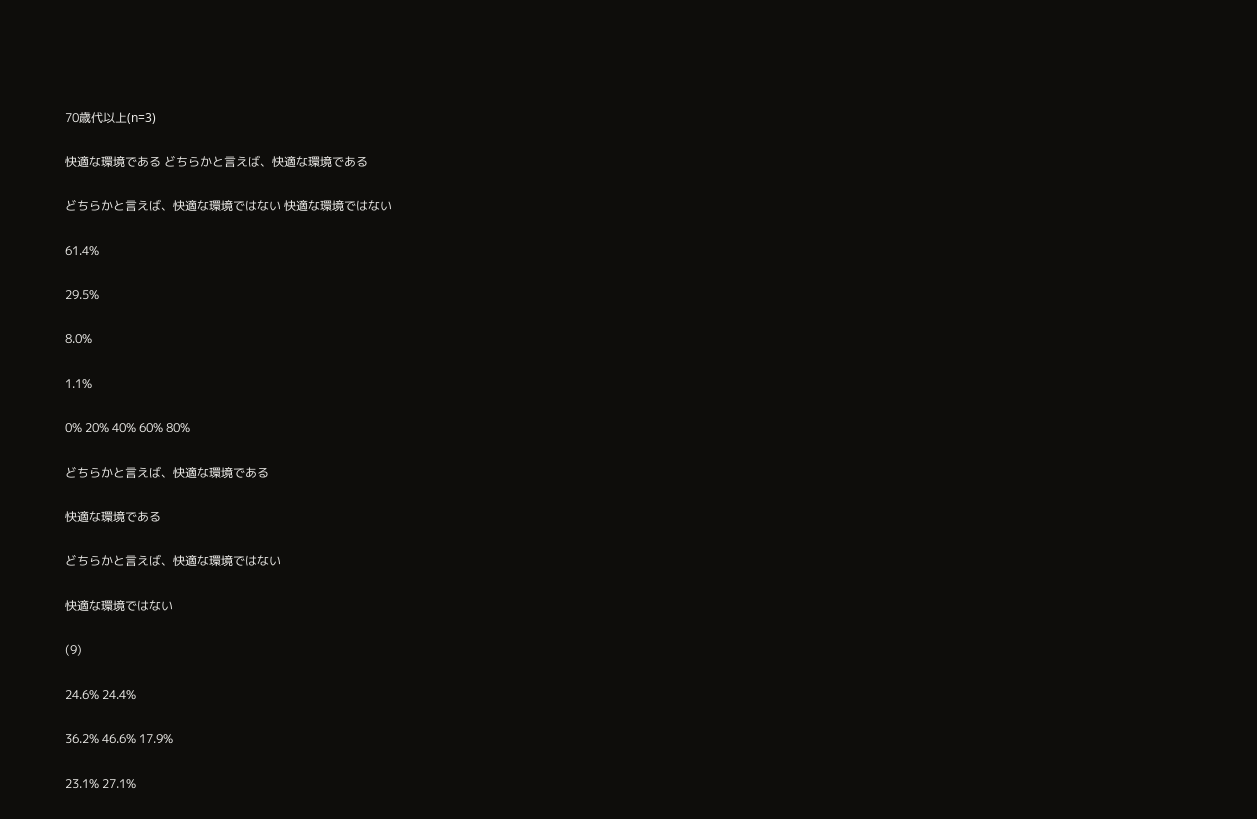70歳代以上(n=3)

快適な環境である どちらかと言えば、快適な環境である

どちらかと言えば、快適な環境ではない 快適な環境ではない

61.4%

29.5%

8.0%

1.1%

0% 20% 40% 60% 80%

どちらかと言えば、快適な環境である

快適な環境である

どちらかと言えば、快適な環境ではない

快適な環境ではない

(9)

24.6% 24.4%

36.2% 46.6% 17.9%

23.1% 27.1%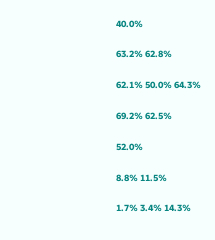40.0%

63.2% 62.8%

62.1% 50.0% 64.3%

69.2% 62.5%

52.0%

8.8% 11.5%

1.7% 3.4% 14.3%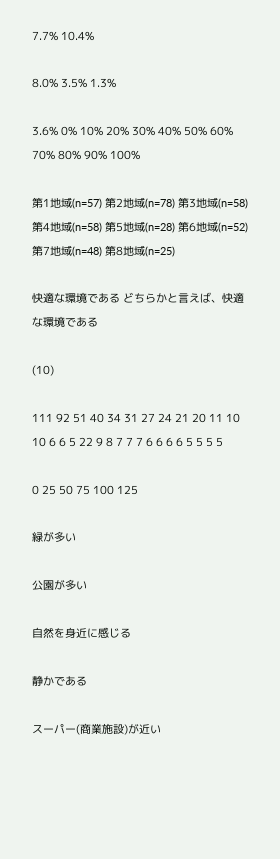7.7% 10.4%

8.0% 3.5% 1.3%

3.6% 0% 10% 20% 30% 40% 50% 60% 70% 80% 90% 100%

第1地域(n=57) 第2地域(n=78) 第3地域(n=58) 第4地域(n=58) 第5地域(n=28) 第6地域(n=52) 第7地域(n=48) 第8地域(n=25)

快適な環境である どちらかと言えば、快適な環境である

(10)

111 92 51 40 34 31 27 24 21 20 11 10 10 6 6 5 22 9 8 7 7 7 6 6 6 6 5 5 5 5

0 25 50 75 100 125

緑が多い

公園が多い

自然を身近に感じる

静かである

スーパー(商業施設)が近い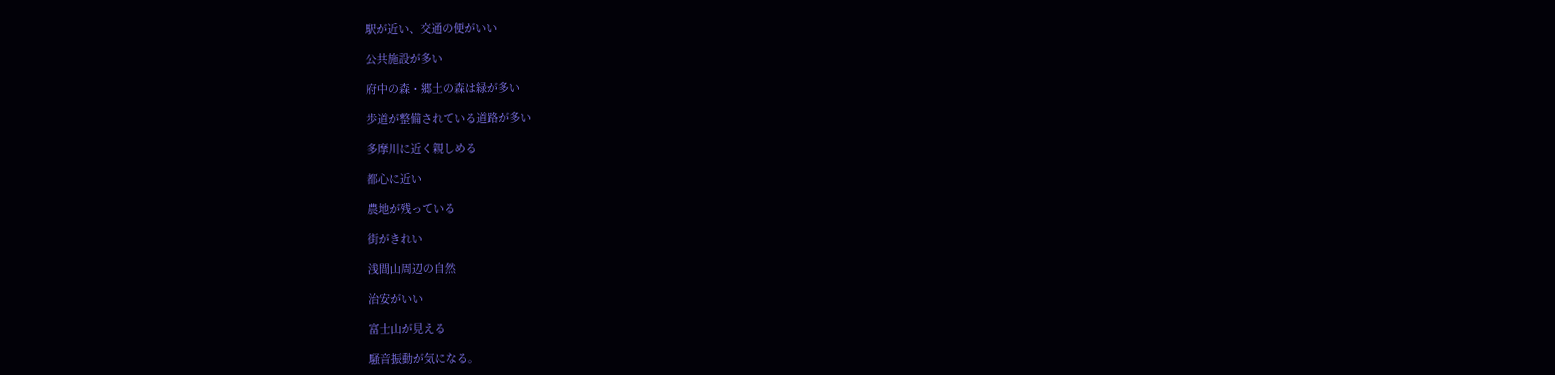駅が近い、交通の便がいい

公共施設が多い

府中の森・郷土の森は緑が多い

歩道が整備されている道路が多い

多摩川に近く親しめる

都心に近い

農地が残っている

街がきれい

浅間山周辺の自然

治安がいい

富士山が見える

騒音振動が気になる。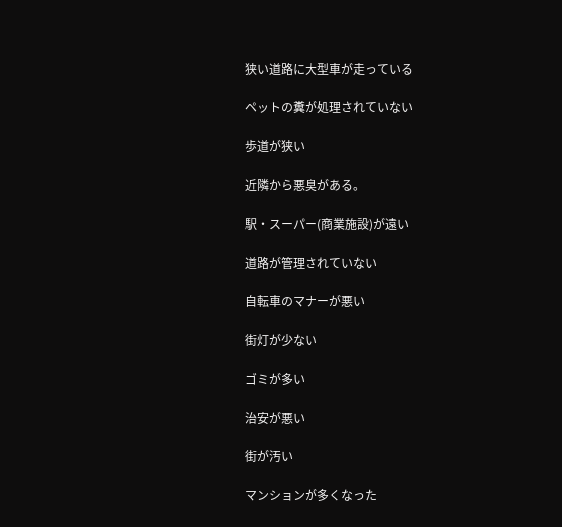狭い道路に大型車が走っている

ペットの糞が処理されていない

歩道が狭い

近隣から悪臭がある。

駅・スーパー(商業施設)が遠い

道路が管理されていない

自転車のマナーが悪い

街灯が少ない

ゴミが多い

治安が悪い

街が汚い

マンションが多くなった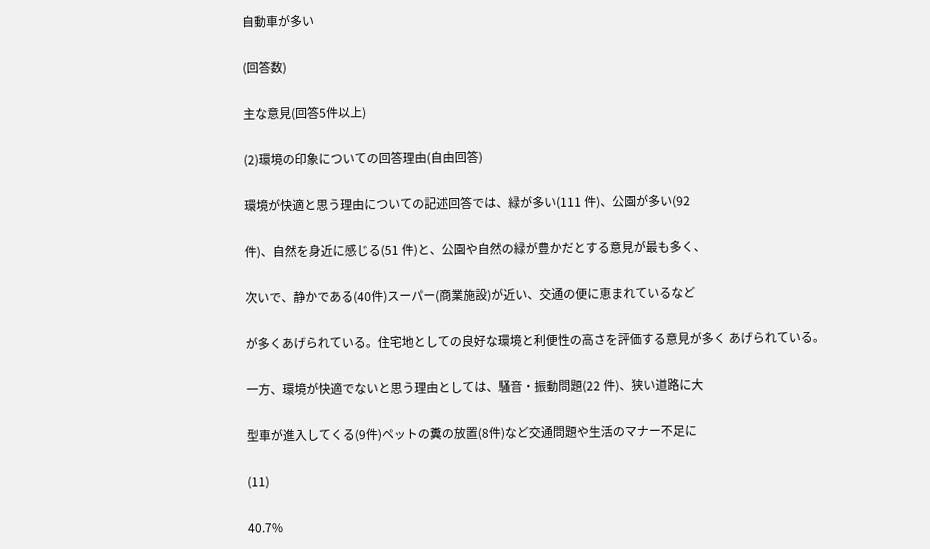自動車が多い

(回答数)

主な意見(回答5件以上)

(2)環境の印象についての回答理由(自由回答)

環境が快適と思う理由についての記述回答では、緑が多い(111 件)、公園が多い(92

件)、自然を身近に感じる(51 件)と、公園や自然の緑が豊かだとする意見が最も多く、

次いで、静かである(40件)スーパー(商業施設)が近い、交通の便に恵まれているなど

が多くあげられている。住宅地としての良好な環境と利便性の高さを評価する意見が多く あげられている。

一方、環境が快適でないと思う理由としては、騒音・振動問題(22 件)、狭い道路に大

型車が進入してくる(9件)ペットの糞の放置(8件)など交通問題や生活のマナー不足に

(11)

40.7%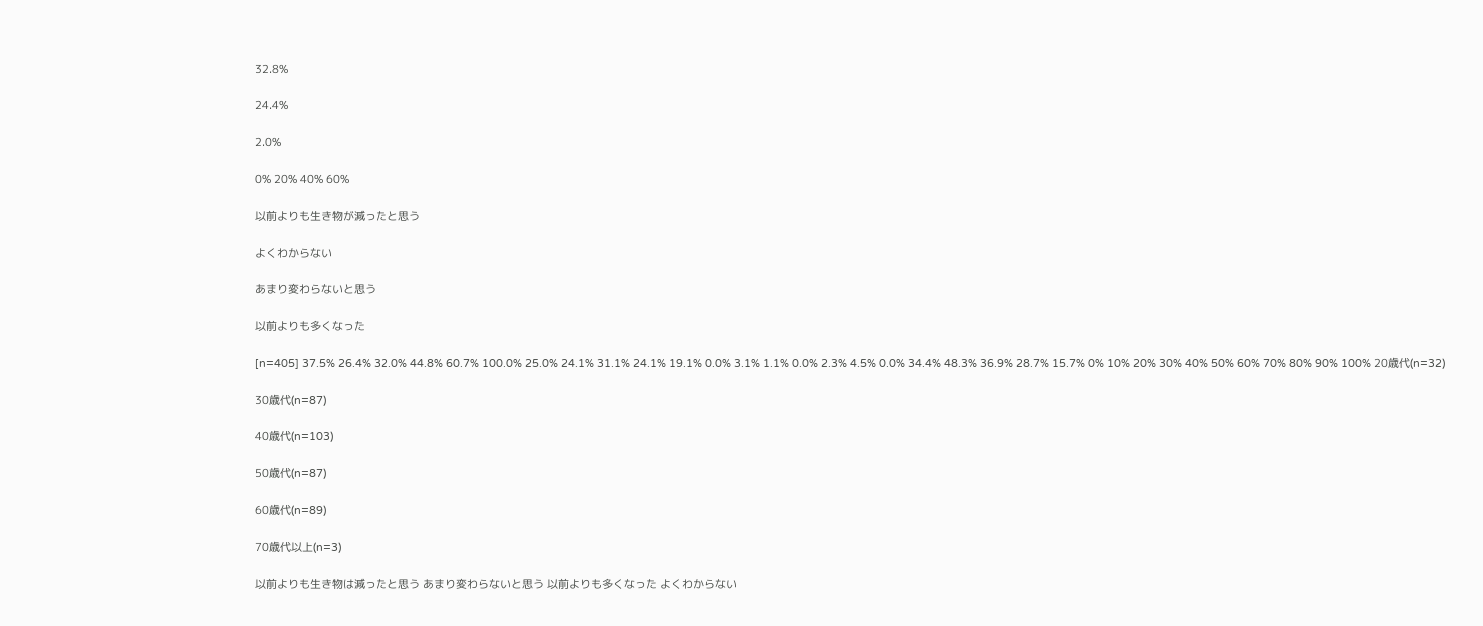32.8%

24.4%

2.0%

0% 20% 40% 60%

以前よりも生き物が減ったと思う

よくわからない

あまり変わらないと思う

以前よりも多くなった

[n=405] 37.5% 26.4% 32.0% 44.8% 60.7% 100.0% 25.0% 24.1% 31.1% 24.1% 19.1% 0.0% 3.1% 1.1% 0.0% 2.3% 4.5% 0.0% 34.4% 48.3% 36.9% 28.7% 15.7% 0% 10% 20% 30% 40% 50% 60% 70% 80% 90% 100% 20歳代(n=32)

30歳代(n=87)

40歳代(n=103)

50歳代(n=87)

60歳代(n=89)

70歳代以上(n=3)

以前よりも生き物は減ったと思う あまり変わらないと思う 以前よりも多くなった よくわからない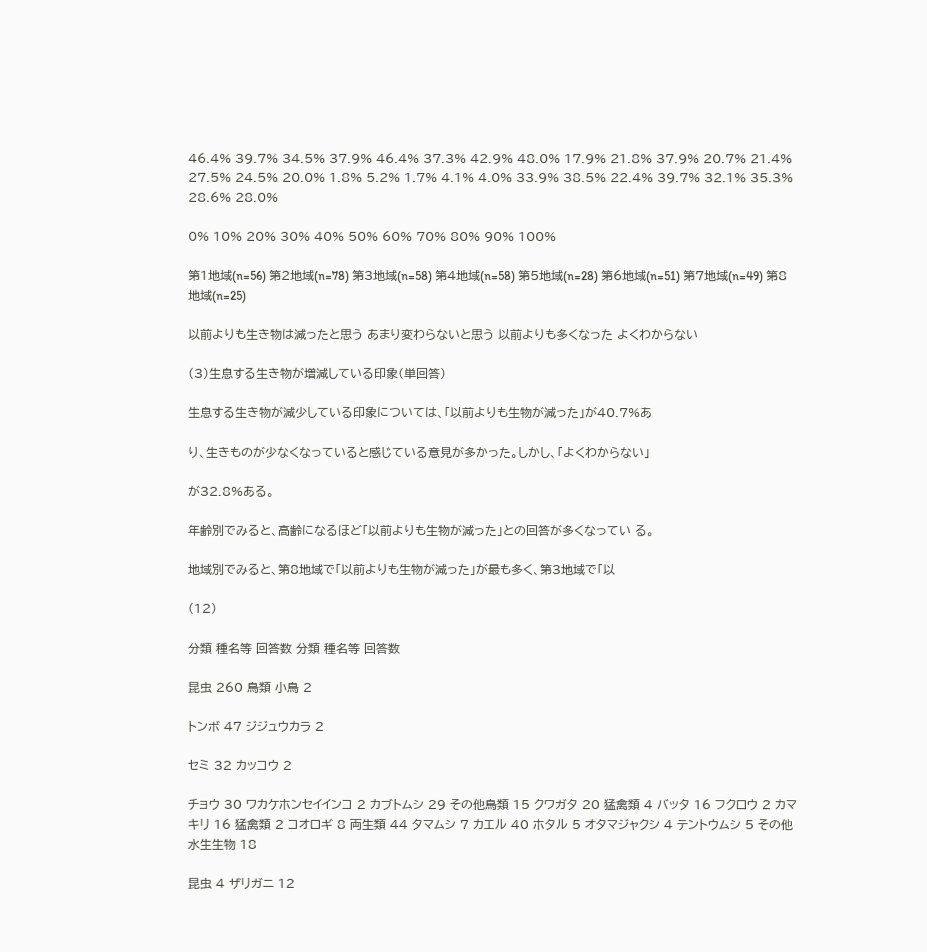46.4% 39.7% 34.5% 37.9% 46.4% 37.3% 42.9% 48.0% 17.9% 21.8% 37.9% 20.7% 21.4% 27.5% 24.5% 20.0% 1.8% 5.2% 1.7% 4.1% 4.0% 33.9% 38.5% 22.4% 39.7% 32.1% 35.3% 28.6% 28.0%

0% 10% 20% 30% 40% 50% 60% 70% 80% 90% 100%

第1地域(n=56) 第2地域(n=78) 第3地域(n=58) 第4地域(n=58) 第5地域(n=28) 第6地域(n=51) 第7地域(n=49) 第8地域(n=25)

以前よりも生き物は減ったと思う あまり変わらないと思う 以前よりも多くなった よくわからない

(3)生息する生き物が増減している印象(単回答)

生息する生き物が減少している印象については、「以前よりも生物が減った」が40.7%あ

り、生きものが少なくなっていると感じている意見が多かった。しかし、「よくわからない」

が32.8%ある。

年齢別でみると、高齢になるほど「以前よりも生物が減った」との回答が多くなってい る。

地域別でみると、第8地域で「以前よりも生物が減った」が最も多く、第3地域で「以

(12)

分類 種名等 回答数 分類 種名等 回答数

昆虫 260 鳥類 小鳥 2

トンボ 47 ジジュウカラ 2

セミ 32 カッコウ 2

チョウ 30 ワカケホンセイインコ 2 カブトムシ 29 その他鳥類 15 クワガタ 20 猛禽類 4 バッタ 16 フクロウ 2 カマキリ 16 猛禽類 2 コオロギ 8 両生類 44 タマムシ 7 カエル 40 ホタル 5 オタマジャクシ 4 テントウムシ 5 その他水生生物 18

昆虫 4 ザリガニ 12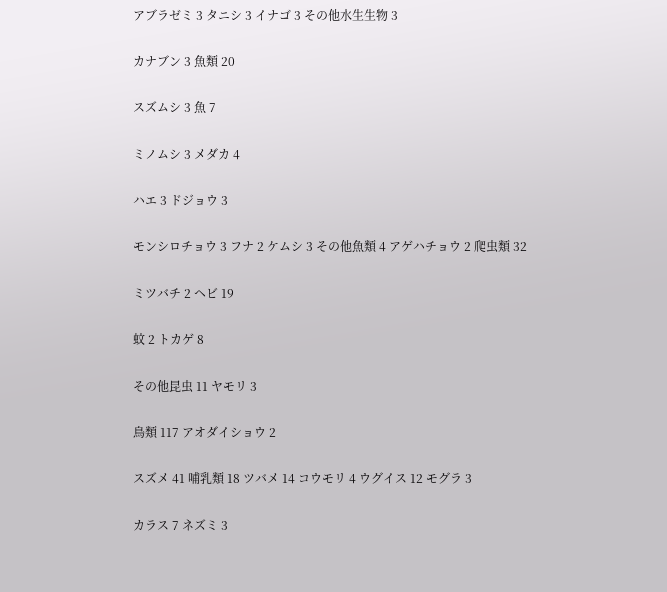アブラゼミ 3 タニシ 3 イナゴ 3 その他水生生物 3

カナブン 3 魚類 20

スズムシ 3 魚 7

ミノムシ 3 メダカ 4

ハエ 3 ドジョウ 3

モンシロチョウ 3 フナ 2 ケムシ 3 その他魚類 4 アゲハチョウ 2 爬虫類 32

ミツバチ 2 ヘビ 19

蚊 2 トカゲ 8

その他昆虫 11 ヤモリ 3

鳥類 117 アオダイショウ 2

スズメ 41 哺乳類 18 ツバメ 14 コウモリ 4 ウグイス 12 モグラ 3

カラス 7 ネズミ 3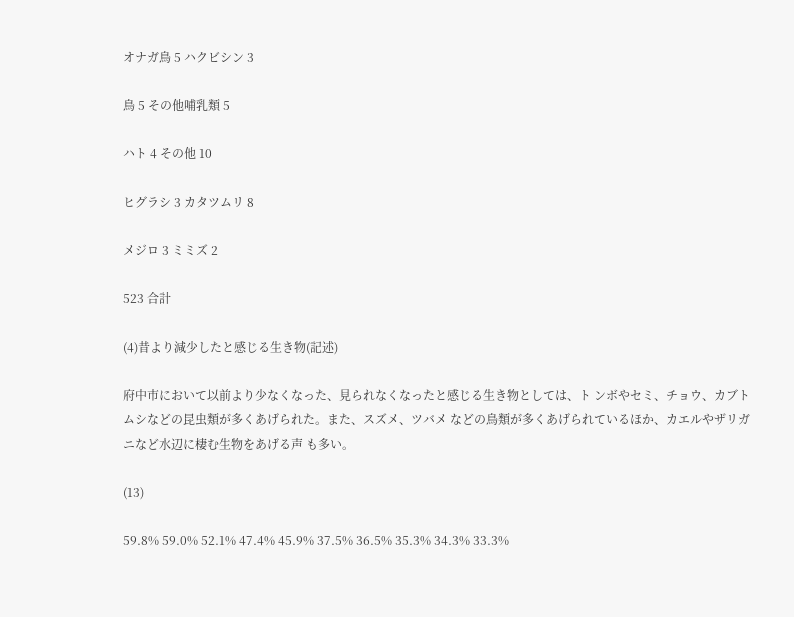オナガ鳥 5 ハクビシン 3

鳥 5 その他哺乳類 5

ハト 4 その他 10

ヒグラシ 3 カタツムリ 8

メジロ 3 ミミズ 2

523 合計

(4)昔より減少したと感じる生き物(記述)

府中市において以前より少なくなった、見られなくなったと感じる生き物としては、ト ンボやセミ、チョウ、カブトムシなどの昆虫類が多くあげられた。また、スズメ、ツバメ などの鳥類が多くあげられているほか、カエルやザリガニなど水辺に棲む生物をあげる声 も多い。

(13)

59.8% 59.0% 52.1% 47.4% 45.9% 37.5% 36.5% 35.3% 34.3% 33.3%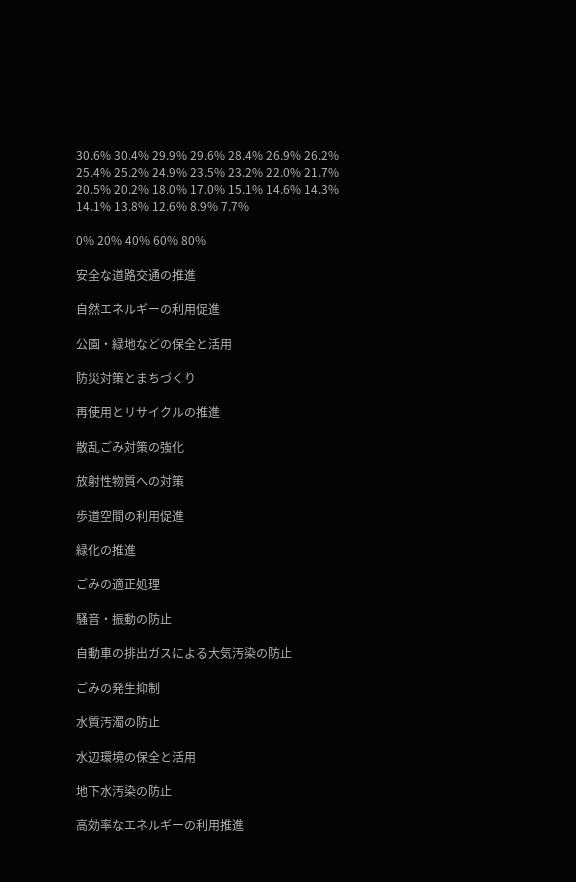30.6% 30.4% 29.9% 29.6% 28.4% 26.9% 26.2% 25.4% 25.2% 24.9% 23.5% 23.2% 22.0% 21.7% 20.5% 20.2% 18.0% 17.0% 15.1% 14.6% 14.3% 14.1% 13.8% 12.6% 8.9% 7.7%

0% 20% 40% 60% 80%

安全な道路交通の推進

自然エネルギーの利用促進

公園・緑地などの保全と活用

防災対策とまちづくり

再使用とリサイクルの推進

散乱ごみ対策の強化

放射性物質への対策

歩道空間の利用促進

緑化の推進

ごみの適正処理

騒音・振動の防止

自動車の排出ガスによる大気汚染の防止

ごみの発生抑制

水質汚濁の防止

水辺環境の保全と活用

地下水汚染の防止

高効率なエネルギーの利用推進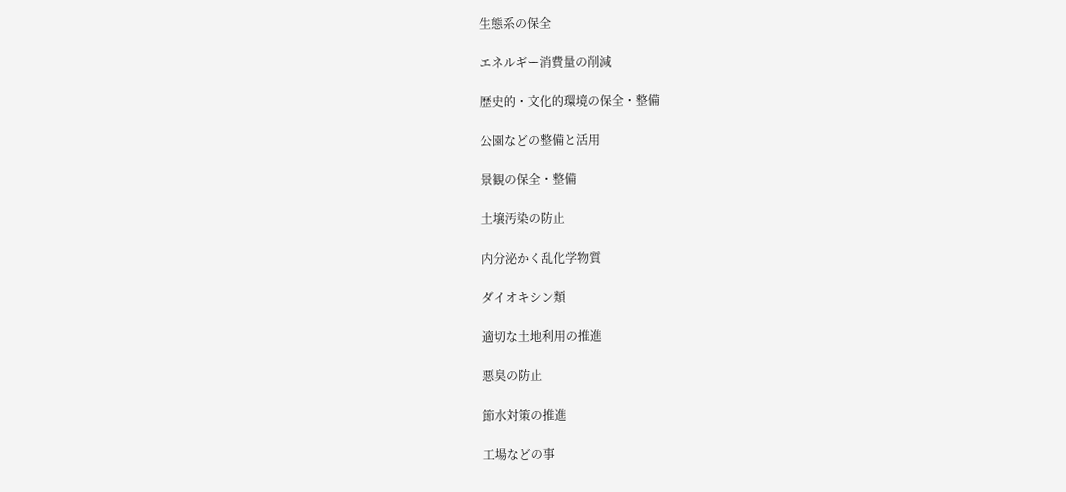生態系の保全

エネルギー消費量の削減

歴史的・文化的環境の保全・整備

公園などの整備と活用

景観の保全・整備

土壌汚染の防止

内分泌かく乱化学物質

ダイオキシン類

適切な土地利用の推進

悪臭の防止

節水対策の推進

工場などの事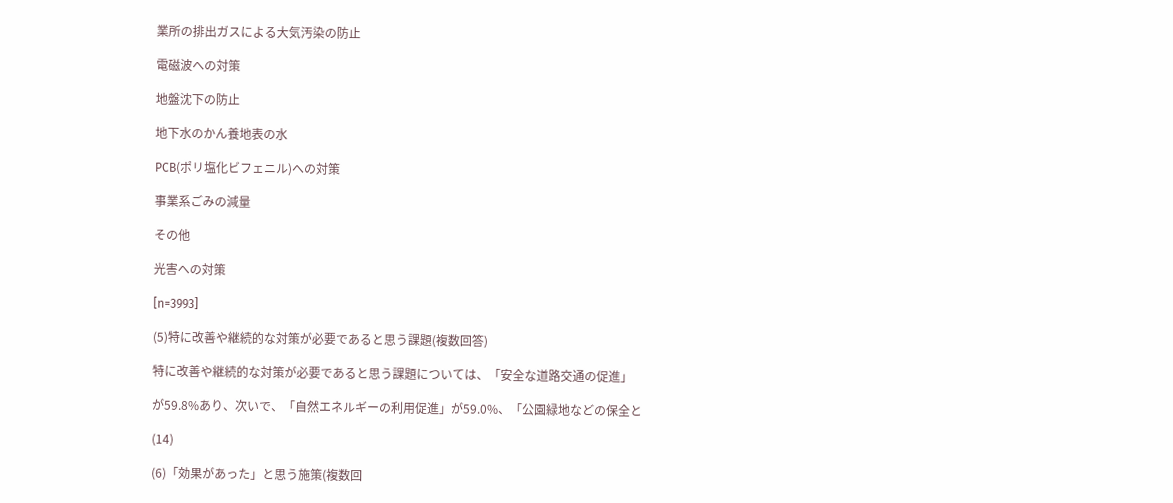業所の排出ガスによる大気汚染の防止

電磁波への対策

地盤沈下の防止

地下水のかん養地表の水

PCB(ポリ塩化ビフェニル)への対策

事業系ごみの減量

その他

光害への対策

[n=3993]

(5)特に改善や継続的な対策が必要であると思う課題(複数回答)

特に改善や継続的な対策が必要であると思う課題については、「安全な道路交通の促進」

が59.8%あり、次いで、「自然エネルギーの利用促進」が59.0%、「公園緑地などの保全と

(14)

(6)「効果があった」と思う施策(複数回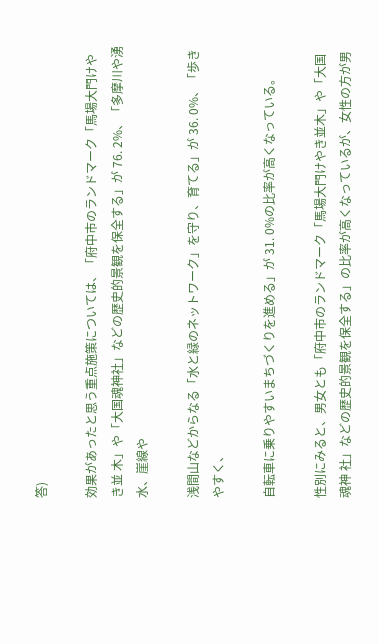答)

効果があったと思う重点施策については、「府中市のランドマーク「馬場大門けやき並 木」や「大国魂神社」などの歴史的景観を保全する」が 76. 2%、「多摩川や湧水、崖線や

浅間山などからなる「水と緑のネットワーク」を守り、育てる」が 36. 0%、「歩きやすく、

自転車に乗りやすいまちづくりを進める」が 31. 0%の比率が高くなっている。

性別にみると、男女とも「府中市のランドマーク「馬場大門けやき並木」や「大国魂神 社」などの歴史的景観を保全する」の比率が高くなっているが、女性の方が男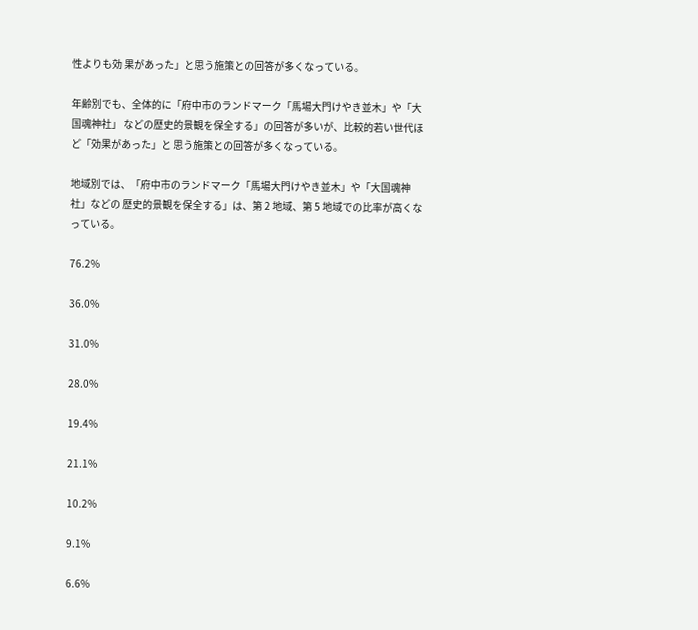性よりも効 果があった」と思う施策との回答が多くなっている。

年齢別でも、全体的に「府中市のランドマーク「馬場大門けやき並木」や「大国魂神社」 などの歴史的景観を保全する」の回答が多いが、比較的若い世代ほど「効果があった」と 思う施策との回答が多くなっている。

地域別では、「府中市のランドマーク「馬場大門けやき並木」や「大国魂神社」などの 歴史的景観を保全する」は、第 2 地域、第 5 地域での比率が高くなっている。

76.2%

36.0%

31.0%

28.0%

19.4%

21.1%

10.2%

9.1%

6.6%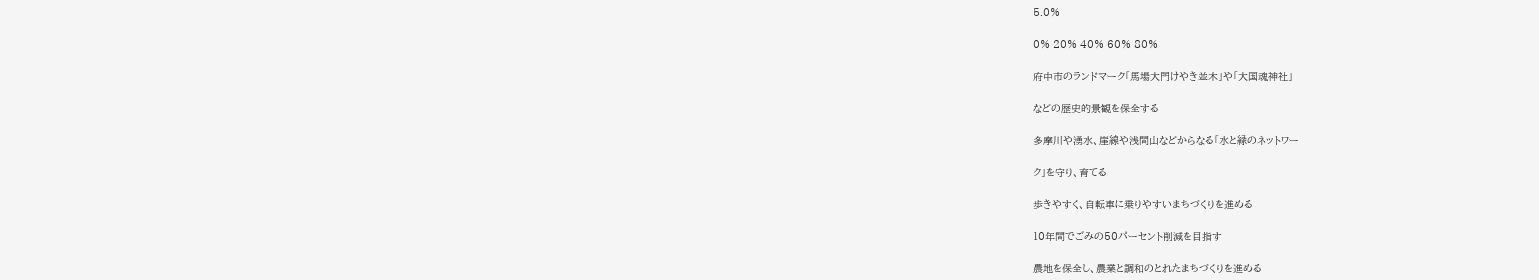5.0%

0% 20% 40% 60% 80%

府中市のランドマーク「馬場大門けやき並木」や「大国魂神社」

などの歴史的景観を保全する

多摩川や湧水、崖線や浅間山などからなる「水と緑のネットワー

ク」を守り、育てる

歩きやすく、自転車に乗りやすいまちづくりを進める

10年間でごみの50パーセント削減を目指す

農地を保全し、農業と調和のとれたまちづくりを進める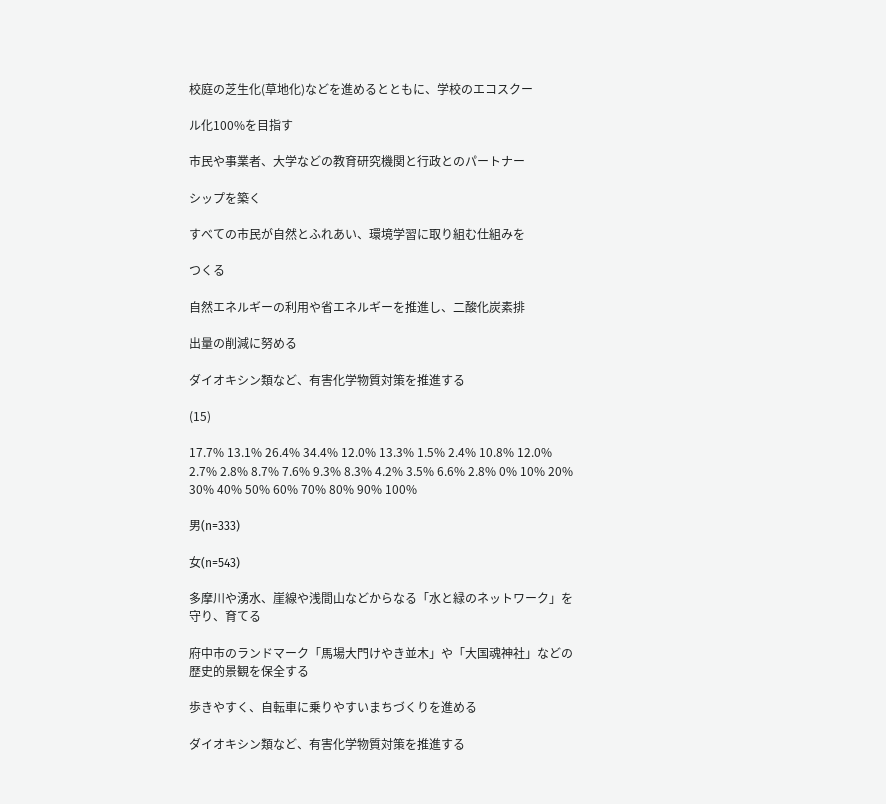校庭の芝生化(草地化)などを進めるとともに、学校のエコスクー

ル化100%を目指す

市民や事業者、大学などの教育研究機関と行政とのパートナー

シップを築く

すべての市民が自然とふれあい、環境学習に取り組む仕組みを

つくる

自然エネルギーの利用や省エネルギーを推進し、二酸化炭素排

出量の削減に努める

ダイオキシン類など、有害化学物質対策を推進する

(15)

17.7% 13.1% 26.4% 34.4% 12.0% 13.3% 1.5% 2.4% 10.8% 12.0% 2.7% 2.8% 8.7% 7.6% 9.3% 8.3% 4.2% 3.5% 6.6% 2.8% 0% 10% 20% 30% 40% 50% 60% 70% 80% 90% 100%

男(n=333)

女(n=543)

多摩川や湧水、崖線や浅間山などからなる「水と緑のネットワーク」を守り、育てる

府中市のランドマーク「馬場大門けやき並木」や「大国魂神社」などの歴史的景観を保全する

歩きやすく、自転車に乗りやすいまちづくりを進める

ダイオキシン類など、有害化学物質対策を推進する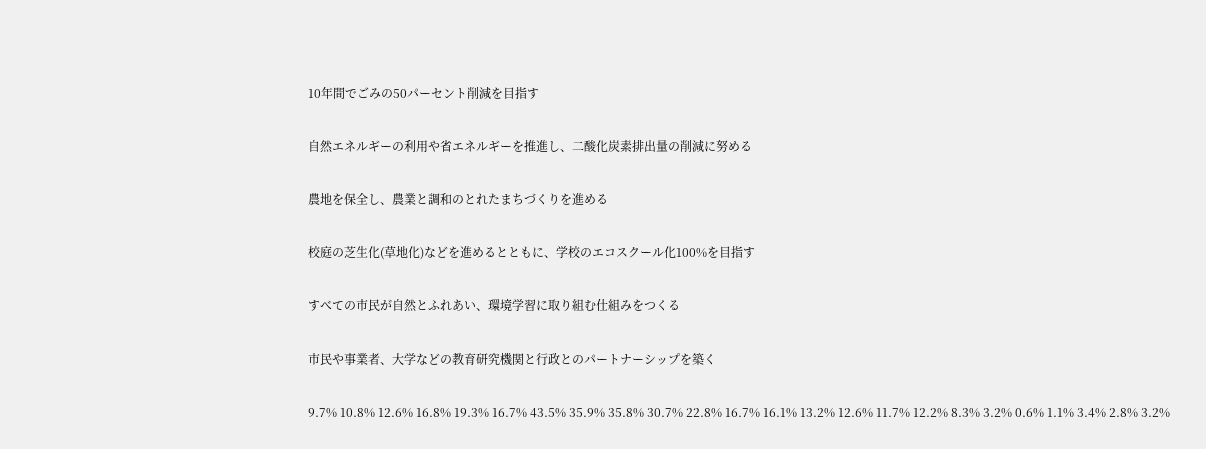10年間でごみの50パーセント削減を目指す

自然エネルギーの利用や省エネルギーを推進し、二酸化炭素排出量の削減に努める

農地を保全し、農業と調和のとれたまちづくりを進める

校庭の芝生化(草地化)などを進めるとともに、学校のエコスクール化100%を目指す

すべての市民が自然とふれあい、環境学習に取り組む仕組みをつくる

市民や事業者、大学などの教育研究機関と行政とのパートナーシップを築く

9.7% 10.8% 12.6% 16.8% 19.3% 16.7% 43.5% 35.9% 35.8% 30.7% 22.8% 16.7% 16.1% 13.2% 12.6% 11.7% 12.2% 8.3% 3.2% 0.6% 1.1% 3.4% 2.8% 3.2%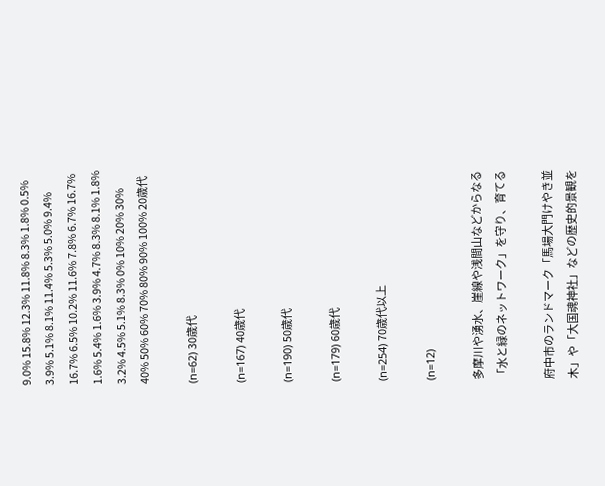9.0% 15.8% 12.3% 11.8% 8.3% 1.8% 0.5% 3.9% 5.1% 8.1% 11.4% 5.3% 5.0% 9.4% 16.7% 6.5% 10.2% 11.6% 7.8% 6.7% 16.7% 1.6% 5.4% 1.6% 3.9% 4.7% 8.3% 8.1% 1.8% 3.2% 4.5% 5.1% 8.3% 0% 10% 20% 30% 40% 50% 60% 70% 80% 90% 100% 20歳代

(n=62) 30歳代

(n=167) 40歳代

(n=190) 50歳代

(n=179) 60歳代

(n=254) 70歳代以上

(n=12)

多摩川や湧水、崖線や浅間山などからなる「水と緑のネットワーク」を守り、育てる

府中市のランドマーク「馬場大門けやき並木」や「大国魂神社」などの歴史的景観を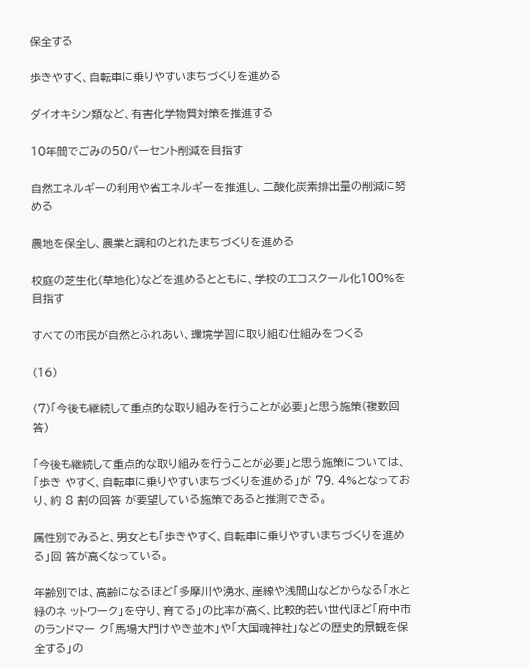保全する

歩きやすく、自転車に乗りやすいまちづくりを進める

ダイオキシン類など、有害化学物質対策を推進する

10年間でごみの50パーセント削減を目指す

自然エネルギーの利用や省エネルギーを推進し、二酸化炭素排出量の削減に努める

農地を保全し、農業と調和のとれたまちづくりを進める

校庭の芝生化(草地化)などを進めるとともに、学校のエコスクール化100%を目指す

すべての市民が自然とふれあい、環境学習に取り組む仕組みをつくる

(16)

(7)「今後も継続して重点的な取り組みを行うことが必要」と思う施策(複数回答)

「今後も継続して重点的な取り組みを行うことが必要」と思う施策については、「歩き やすく、自転車に乗りやすいまちづくりを進める」が 79. 4%となっており、約 8 割の回答 が要望している施策であると推測できる。

属性別でみると、男女とも「歩きやすく、自転車に乗りやすいまちづくりを進める」回 答が高くなっている。

年齢別では、高齢になるほど「多摩川や湧水、崖線や浅間山などからなる「水と緑のネ ットワーク」を守り、育てる」の比率が高く、比較的若い世代ほど「府中市のランドマー ク「馬場大門けやき並木」や「大国魂神社」などの歴史的景観を保全する」の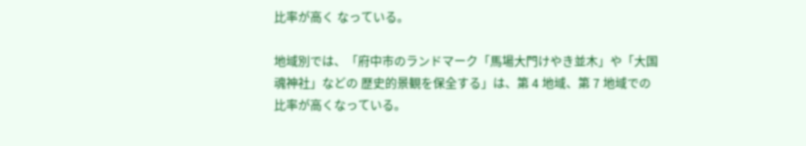比率が高く なっている。

地域別では、「府中市のランドマーク「馬場大門けやき並木」や「大国魂神社」などの 歴史的景観を保全する」は、第 4 地域、第 7 地域での比率が高くなっている。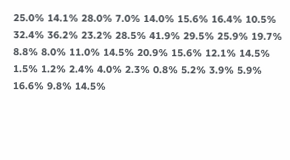25.0% 14.1% 28.0% 7.0% 14.0% 15.6% 16.4% 10.5% 32.4% 36.2% 23.2% 28.5% 41.9% 29.5% 25.9% 19.7% 8.8% 8.0% 11.0% 14.5% 20.9% 15.6% 12.1% 14.5% 1.5% 1.2% 2.4% 4.0% 2.3% 0.8% 5.2% 3.9% 5.9% 16.6% 9.8% 14.5%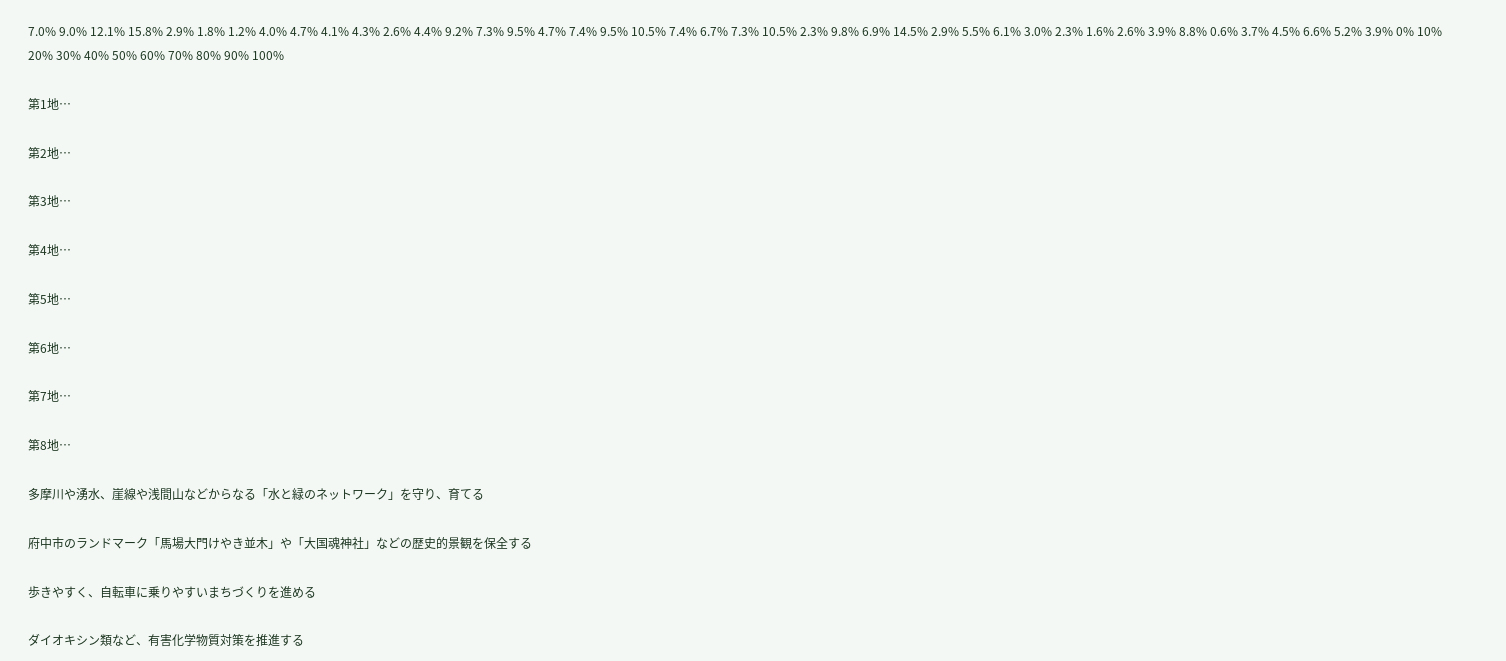7.0% 9.0% 12.1% 15.8% 2.9% 1.8% 1.2% 4.0% 4.7% 4.1% 4.3% 2.6% 4.4% 9.2% 7.3% 9.5% 4.7% 7.4% 9.5% 10.5% 7.4% 6.7% 7.3% 10.5% 2.3% 9.8% 6.9% 14.5% 2.9% 5.5% 6.1% 3.0% 2.3% 1.6% 2.6% 3.9% 8.8% 0.6% 3.7% 4.5% 6.6% 5.2% 3.9% 0% 10% 20% 30% 40% 50% 60% 70% 80% 90% 100%

第1地…

第2地…

第3地…

第4地…

第5地…

第6地…

第7地…

第8地…

多摩川や湧水、崖線や浅間山などからなる「水と緑のネットワーク」を守り、育てる

府中市のランドマーク「馬場大門けやき並木」や「大国魂神社」などの歴史的景観を保全する

歩きやすく、自転車に乗りやすいまちづくりを進める

ダイオキシン類など、有害化学物質対策を推進する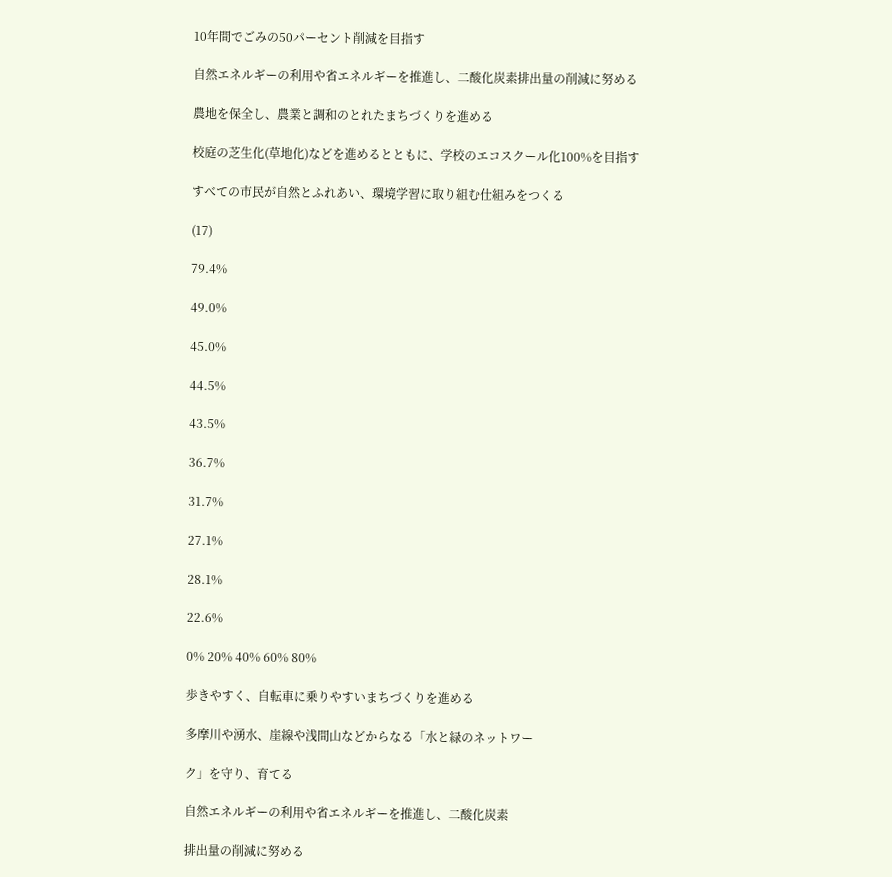10年間でごみの50パーセント削減を目指す

自然エネルギーの利用や省エネルギーを推進し、二酸化炭素排出量の削減に努める

農地を保全し、農業と調和のとれたまちづくりを進める

校庭の芝生化(草地化)などを進めるとともに、学校のエコスクール化100%を目指す

すべての市民が自然とふれあい、環境学習に取り組む仕組みをつくる

(17)

79.4%

49.0%

45.0%

44.5%

43.5%

36.7%

31.7%

27.1%

28.1%

22.6%

0% 20% 40% 60% 80%

歩きやすく、自転車に乗りやすいまちづくりを進める

多摩川や湧水、崖線や浅間山などからなる「水と緑のネットワー

ク」を守り、育てる

自然エネルギーの利用や省エネルギーを推進し、二酸化炭素

排出量の削減に努める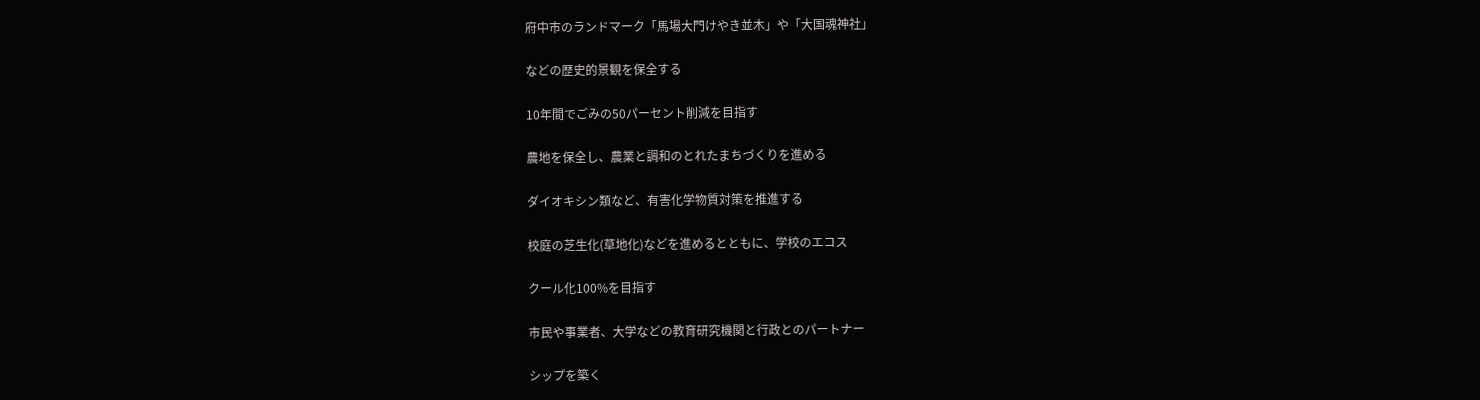府中市のランドマーク「馬場大門けやき並木」や「大国魂神社」

などの歴史的景観を保全する

10年間でごみの50パーセント削減を目指す

農地を保全し、農業と調和のとれたまちづくりを進める

ダイオキシン類など、有害化学物質対策を推進する

校庭の芝生化(草地化)などを進めるとともに、学校のエコス

クール化100%を目指す

市民や事業者、大学などの教育研究機関と行政とのパートナー

シップを築く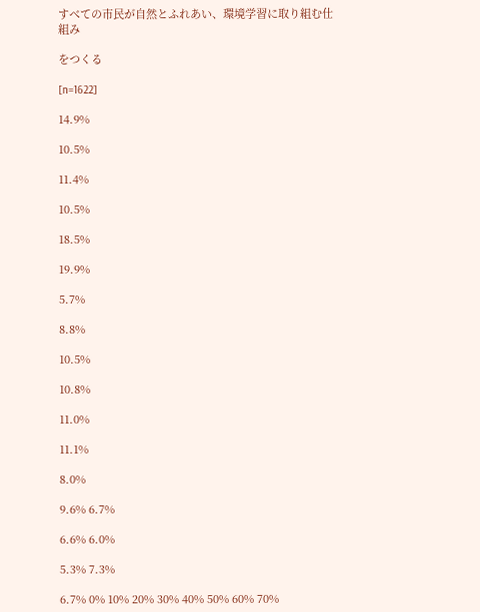すべての市民が自然とふれあい、環境学習に取り組む仕組み

をつくる

[n=1622]

14.9%

10.5%

11.4%

10.5%

18.5%

19.9%

5.7%

8.8%

10.5%

10.8%

11.0%

11.1%

8.0%

9.6% 6.7%

6.6% 6.0%

5.3% 7.3%

6.7% 0% 10% 20% 30% 40% 50% 60% 70%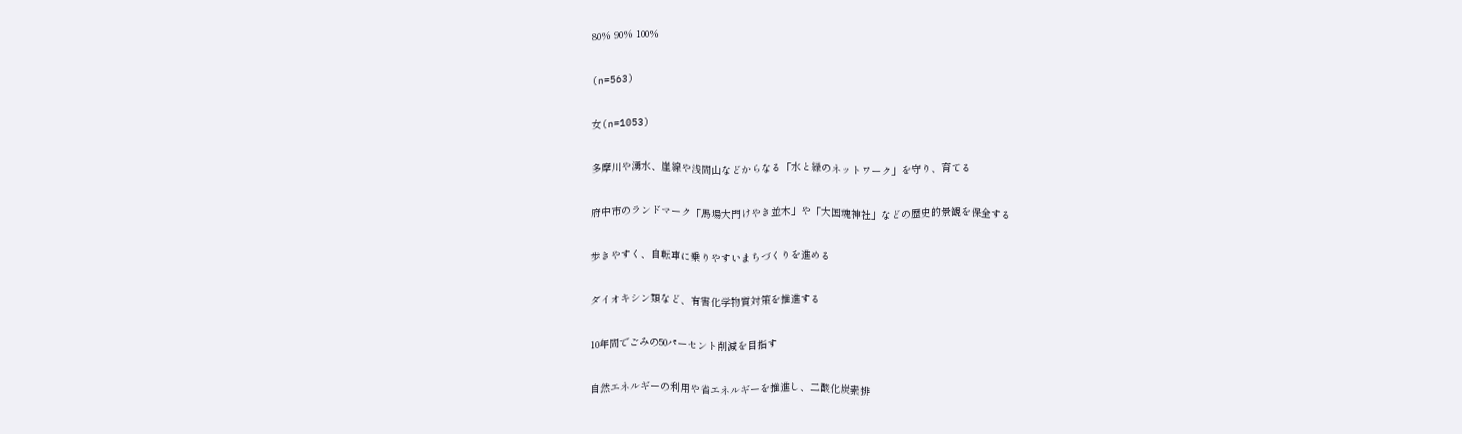80% 90% 100%

(n=563)

女(n=1053)

多摩川や湧水、崖線や浅間山などからなる「水と緑のネットワーク」を守り、育てる

府中市のランドマーク「馬場大門けやき並木」や「大国魂神社」などの歴史的景観を保全する

歩きやすく、自転車に乗りやすいまちづくりを進める

ダイオキシン類など、有害化学物質対策を推進する

10年間でごみの50パーセント削減を目指す

自然エネルギーの利用や省エネルギーを推進し、二酸化炭素排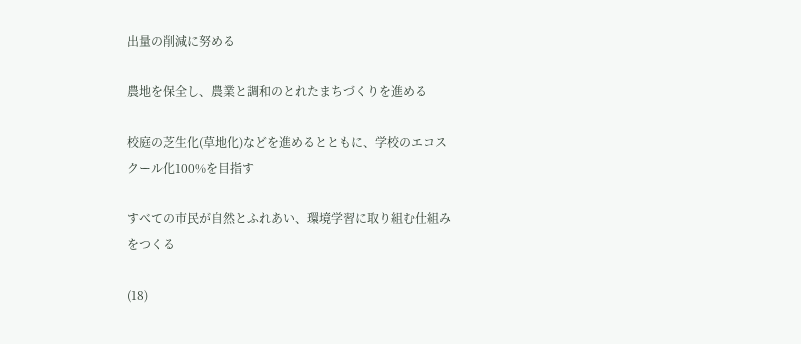出量の削減に努める

農地を保全し、農業と調和のとれたまちづくりを進める

校庭の芝生化(草地化)などを進めるとともに、学校のエコスクール化100%を目指す

すべての市民が自然とふれあい、環境学習に取り組む仕組みをつくる

(18)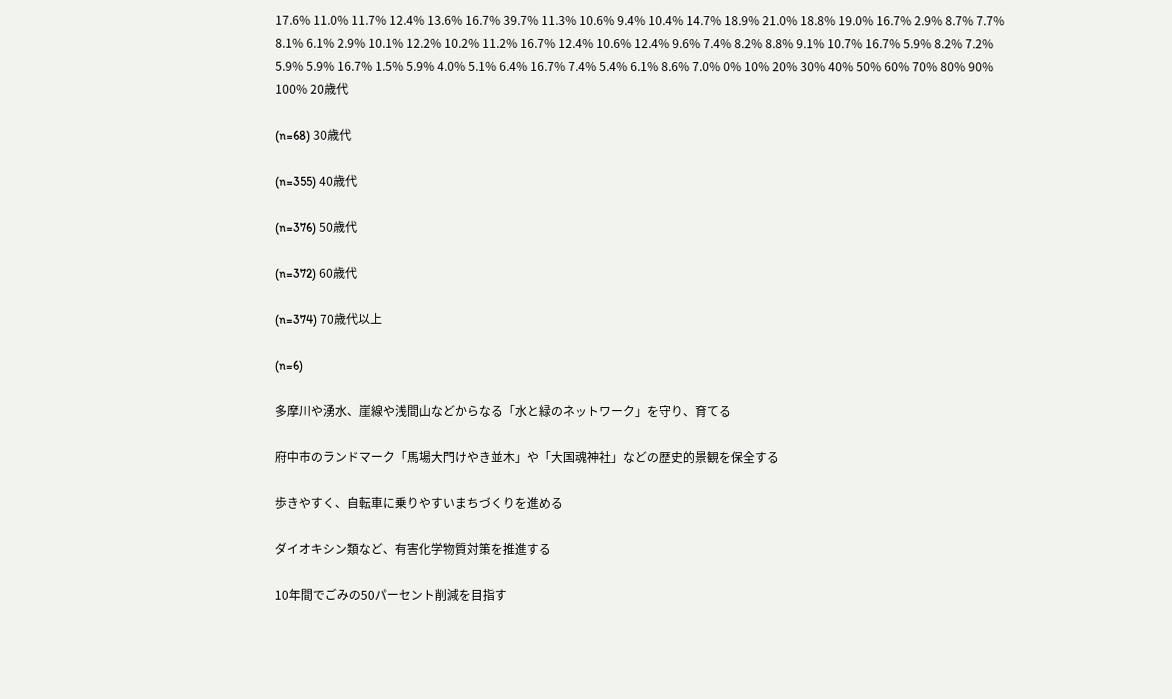17.6% 11.0% 11.7% 12.4% 13.6% 16.7% 39.7% 11.3% 10.6% 9.4% 10.4% 14.7% 18.9% 21.0% 18.8% 19.0% 16.7% 2.9% 8.7% 7.7% 8.1% 6.1% 2.9% 10.1% 12.2% 10.2% 11.2% 16.7% 12.4% 10.6% 12.4% 9.6% 7.4% 8.2% 8.8% 9.1% 10.7% 16.7% 5.9% 8.2% 7.2% 5.9% 5.9% 16.7% 1.5% 5.9% 4.0% 5.1% 6.4% 16.7% 7.4% 5.4% 6.1% 8.6% 7.0% 0% 10% 20% 30% 40% 50% 60% 70% 80% 90% 100% 20歳代

(n=68) 30歳代

(n=355) 40歳代

(n=376) 50歳代

(n=372) 60歳代

(n=374) 70歳代以上

(n=6)

多摩川や湧水、崖線や浅間山などからなる「水と緑のネットワーク」を守り、育てる

府中市のランドマーク「馬場大門けやき並木」や「大国魂神社」などの歴史的景観を保全する

歩きやすく、自転車に乗りやすいまちづくりを進める

ダイオキシン類など、有害化学物質対策を推進する

10年間でごみの50パーセント削減を目指す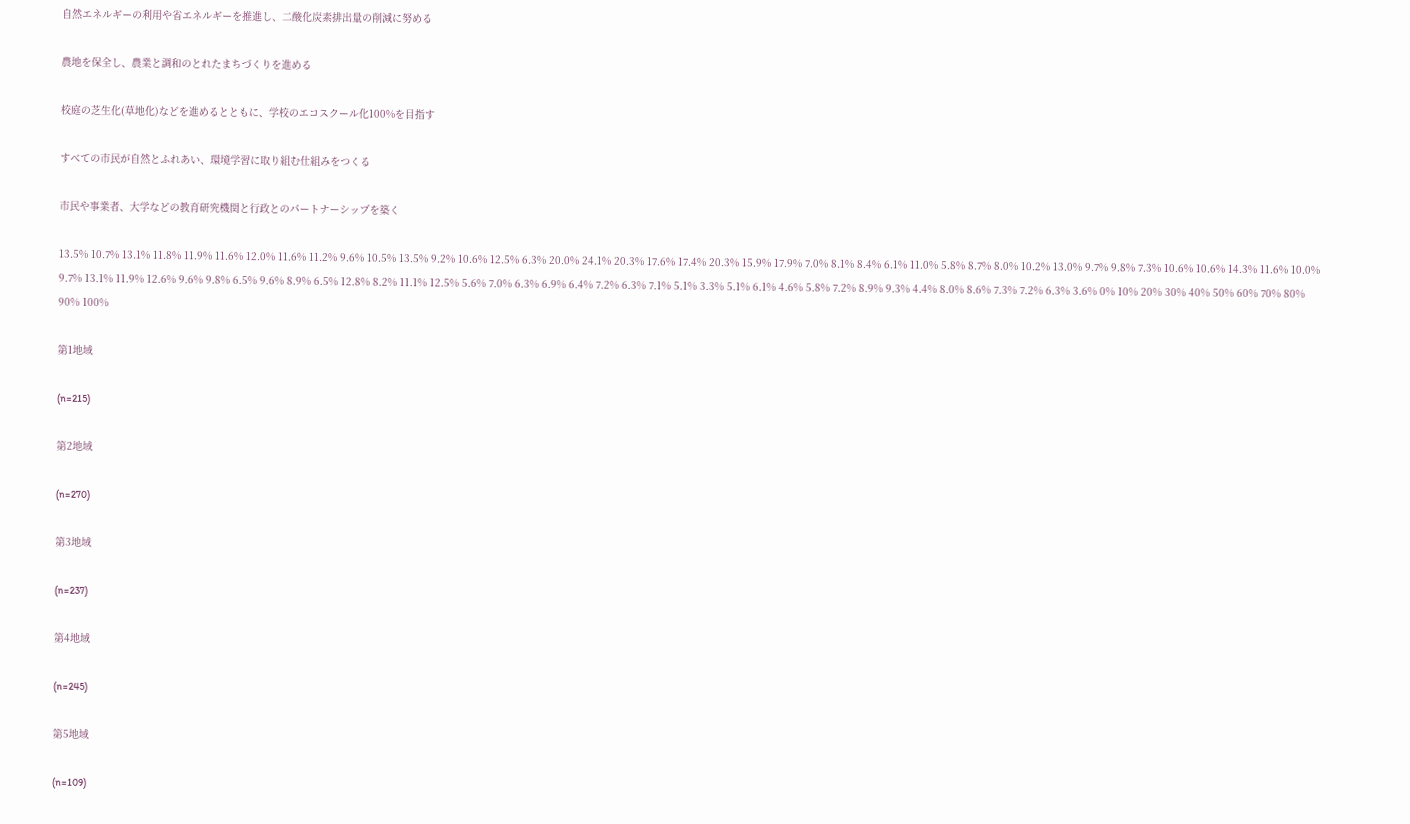自然エネルギーの利用や省エネルギーを推進し、二酸化炭素排出量の削減に努める

農地を保全し、農業と調和のとれたまちづくりを進める

校庭の芝生化(草地化)などを進めるとともに、学校のエコスクール化100%を目指す

すべての市民が自然とふれあい、環境学習に取り組む仕組みをつくる

市民や事業者、大学などの教育研究機関と行政とのパートナーシップを築く

13.5% 10.7% 13.1% 11.8% 11.9% 11.6% 12.0% 11.6% 11.2% 9.6% 10.5% 13.5% 9.2% 10.6% 12.5% 6.3% 20.0% 24.1% 20.3% 17.6% 17.4% 20.3% 15.9% 17.9% 7.0% 8.1% 8.4% 6.1% 11.0% 5.8% 8.7% 8.0% 10.2% 13.0% 9.7% 9.8% 7.3% 10.6% 10.6% 14.3% 11.6% 10.0% 9.7% 13.1% 11.9% 12.6% 9.6% 9.8% 6.5% 9.6% 8.9% 6.5% 12.8% 8.2% 11.1% 12.5% 5.6% 7.0% 6.3% 6.9% 6.4% 7.2% 6.3% 7.1% 5.1% 3.3% 5.1% 6.1% 4.6% 5.8% 7.2% 8.9% 9.3% 4.4% 8.0% 8.6% 7.3% 7.2% 6.3% 3.6% 0% 10% 20% 30% 40% 50% 60% 70% 80% 90% 100%

第1地域

(n=215)

第2地域

(n=270)

第3地域

(n=237)

第4地域

(n=245)

第5地域

(n=109)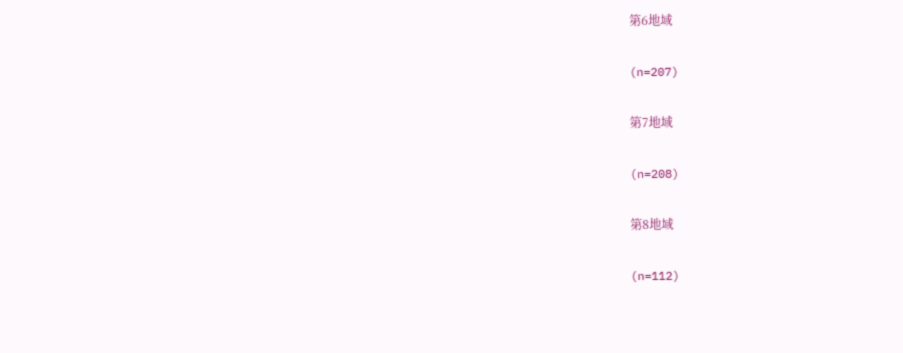第6地域

(n=207)

第7地域

(n=208)

第8地域

(n=112)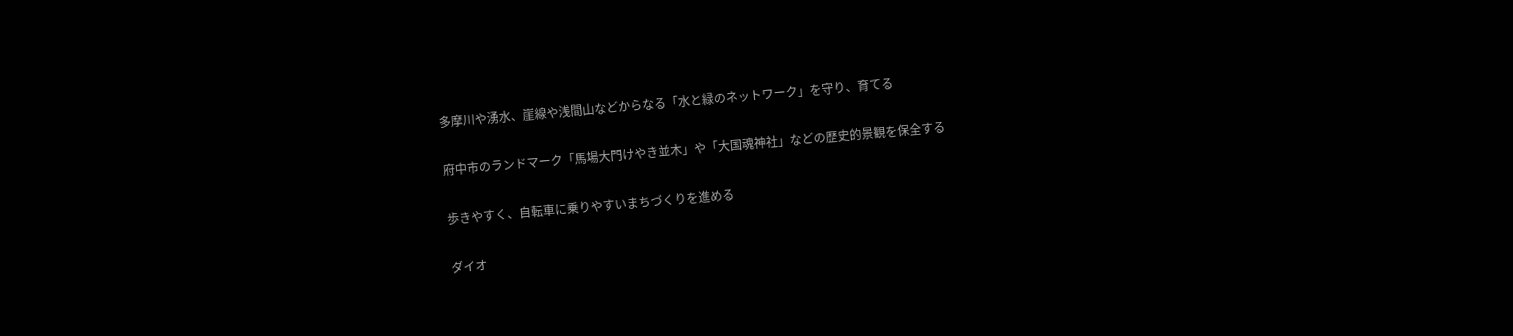多摩川や湧水、崖線や浅間山などからなる「水と緑のネットワーク」を守り、育てる

府中市のランドマーク「馬場大門けやき並木」や「大国魂神社」などの歴史的景観を保全する

歩きやすく、自転車に乗りやすいまちづくりを進める

ダイオ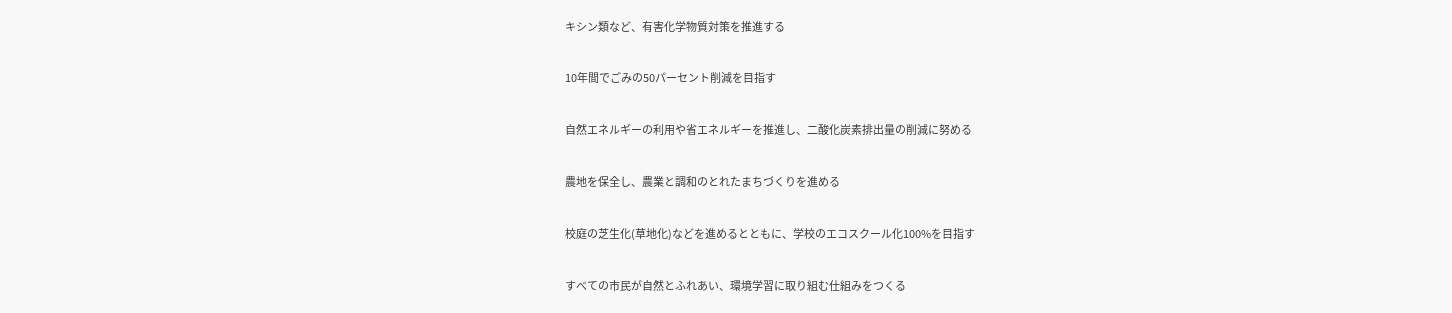キシン類など、有害化学物質対策を推進する

10年間でごみの50パーセント削減を目指す

自然エネルギーの利用や省エネルギーを推進し、二酸化炭素排出量の削減に努める

農地を保全し、農業と調和のとれたまちづくりを進める

校庭の芝生化(草地化)などを進めるとともに、学校のエコスクール化100%を目指す

すべての市民が自然とふれあい、環境学習に取り組む仕組みをつくる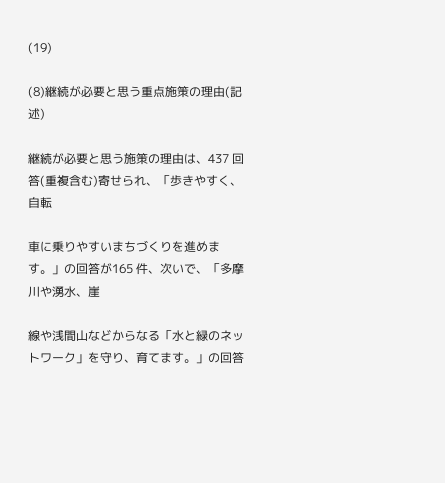(19)

(8)継続が必要と思う重点施策の理由(記述)

継続が必要と思う施策の理由は、437 回答(重複含む)寄せられ、「歩きやすく、自転

車に乗りやすいまちづくりを進めます。」の回答が165 件、次いで、「多摩川や湧水、崖

線や浅間山などからなる「水と緑のネットワーク」を守り、育てます。」の回答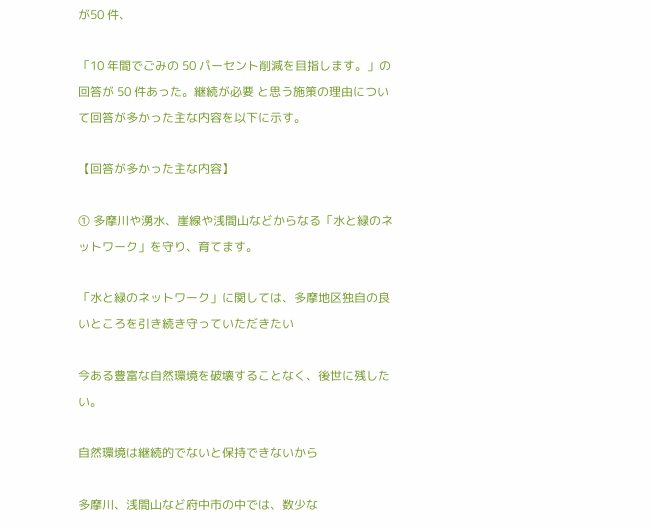が50 件、

「10 年間でごみの 50 パーセント削減を目指します。」の回答が 50 件あった。継続が必要 と思う施策の理由について回答が多かった主な内容を以下に示す。

【回答が多かった主な内容】

① 多摩川や湧水、崖線や浅間山などからなる「水と緑のネットワーク」を守り、育てます。

「水と緑のネットワーク」に関しては、多摩地区独自の良いところを引き続き守っていただきたい

今ある豊富な自然環境を破壊することなく、後世に残したい。

自然環境は継続的でないと保持できないから

多摩川、浅間山など府中市の中では、数少な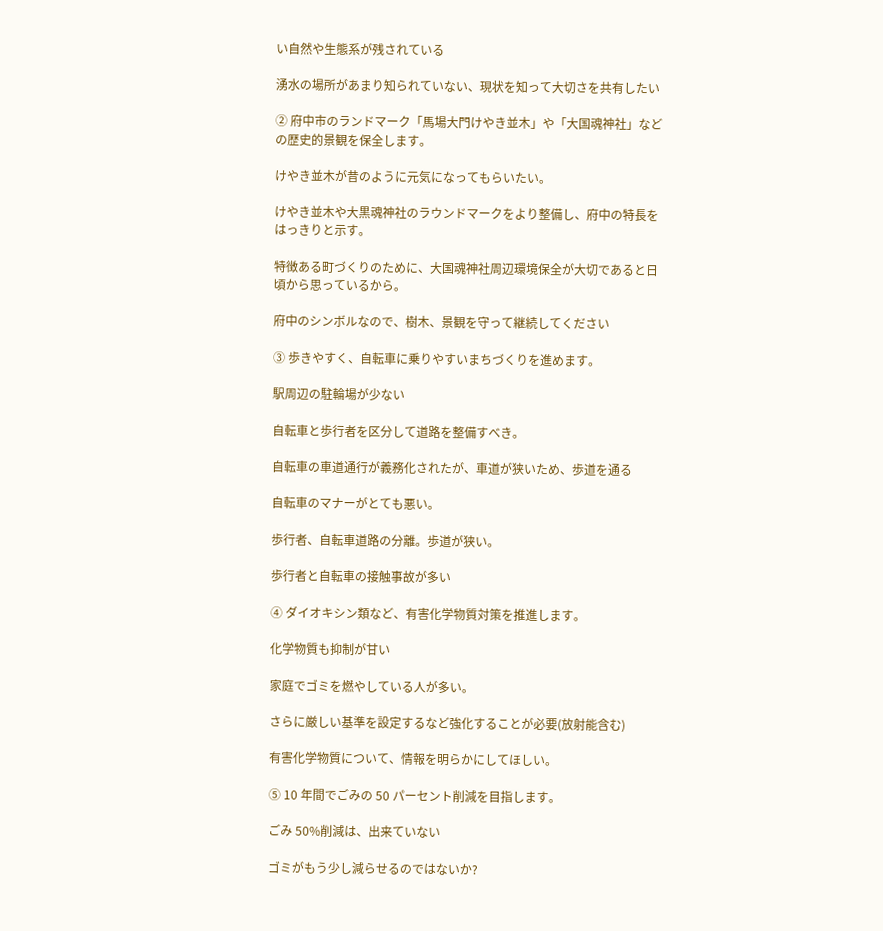い自然や生態系が残されている

湧水の場所があまり知られていない、現状を知って大切さを共有したい

② 府中市のランドマーク「馬場大門けやき並木」や「大国魂神社」などの歴史的景観を保全します。

けやき並木が昔のように元気になってもらいたい。

けやき並木や大黒魂神社のラウンドマークをより整備し、府中の特長をはっきりと示す。

特徴ある町づくりのために、大国魂神社周辺環境保全が大切であると日頃から思っているから。

府中のシンボルなので、樹木、景観を守って継続してください

③ 歩きやすく、自転車に乗りやすいまちづくりを進めます。

駅周辺の駐輪場が少ない

自転車と歩行者を区分して道路を整備すべき。

自転車の車道通行が義務化されたが、車道が狭いため、歩道を通る

自転車のマナーがとても悪い。

歩行者、自転車道路の分離。歩道が狭い。

歩行者と自転車の接触事故が多い

④ ダイオキシン類など、有害化学物質対策を推進します。

化学物質も抑制が甘い

家庭でゴミを燃やしている人が多い。

さらに厳しい基準を設定するなど強化することが必要(放射能含む)

有害化学物質について、情報を明らかにしてほしい。

⑤ 10 年間でごみの 50 パーセント削減を目指します。

ごみ 50%削減は、出来ていない

ゴミがもう少し減らせるのではないか?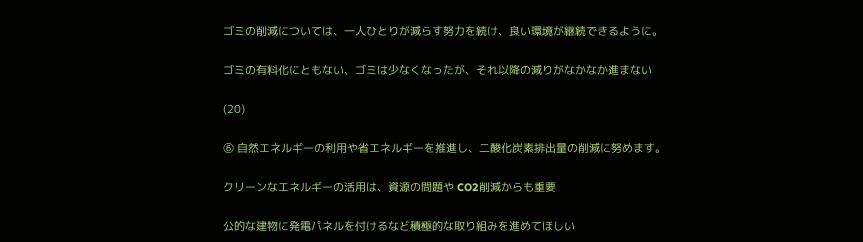ゴミの削減については、一人ひとりが減らす努力を続け、良い環境が継続できるように。

ゴミの有料化にともない、ゴミは少なくなったが、それ以降の減りがなかなか進まない

(20)

⑥ 自然エネルギーの利用や省エネルギーを推進し、二酸化炭素排出量の削減に努めます。

クリーンなエネルギーの活用は、資源の問題や CO2削減からも重要

公的な建物に発電パネルを付けるなど積極的な取り組みを進めてほしい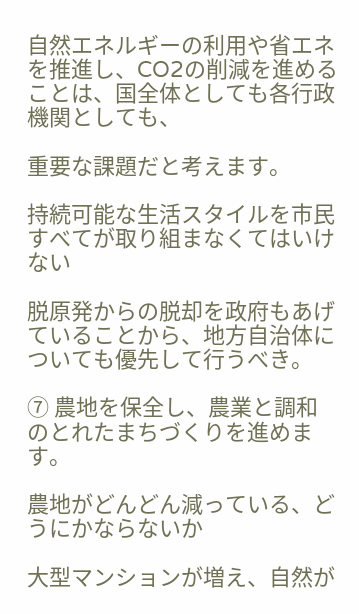自然エネルギーの利用や省エネを推進し、CO2の削減を進めることは、国全体としても各行政機関としても、

重要な課題だと考えます。

持続可能な生活スタイルを市民すべてが取り組まなくてはいけない

脱原発からの脱却を政府もあげていることから、地方自治体についても優先して行うべき。

⑦ 農地を保全し、農業と調和のとれたまちづくりを進めます。

農地がどんどん減っている、どうにかならないか

大型マンションが増え、自然が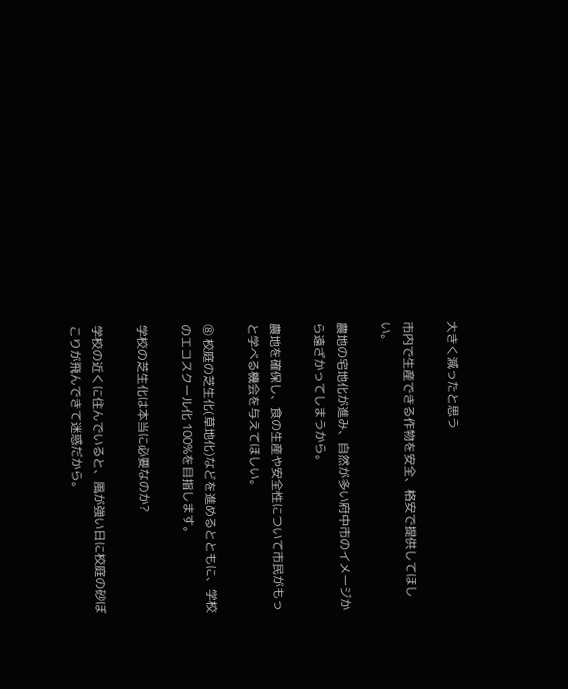大きく減ったと思う

市内で生産できる作物を安全、格安で提供してほしい。

農地の宅地化が進み、自然が多い府中市のイメージから遠ざかってしまうから。

農地を確保し、食の生産や安全性について市民がもっと学べる機会を与えてほしい。

⑧ 校庭の芝生化(草地化)などを進めるとともに、学校のエコスクール化 100%を目指します。

学校の芝生化は本当に必要なのか?

学校の近くに住んでいると、風が強い日に校庭の砂ぼこりが飛んできて迷惑だから。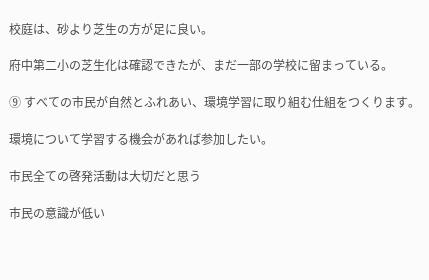校庭は、砂より芝生の方が足に良い。

府中第二小の芝生化は確認できたが、まだ一部の学校に留まっている。

⑨ すべての市民が自然とふれあい、環境学習に取り組む仕組をつくります。

環境について学習する機会があれば参加したい。

市民全ての啓発活動は大切だと思う

市民の意識が低い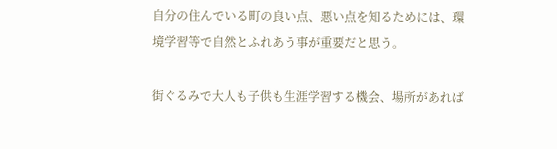自分の住んでいる町の良い点、悪い点を知るためには、環境学習等で自然とふれあう事が重要だと思う。

街ぐるみで大人も子供も生涯学習する機会、場所があれば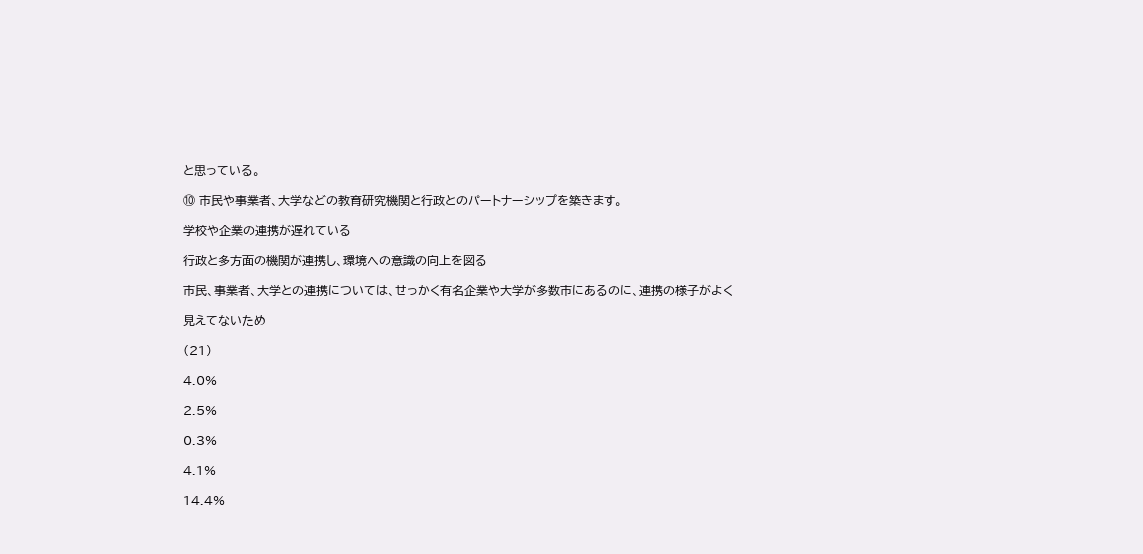と思っている。

⑩ 市民や事業者、大学などの教育研究機関と行政とのパートナーシップを築きます。

学校や企業の連携が遅れている

行政と多方面の機関が連携し、環境への意識の向上を図る

市民、事業者、大学との連携については、せっかく有名企業や大学が多数市にあるのに、連携の様子がよく

見えてないため

(21)

4.0%

2.5%

0.3%

4.1%

14.4%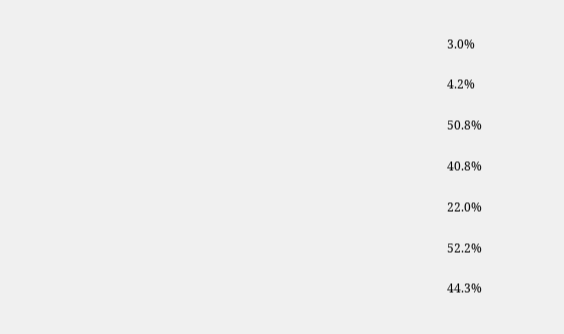3.0%

4.2%

50.8%

40.8%

22.0%

52.2%

44.3%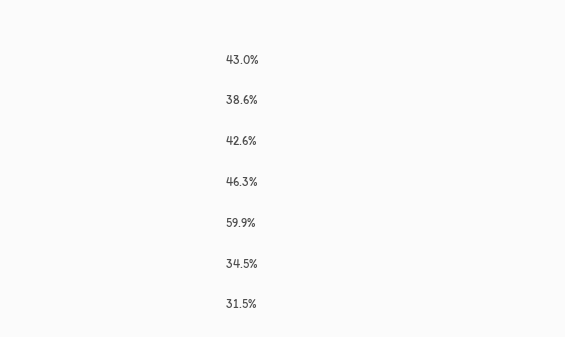43.0%

38.6%

42.6%

46.3%

59.9%

34.5%

31.5%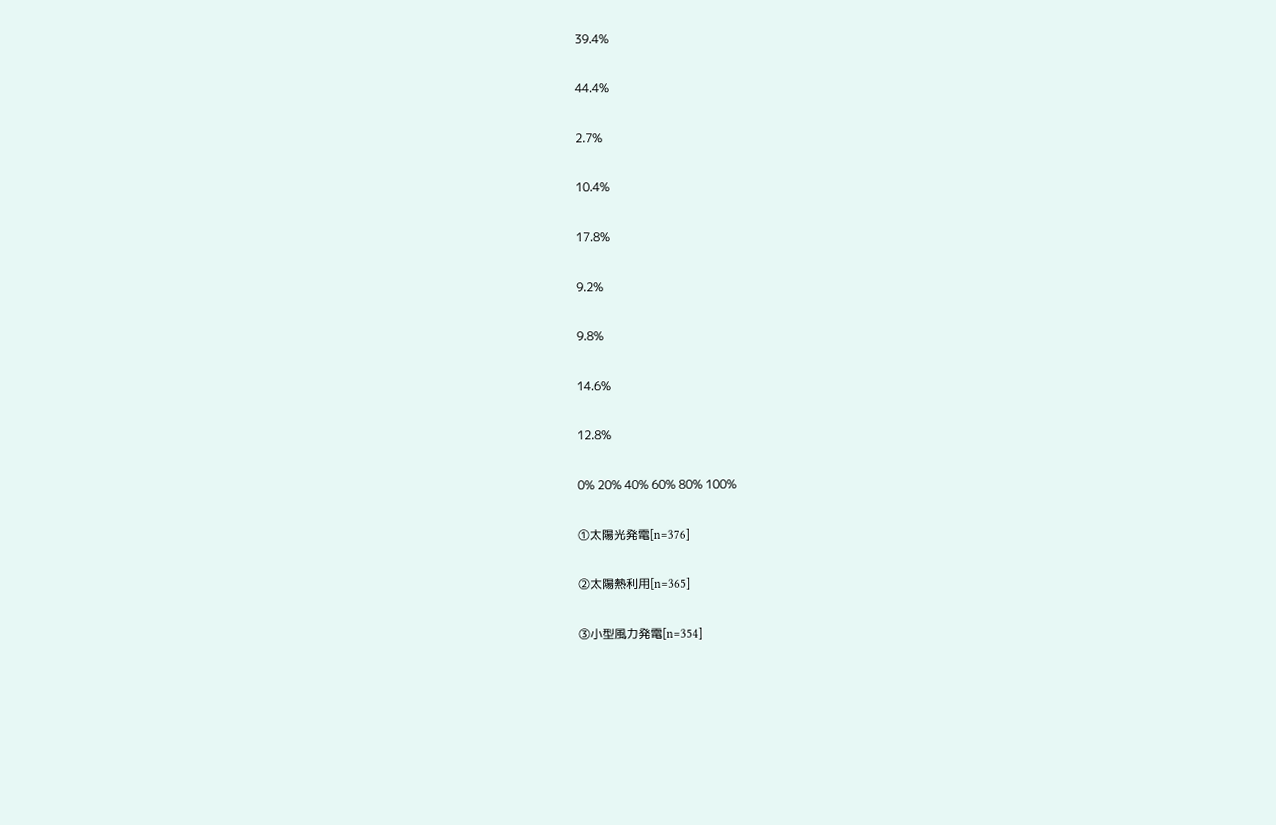39.4%

44.4%

2.7%

10.4%

17.8%

9.2%

9.8%

14.6%

12.8%

0% 20% 40% 60% 80% 100%

①太陽光発電[n=376]

②太陽熱利用[n=365]

③小型風力発電[n=354]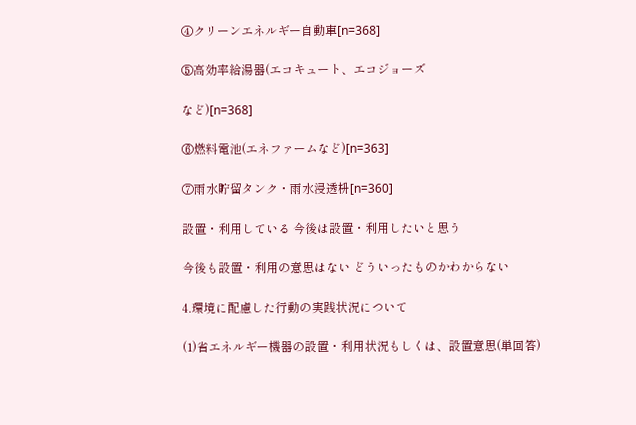④クリーンエネルギー自動車[n=368]

⑤高効率給湯器(エコキュート、エコジョーズ

など)[n=368]

⑥燃料電池(エネファームなど)[n=363]

⑦雨水貯留タンク・雨水浸透枡[n=360]

設置・利用している 今後は設置・利用したいと思う

今後も設置・利用の意思はない どういったものかわからない

4.環境に配慮した行動の実践状況について

(1)省エネルギー機器の設置・利用状況もしくは、設置意思(単回答)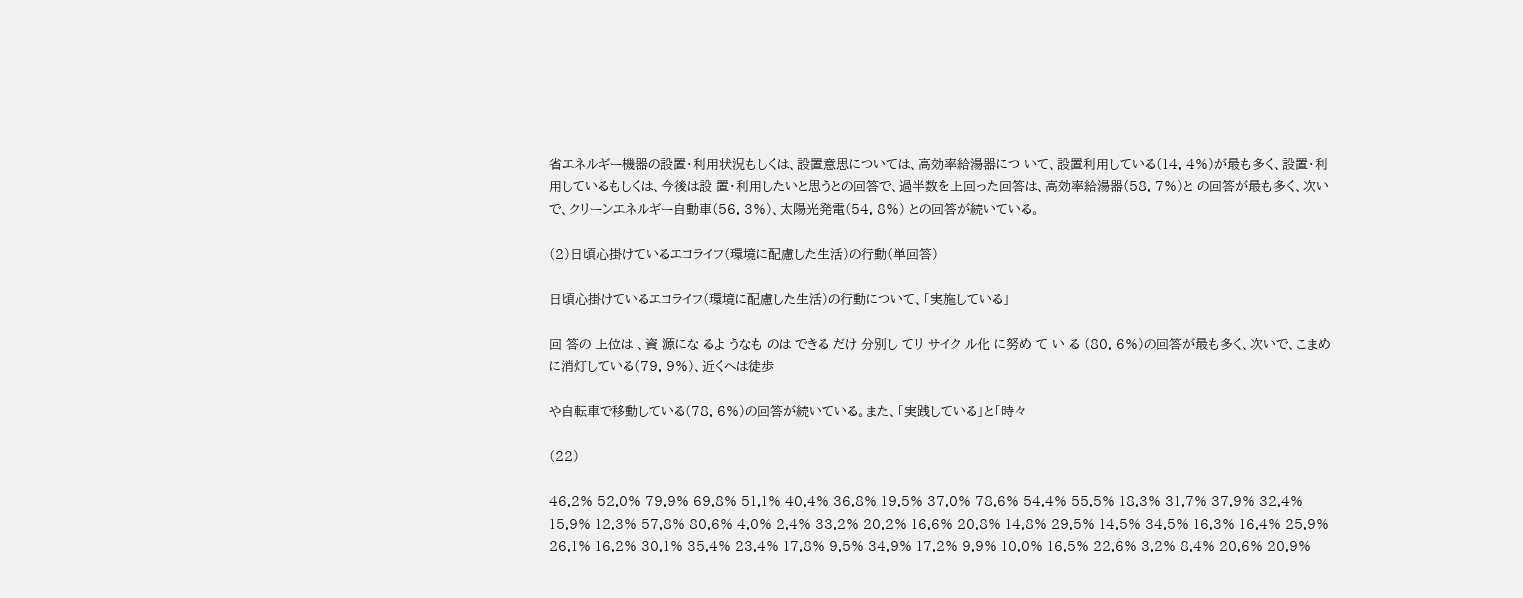省エネルギー機器の設置・利用状況もしくは、設置意思については、高効率給湯器につ いて、設置利用している(14. 4%)が最も多く、設置・利用しているもしくは、今後は設 置・利用したいと思うとの回答で、過半数を上回った回答は、高効率給湯器(58. 7%)と の回答が最も多く、次いで、クリーンエネルギー自動車(56. 3%)、太陽光発電(54. 8%) との回答が続いている。

(2)日頃心掛けているエコライフ(環境に配慮した生活)の行動(単回答)

日頃心掛けているエコライフ(環境に配慮した生活)の行動について、「実施している」

回 答の 上位は 、資 源にな るよ うなも のは できる だけ 分別し てリ サイク ル化 に努め て い る (80. 6%)の回答が最も多く、次いで、こまめに消灯している(79. 9%)、近くへは徒歩

や自転車で移動している(78. 6%)の回答が続いている。また、「実践している」と「時々

(22)

46.2% 52.0% 79.9% 69.8% 51.1% 40.4% 36.8% 19.5% 37.0% 78.6% 54.4% 55.5% 18.3% 31.7% 37.9% 32.4% 15.9% 12.3% 57.8% 80.6% 4.0% 2.4% 33.2% 20.2% 16.6% 20.8% 14.8% 29.5% 14.5% 34.5% 16.3% 16.4% 25.9% 26.1% 16.2% 30.1% 35.4% 23.4% 17.8% 9.5% 34.9% 17.2% 9.9% 10.0% 16.5% 22.6% 3.2% 8.4% 20.6% 20.9%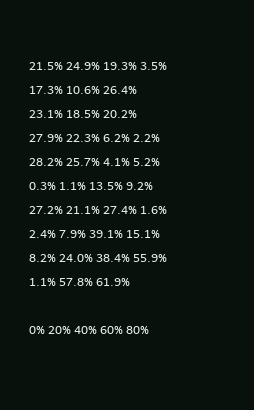21.5% 24.9% 19.3% 3.5% 17.3% 10.6% 26.4% 23.1% 18.5% 20.2% 27.9% 22.3% 6.2% 2.2% 28.2% 25.7% 4.1% 5.2% 0.3% 1.1% 13.5% 9.2% 27.2% 21.1% 27.4% 1.6% 2.4% 7.9% 39.1% 15.1% 8.2% 24.0% 38.4% 55.9% 1.1% 57.8% 61.9%

0% 20% 40% 60% 80%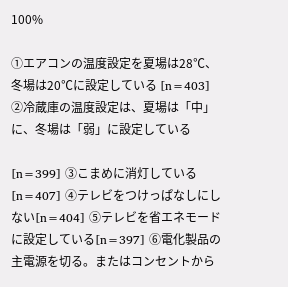100%

①エアコンの温度設定を夏場は28℃、冬場は20℃に設定している [n=403] ②冷蔵庫の温度設定は、夏場は「中」に、冬場は「弱」に設定している

[n=399] ③こまめに消灯している[n=407] ④テレビをつけっぱなしにしない[n=404] ⑤テレビを省エネモードに設定している[n=397] ⑥電化製品の主電源を切る。またはコンセントから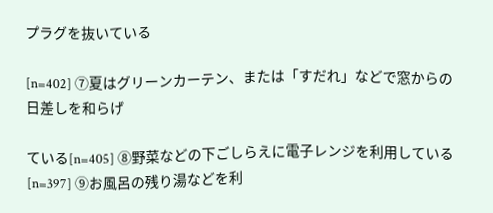プラグを抜いている

[n=402] ⑦夏はグリーンカーテン、または「すだれ」などで窓からの日差しを和らげ

ている[n=405] ⑧野菜などの下ごしらえに電子レンジを利用している[n=397] ⑨お風呂の残り湯などを利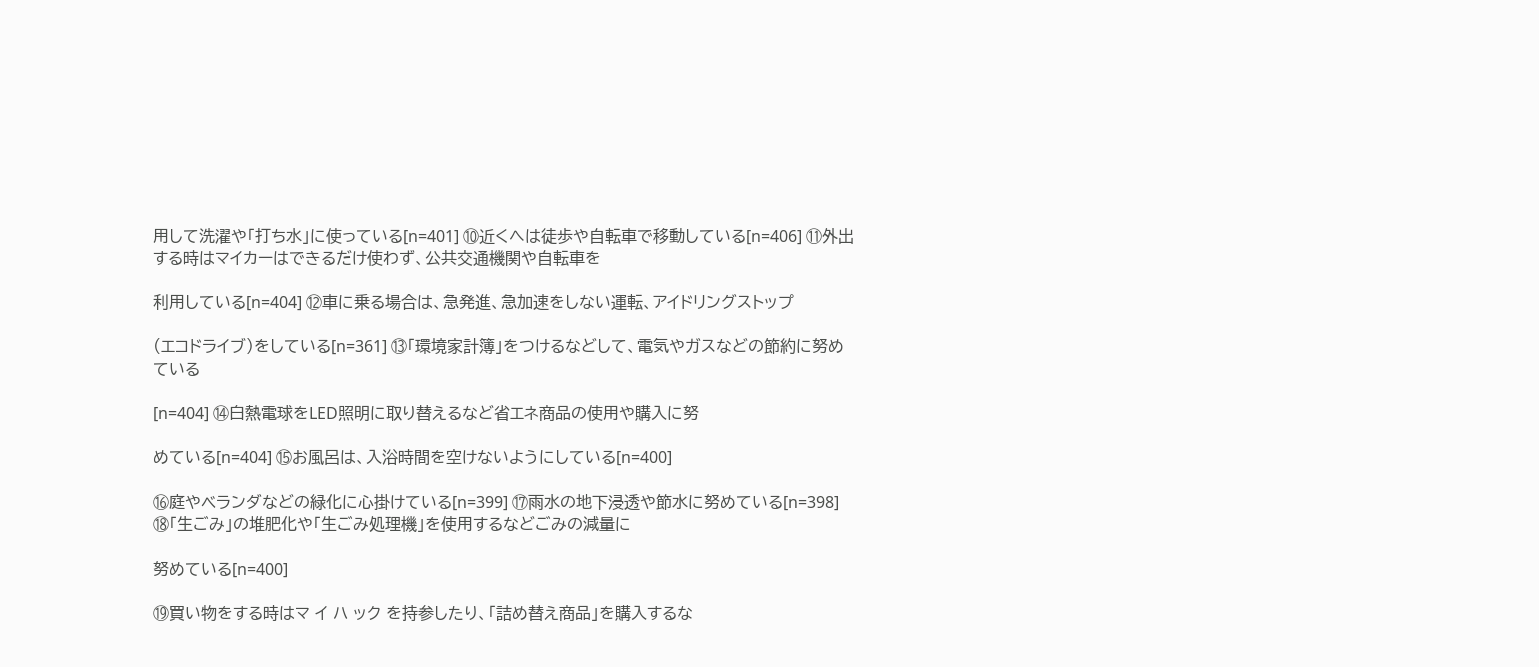用して洗濯や「打ち水」に使っている[n=401] ⑩近くへは徒歩や自転車で移動している[n=406] ⑪外出する時はマイカーはできるだけ使わず、公共交通機関や自転車を

利用している[n=404] ⑫車に乗る場合は、急発進、急加速をしない運転、アイドリングストップ

(エコドライブ)をしている[n=361] ⑬「環境家計簿」をつけるなどして、電気やガスなどの節約に努めている

[n=404] ⑭白熱電球をLED照明に取り替えるなど省エネ商品の使用や購入に努

めている[n=404] ⑮お風呂は、入浴時間を空けないようにしている[n=400]

⑯庭やベランダなどの緑化に心掛けている[n=399] ⑰雨水の地下浸透や節水に努めている[n=398] ⑱「生ごみ」の堆肥化や「生ごみ処理機」を使用するなどごみの減量に

努めている[n=400]

⑲買い物をする時はマ イ ハ ック を持参したり、「詰め替え商品」を購入するな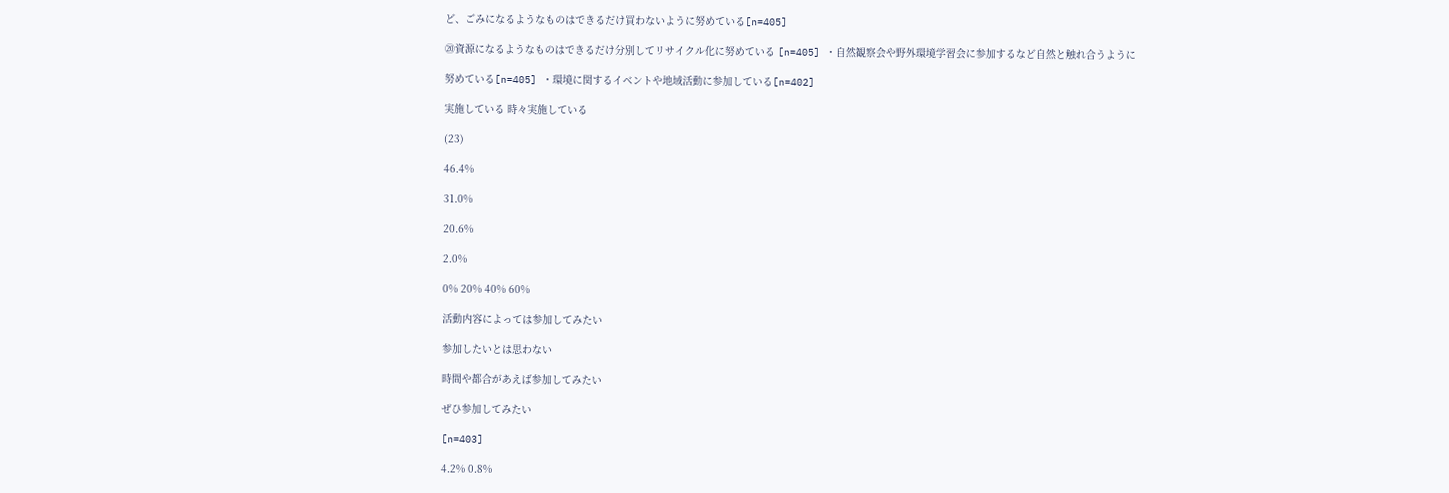ど、ごみになるようなものはできるだけ買わないように努めている[n=405]

⑳資源になるようなものはできるだけ分別してリサイクル化に努めている [n=405] ・自然観察会や野外環境学習会に参加するなど自然と触れ合うように

努めている[n=405] ・環境に関するイベントや地域活動に参加している[n=402]

実施している 時々実施している

(23)

46.4%

31.0%

20.6%

2.0%

0% 20% 40% 60%

活動内容によっては参加してみたい

参加したいとは思わない

時間や都合があえば参加してみたい

ぜひ参加してみたい

[n=403]

4.2% 0.8%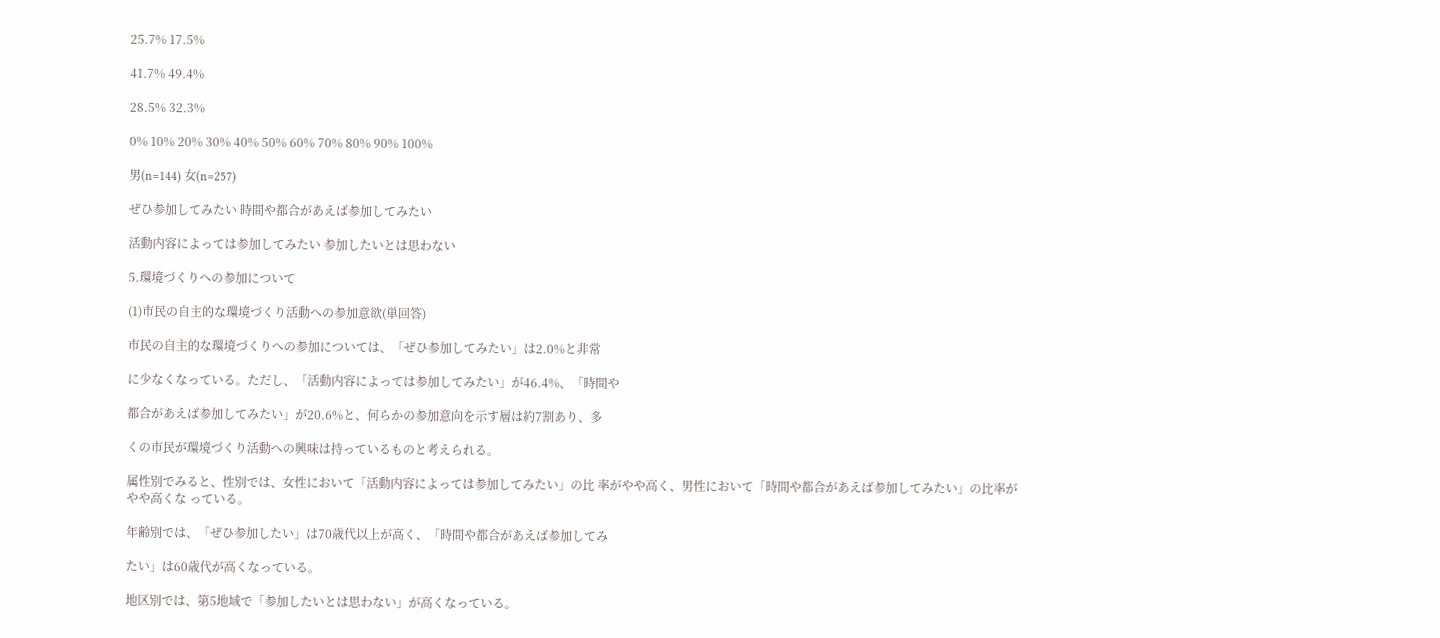25.7% 17.5%

41.7% 49.4%

28.5% 32.3%

0% 10% 20% 30% 40% 50% 60% 70% 80% 90% 100%

男(n=144) 女(n=257)

ぜひ参加してみたい 時間や都合があえば参加してみたい

活動内容によっては参加してみたい 参加したいとは思わない

5.環境づくりへの参加について

(1)市民の自主的な環境づくり活動への参加意欲(単回答)

市民の自主的な環境づくりへの参加については、「ぜひ参加してみたい」は2.0%と非常

に少なくなっている。ただし、「活動内容によっては参加してみたい」が46.4%、「時間や

都合があえば参加してみたい」が20.6%と、何らかの参加意向を示す層は約7割あり、多

くの市民が環境づくり活動への興味は持っているものと考えられる。

属性別でみると、性別では、女性において「活動内容によっては参加してみたい」の比 率がやや高く、男性において「時間や都合があえば参加してみたい」の比率がやや高くな っている。

年齢別では、「ぜひ参加したい」は70歳代以上が高く、「時間や都合があえば参加してみ

たい」は60歳代が高くなっている。

地区別では、第5地域で「参加したいとは思わない」が高くなっている。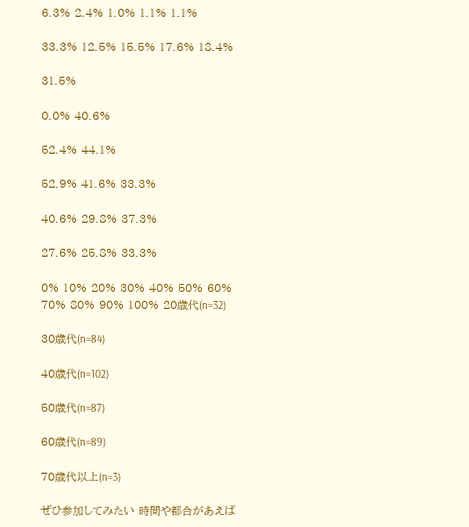6.3% 2.4% 1.0% 1.1% 1.1%

33.3% 12.5% 15.5% 17.6% 18.4%

31.5%

0.0% 40.6%

52.4% 44.1%

52.9% 41.6% 33.3%

40.6% 29.8% 37.3%

27.6% 25.8% 33.3%

0% 10% 20% 30% 40% 50% 60% 70% 80% 90% 100% 20歳代(n=32)

30歳代(n=84)

40歳代(n=102)

50歳代(n=87)

60歳代(n=89)

70歳代以上(n=3)

ぜひ参加してみたい 時間や都合があえば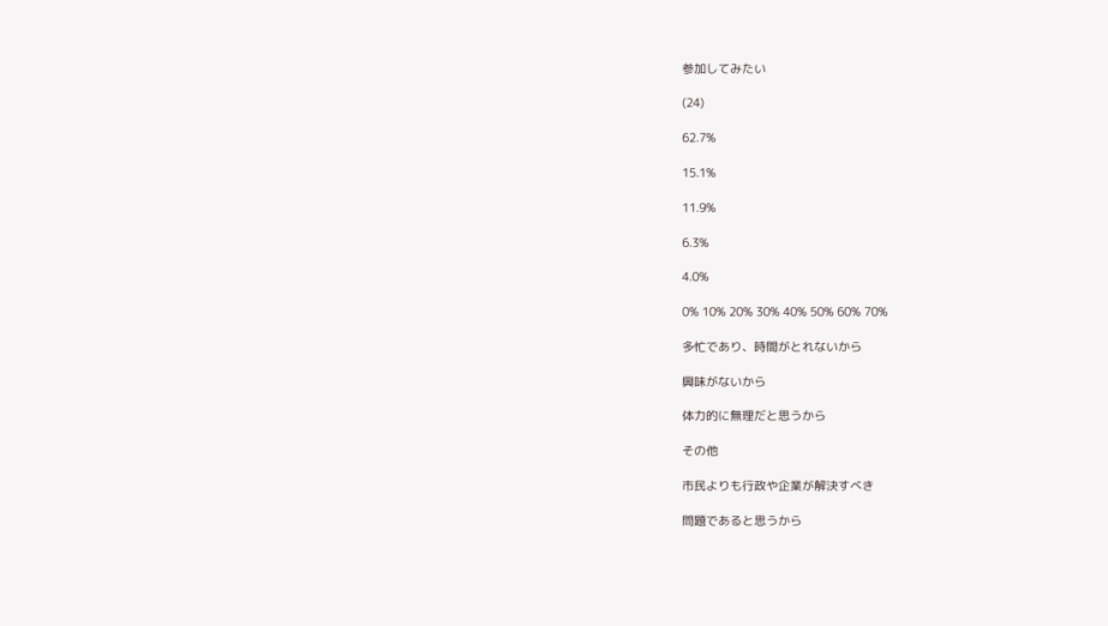参加してみたい

(24)

62.7%

15.1%

11.9%

6.3%

4.0%

0% 10% 20% 30% 40% 50% 60% 70%

多忙であり、時間がとれないから

興味がないから

体力的に無理だと思うから

その他

市民よりも行政や企業が解決すべき

問題であると思うから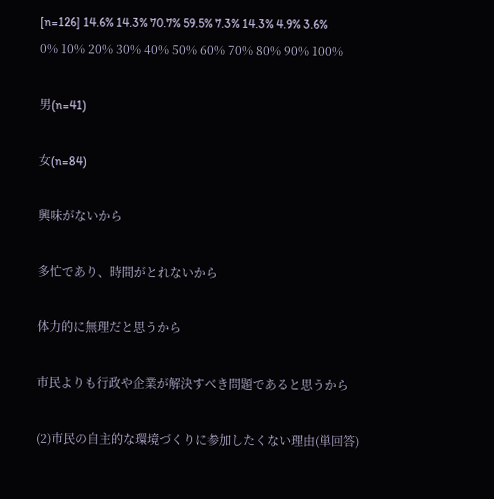[n=126] 14.6% 14.3% 70.7% 59.5% 7.3% 14.3% 4.9% 3.6% 0% 10% 20% 30% 40% 50% 60% 70% 80% 90% 100%

男(n=41)

女(n=84)

興味がないから

多忙であり、時間がとれないから

体力的に無理だと思うから

市民よりも行政や企業が解決すべき問題であると思うから

(2)市民の自主的な環境づくりに参加したくない理由(単回答)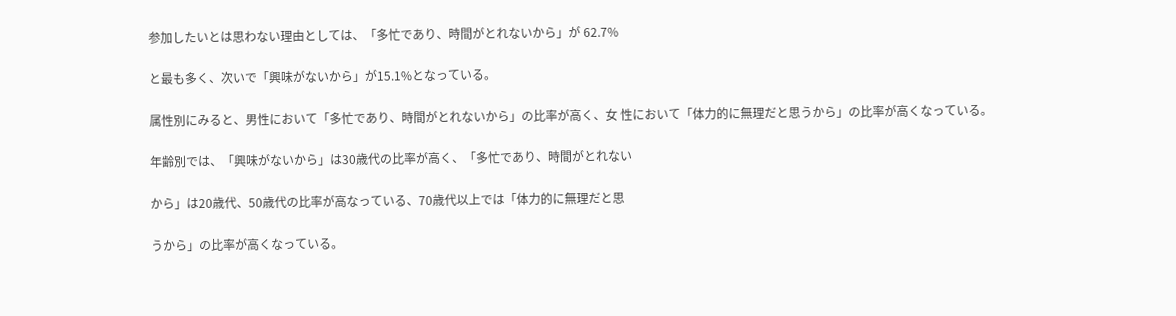参加したいとは思わない理由としては、「多忙であり、時間がとれないから」が 62.7%

と最も多く、次いで「興味がないから」が15.1%となっている。

属性別にみると、男性において「多忙であり、時間がとれないから」の比率が高く、女 性において「体力的に無理だと思うから」の比率が高くなっている。

年齢別では、「興味がないから」は30歳代の比率が高く、「多忙であり、時間がとれない

から」は20歳代、50歳代の比率が高なっている、70歳代以上では「体力的に無理だと思

うから」の比率が高くなっている。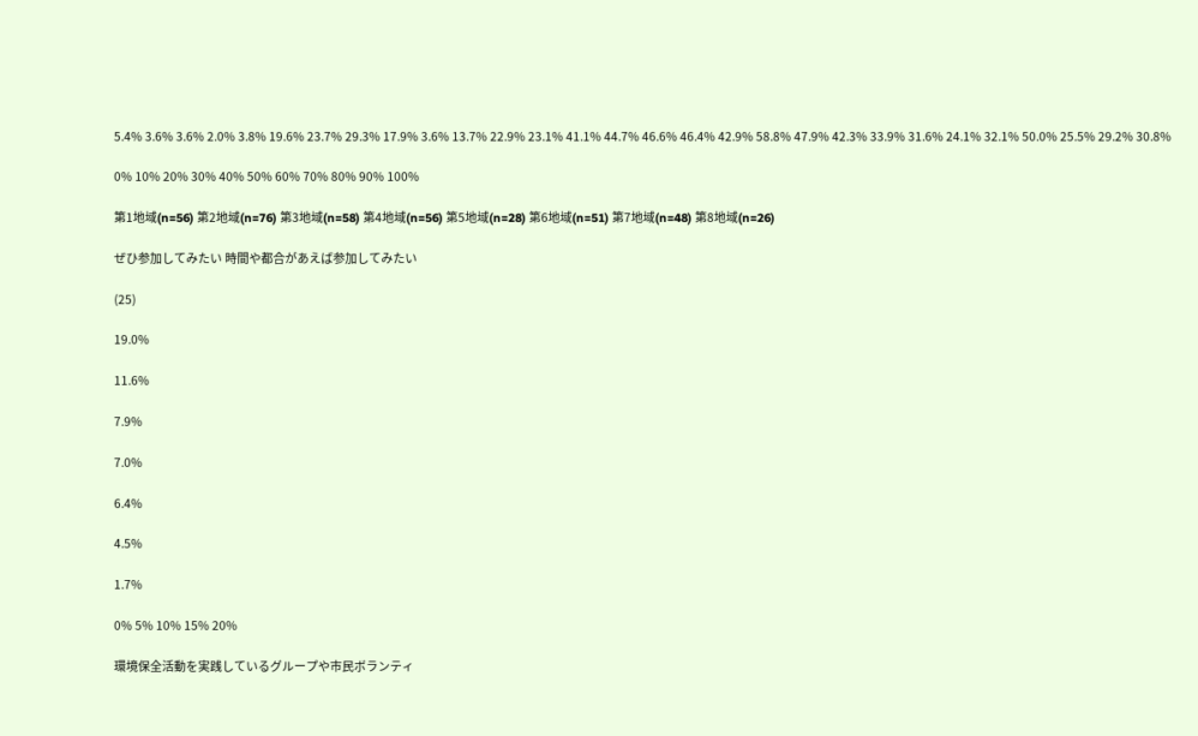5.4% 3.6% 3.6% 2.0% 3.8% 19.6% 23.7% 29.3% 17.9% 3.6% 13.7% 22.9% 23.1% 41.1% 44.7% 46.6% 46.4% 42.9% 58.8% 47.9% 42.3% 33.9% 31.6% 24.1% 32.1% 50.0% 25.5% 29.2% 30.8%

0% 10% 20% 30% 40% 50% 60% 70% 80% 90% 100%

第1地域(n=56) 第2地域(n=76) 第3地域(n=58) 第4地域(n=56) 第5地域(n=28) 第6地域(n=51) 第7地域(n=48) 第8地域(n=26)

ぜひ参加してみたい 時間や都合があえば参加してみたい

(25)

19.0%

11.6%

7.9%

7.0%

6.4%

4.5%

1.7%

0% 5% 10% 15% 20%

環境保全活動を実践しているグループや市民ボランティ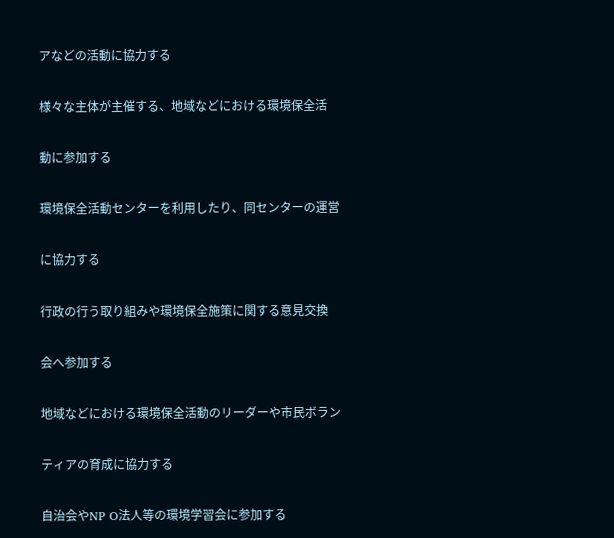アなどの活動に協力する

様々な主体が主催する、地域などにおける環境保全活

動に参加する

環境保全活動センターを利用したり、同センターの運営

に協力する

行政の行う取り組みや環境保全施策に関する意見交換

会へ参加する

地域などにおける環境保全活動のリーダーや市民ボラン

ティアの育成に協力する

自治会やNP O法人等の環境学習会に参加する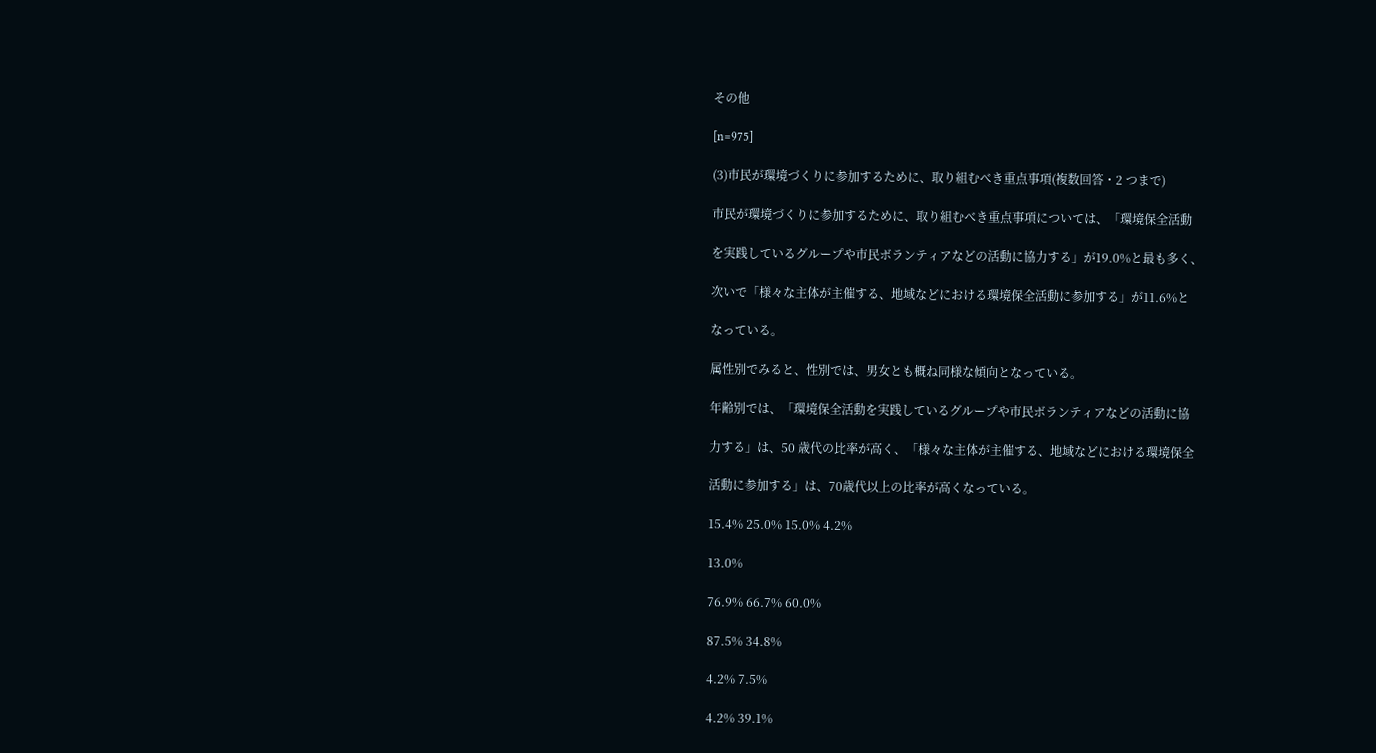その他

[n=975]

(3)市民が環境づくりに参加するために、取り組むべき重点事項(複数回答・2 つまで)

市民が環境づくりに参加するために、取り組むべき重点事項については、「環境保全活動

を実践しているグループや市民ボランティアなどの活動に協力する」が19.0%と最も多く、

次いで「様々な主体が主催する、地域などにおける環境保全活動に参加する」が11.6%と

なっている。

属性別でみると、性別では、男女とも概ね同様な傾向となっている。

年齢別では、「環境保全活動を実践しているグループや市民ボランティアなどの活動に協

力する」は、50 歳代の比率が高く、「様々な主体が主催する、地域などにおける環境保全

活動に参加する」は、70歳代以上の比率が高くなっている。

15.4% 25.0% 15.0% 4.2%

13.0%

76.9% 66.7% 60.0%

87.5% 34.8%

4.2% 7.5%

4.2% 39.1%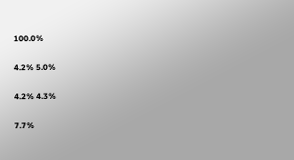100.0%

4.2% 5.0%

4.2% 4.3%

7.7%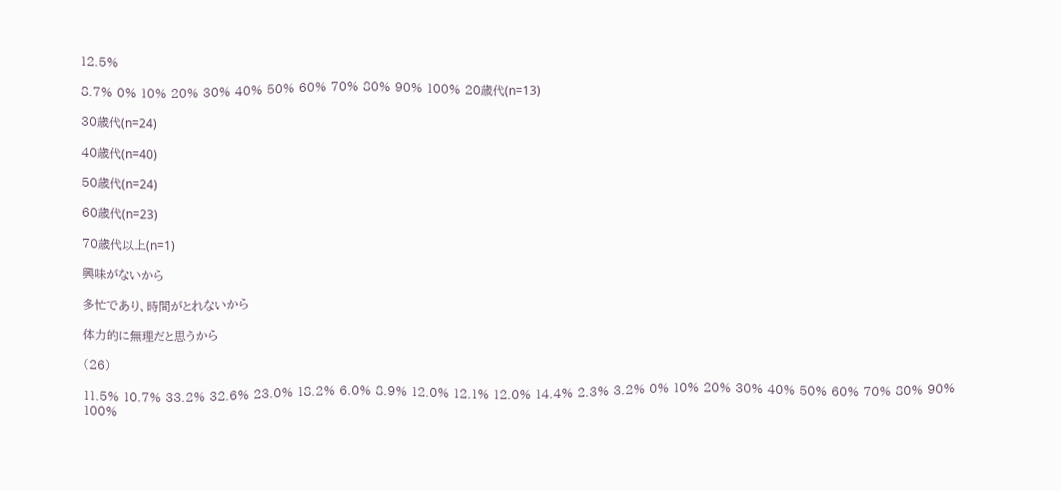12.5%

8.7% 0% 10% 20% 30% 40% 50% 60% 70% 80% 90% 100% 20歳代(n=13)

30歳代(n=24)

40歳代(n=40)

50歳代(n=24)

60歳代(n=23)

70歳代以上(n=1)

興味がないから

多忙であり、時間がとれないから

体力的に無理だと思うから

(26)

11.5% 10.7% 33.2% 32.6% 23.0% 18.2% 6.0% 8.9% 12.0% 12.1% 12.0% 14.4% 2.3% 3.2% 0% 10% 20% 30% 40% 50% 60% 70% 80% 90% 100%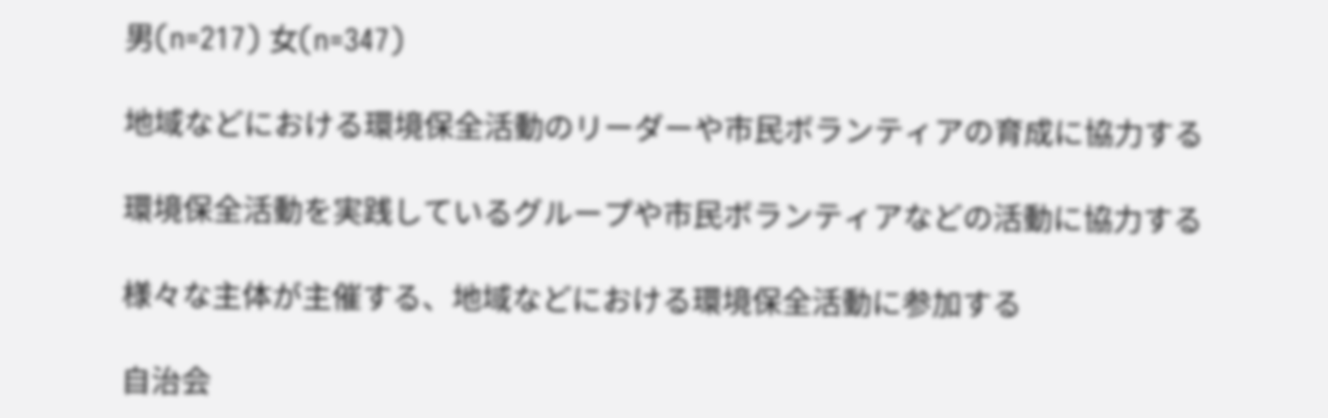男(n=217) 女(n=347)

地域などにおける環境保全活動のリーダーや市民ボランティアの育成に協力する

環境保全活動を実践しているグループや市民ボランティアなどの活動に協力する

様々な主体が主催する、地域などにおける環境保全活動に参加する

自治会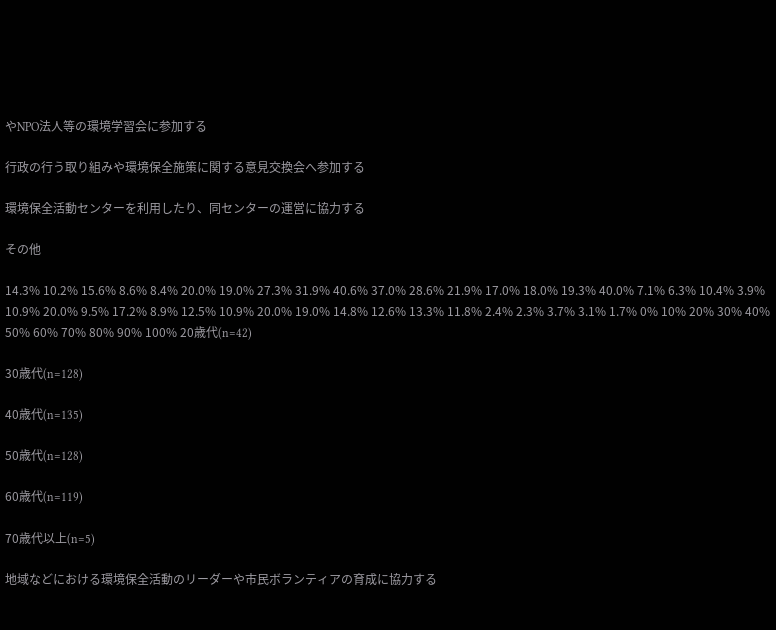やNPO法人等の環境学習会に参加する

行政の行う取り組みや環境保全施策に関する意見交換会へ参加する

環境保全活動センターを利用したり、同センターの運営に協力する

その他

14.3% 10.2% 15.6% 8.6% 8.4% 20.0% 19.0% 27.3% 31.9% 40.6% 37.0% 28.6% 21.9% 17.0% 18.0% 19.3% 40.0% 7.1% 6.3% 10.4% 3.9% 10.9% 20.0% 9.5% 17.2% 8.9% 12.5% 10.9% 20.0% 19.0% 14.8% 12.6% 13.3% 11.8% 2.4% 2.3% 3.7% 3.1% 1.7% 0% 10% 20% 30% 40% 50% 60% 70% 80% 90% 100% 20歳代(n=42)

30歳代(n=128)

40歳代(n=135)

50歳代(n=128)

60歳代(n=119)

70歳代以上(n=5)

地域などにおける環境保全活動のリーダーや市民ボランティアの育成に協力する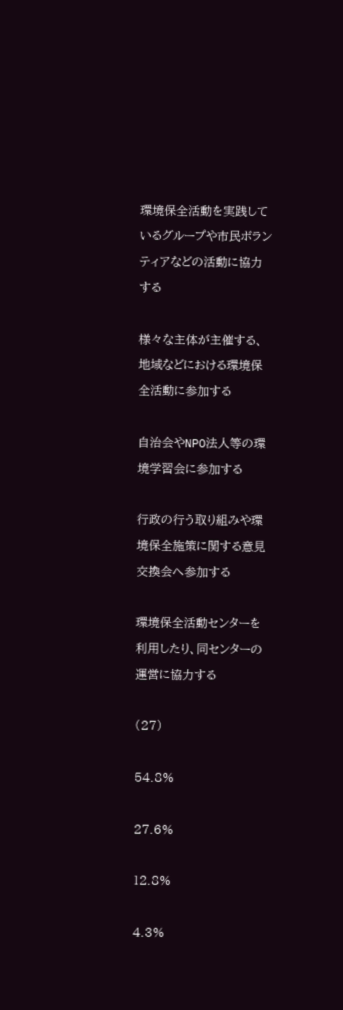環境保全活動を実践しているグループや市民ボランティアなどの活動に協力する

様々な主体が主催する、地域などにおける環境保全活動に参加する

自治会やNPO法人等の環境学習会に参加する

行政の行う取り組みや環境保全施策に関する意見交換会へ参加する

環境保全活動センターを利用したり、同センターの運営に協力する

(27)

54.8%

27.6%

12.8%

4.3%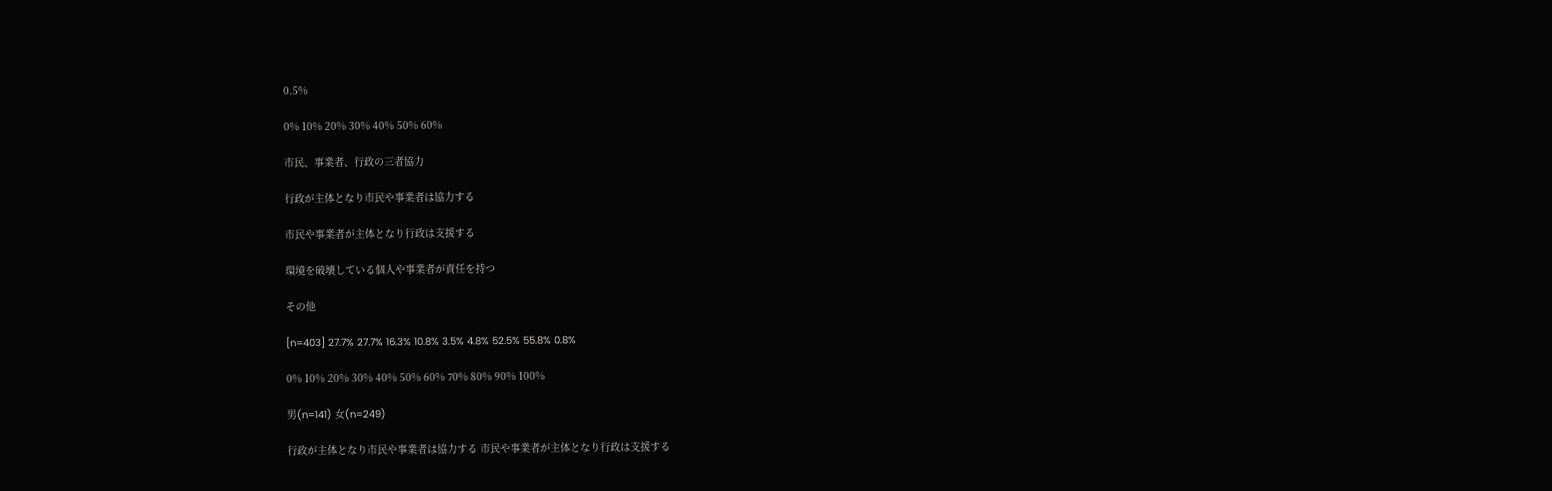0.5%

0% 10% 20% 30% 40% 50% 60%

市民、事業者、行政の三者協力

行政が主体となり市民や事業者は協力する

市民や事業者が主体となり行政は支援する

環境を破壊している個人や事業者が責任を持つ

その他

[n=403] 27.7% 27.7% 16.3% 10.8% 3.5% 4.8% 52.5% 55.8% 0.8%

0% 10% 20% 30% 40% 50% 60% 70% 80% 90% 100%

男(n=141) 女(n=249)

行政が主体となり市民や事業者は協力する 市民や事業者が主体となり行政は支援する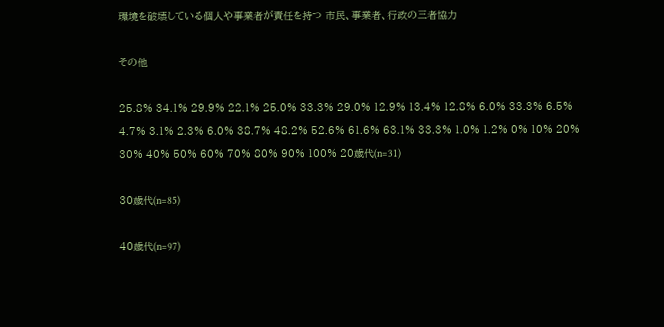環境を破壊している個人や事業者が責任を持つ 市民、事業者、行政の三者協力

その他

25.8% 34.1% 29.9% 22.1% 25.0% 33.3% 29.0% 12.9% 13.4% 12.8% 6.0% 33.3% 6.5% 4.7% 3.1% 2.3% 6.0% 38.7% 48.2% 52.6% 61.6% 63.1% 33.3% 1.0% 1.2% 0% 10% 20% 30% 40% 50% 60% 70% 80% 90% 100% 20歳代(n=31)

30歳代(n=85)

40歳代(n=97)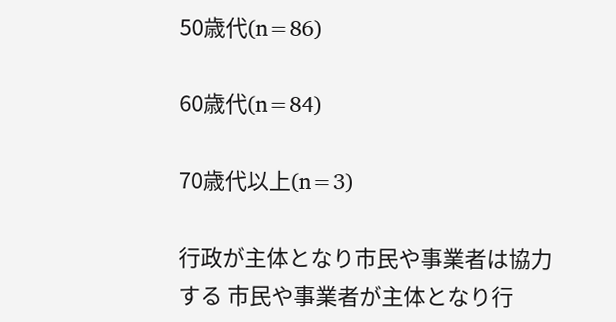50歳代(n=86)

60歳代(n=84)

70歳代以上(n=3)

行政が主体となり市民や事業者は協力する 市民や事業者が主体となり行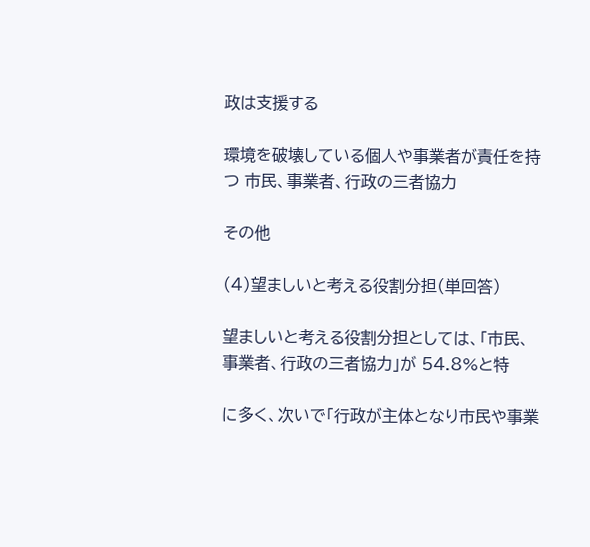政は支援する

環境を破壊している個人や事業者が責任を持つ 市民、事業者、行政の三者協力

その他

(4)望ましいと考える役割分担(単回答)

望ましいと考える役割分担としては、「市民、事業者、行政の三者協力」が 54.8%と特

に多く、次いで「行政が主体となり市民や事業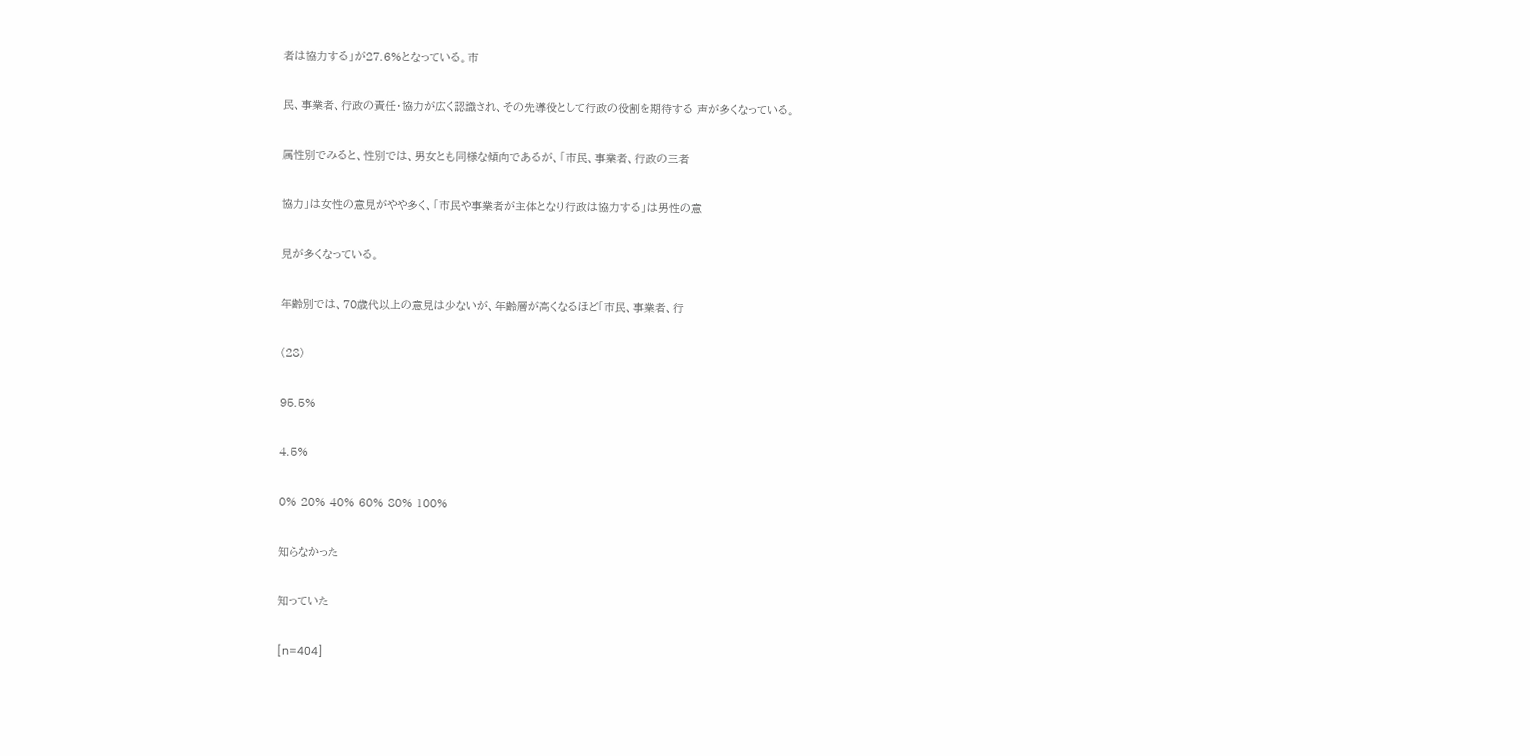者は協力する」が27.6%となっている。市

民、事業者、行政の責任・協力が広く認識され、その先導役として行政の役割を期待する 声が多くなっている。

属性別でみると、性別では、男女とも同様な傾向であるが、「市民、事業者、行政の三者

協力」は女性の意見がやや多く、「市民や事業者が主体となり行政は協力する」は男性の意

見が多くなっている。

年齢別では、70歳代以上の意見は少ないが、年齢層が高くなるほど「市民、事業者、行

(28)

95.5%

4.5%

0% 20% 40% 60% 80% 100%

知らなかった

知っていた

[n=404]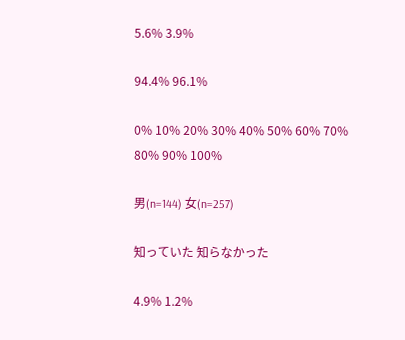5.6% 3.9%

94.4% 96.1%

0% 10% 20% 30% 40% 50% 60% 70% 80% 90% 100%

男(n=144) 女(n=257)

知っていた 知らなかった

4.9% 1.2%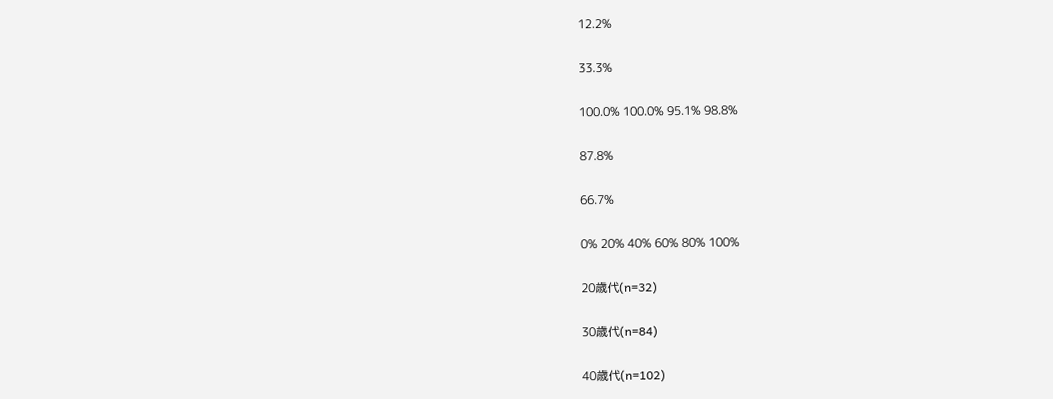12.2%

33.3%

100.0% 100.0% 95.1% 98.8%

87.8%

66.7%

0% 20% 40% 60% 80% 100%

20歳代(n=32)

30歳代(n=84)

40歳代(n=102)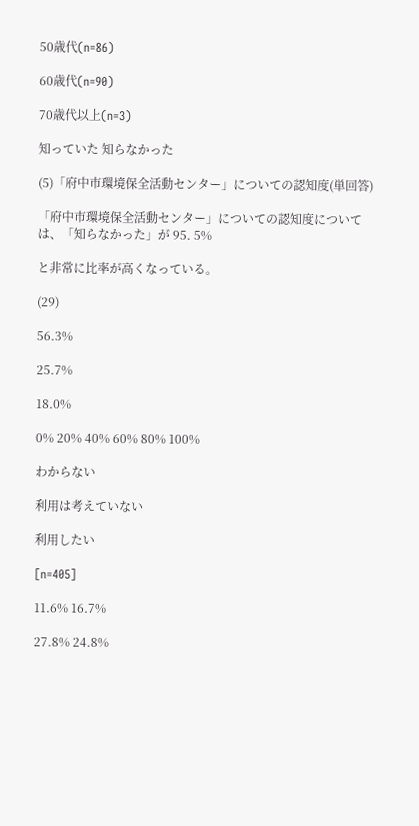50歳代(n=86)

60歳代(n=90)

70歳代以上(n=3)

知っていた 知らなかった

(5)「府中市環境保全活動センター」についての認知度(単回答)

「府中市環境保全活動センター」についての認知度については、「知らなかった」が 95. 5%

と非常に比率が高くなっている。

(29)

56.3%

25.7%

18.0%

0% 20% 40% 60% 80% 100%

わからない

利用は考えていない

利用したい

[n=405]

11.6% 16.7%

27.8% 24.8%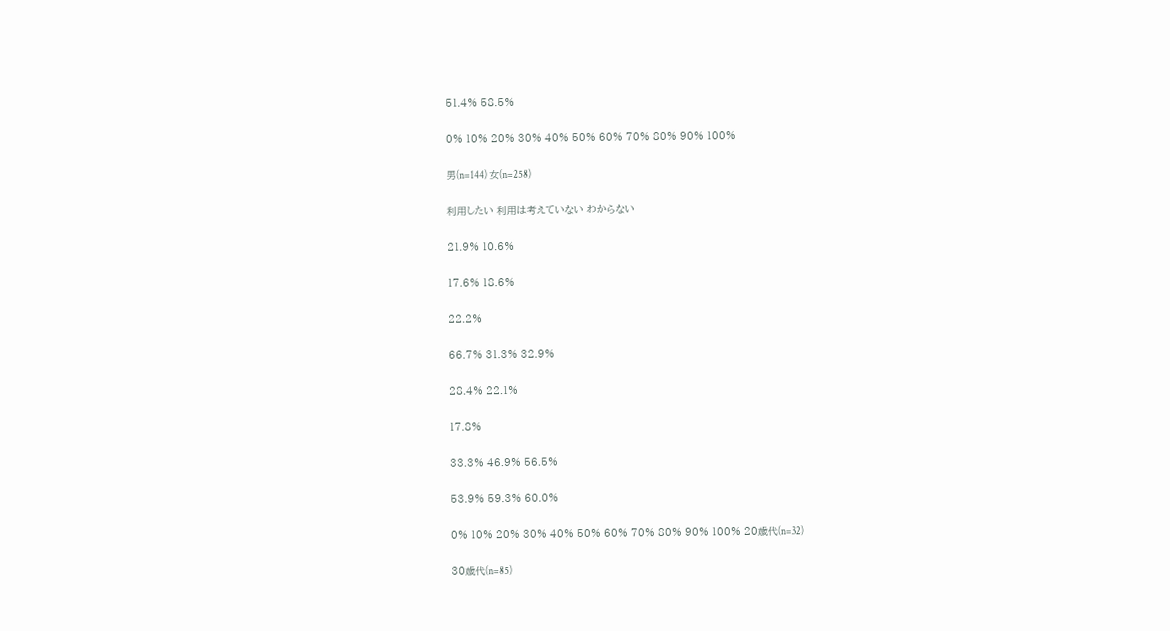51.4% 58.5%

0% 10% 20% 30% 40% 50% 60% 70% 80% 90% 100%

男(n=144) 女(n=258)

利用したい 利用は考えていない わからない

21.9% 10.6%

17.6% 18.6%

22.2%

66.7% 31.3% 32.9%

28.4% 22.1%

17.8%

33.3% 46.9% 56.5%

53.9% 59.3% 60.0%

0% 10% 20% 30% 40% 50% 60% 70% 80% 90% 100% 20歳代(n=32)

30歳代(n=85)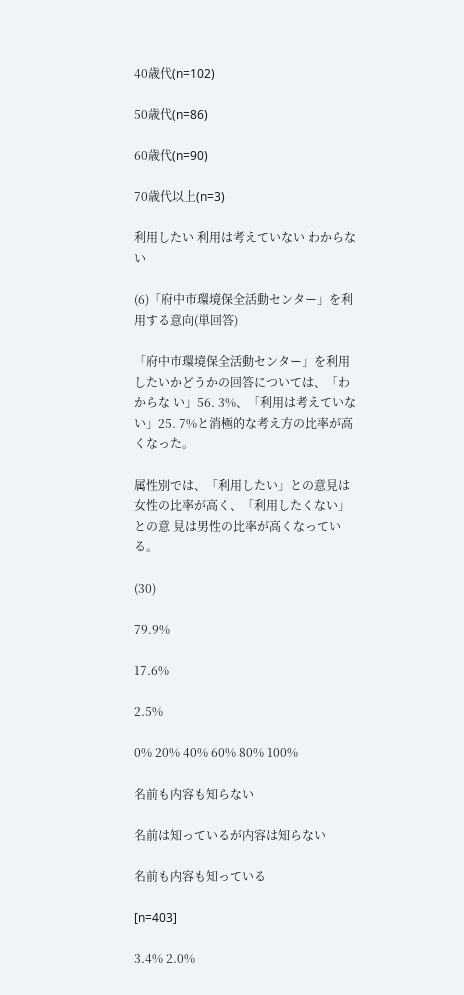40歳代(n=102)

50歳代(n=86)

60歳代(n=90)

70歳代以上(n=3)

利用したい 利用は考えていない わからない

(6)「府中市環境保全活動センター」を利用する意向(単回答)

「府中市環境保全活動センター」を利用したいかどうかの回答については、「わからな い」56. 3%、「利用は考えていない」25. 7%と消極的な考え方の比率が高くなった。

属性別では、「利用したい」との意見は女性の比率が高く、「利用したくない」との意 見は男性の比率が高くなっている。

(30)

79.9%

17.6%

2.5%

0% 20% 40% 60% 80% 100%

名前も内容も知らない

名前は知っているが内容は知らない

名前も内容も知っている

[n=403]

3.4% 2.0%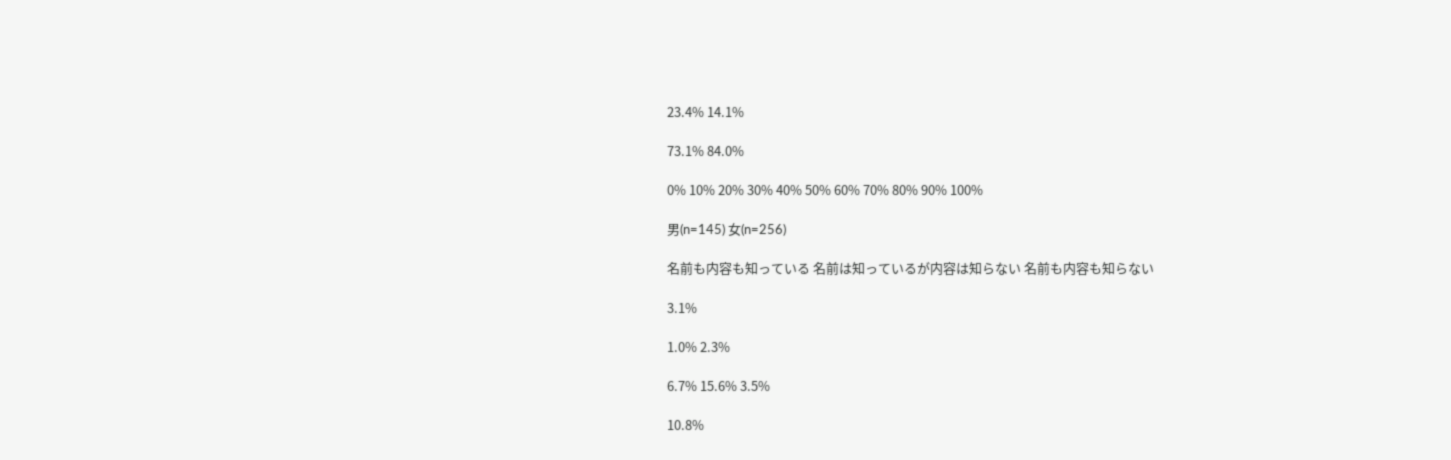23.4% 14.1%

73.1% 84.0%

0% 10% 20% 30% 40% 50% 60% 70% 80% 90% 100%

男(n=145) 女(n=256)

名前も内容も知っている 名前は知っているが内容は知らない 名前も内容も知らない

3.1%

1.0% 2.3%

6.7% 15.6% 3.5%

10.8%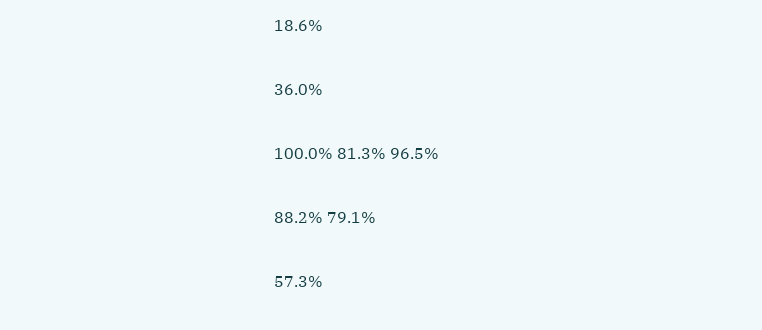18.6%

36.0%

100.0% 81.3% 96.5%

88.2% 79.1%

57.3%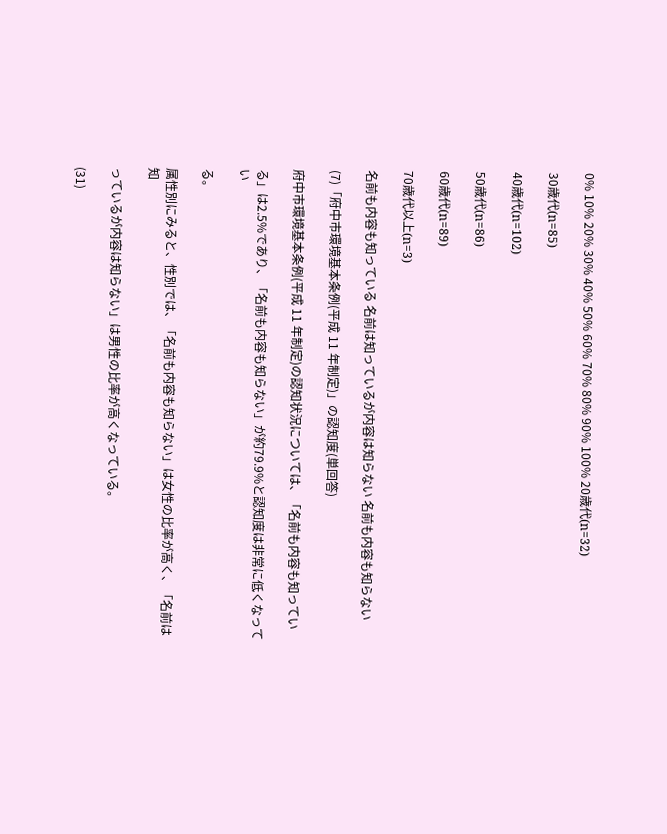0% 10% 20% 30% 40% 50% 60% 70% 80% 90% 100% 20歳代(n=32)

30歳代(n=85)

40歳代(n=102)

50歳代(n=86)

60歳代(n=89)

70歳代以上(n=3)

名前も内容も知っている 名前は知っているが内容は知らない 名前も内容も知らない

(7)「府中市環境基本条例(平成 11 年制定)」の認知度(単回答)

府中市環境基本条例(平成 11 年制定)の認知状況については、「名前も内容も知ってい

る」は2.5%であり、「名前も内容も知らない」が約79.9%と認知度は非常に低くなってい

る。

属性別にみると、性別では、「名前も内容も知らない」は女性の比率が高く、「名前は知

っているが内容は知らない」は男性の比率が高くなっている。

(31)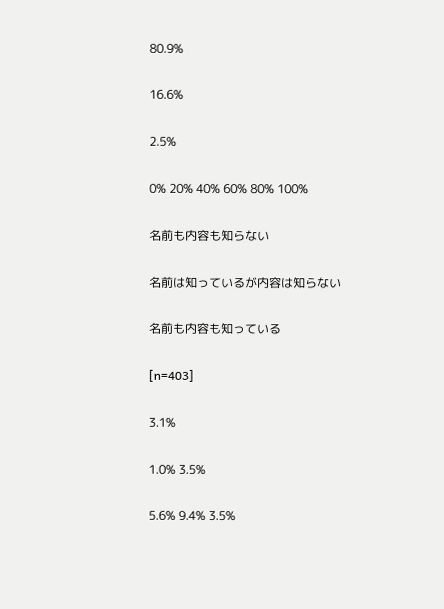80.9%

16.6%

2.5%

0% 20% 40% 60% 80% 100%

名前も内容も知らない

名前は知っているが内容は知らない

名前も内容も知っている

[n=403]

3.1%

1.0% 3.5%

5.6% 9.4% 3.5%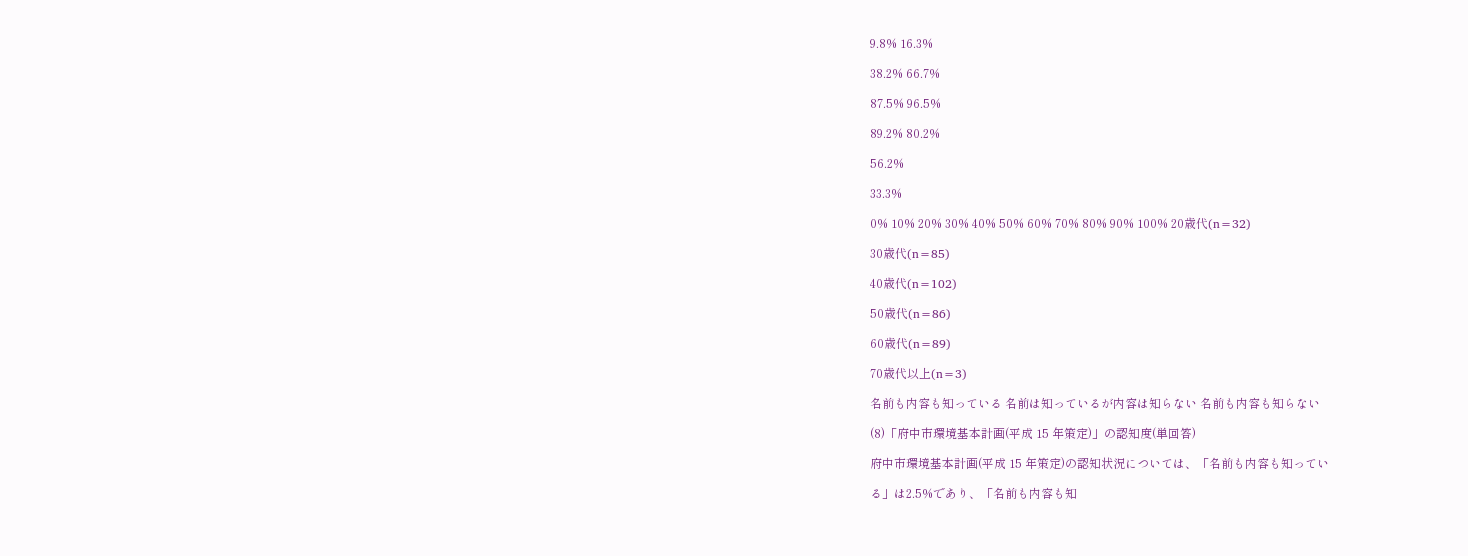9.8% 16.3%

38.2% 66.7%

87.5% 96.5%

89.2% 80.2%

56.2%

33.3%

0% 10% 20% 30% 40% 50% 60% 70% 80% 90% 100% 20歳代(n=32)

30歳代(n=85)

40歳代(n=102)

50歳代(n=86)

60歳代(n=89)

70歳代以上(n=3)

名前も内容も知っている 名前は知っているが内容は知らない 名前も内容も知らない

(8)「府中市環境基本計画(平成 15 年策定)」の認知度(単回答)

府中市環境基本計画(平成 15 年策定)の認知状況については、「名前も内容も知ってい

る」は2.5%であり、「名前も内容も知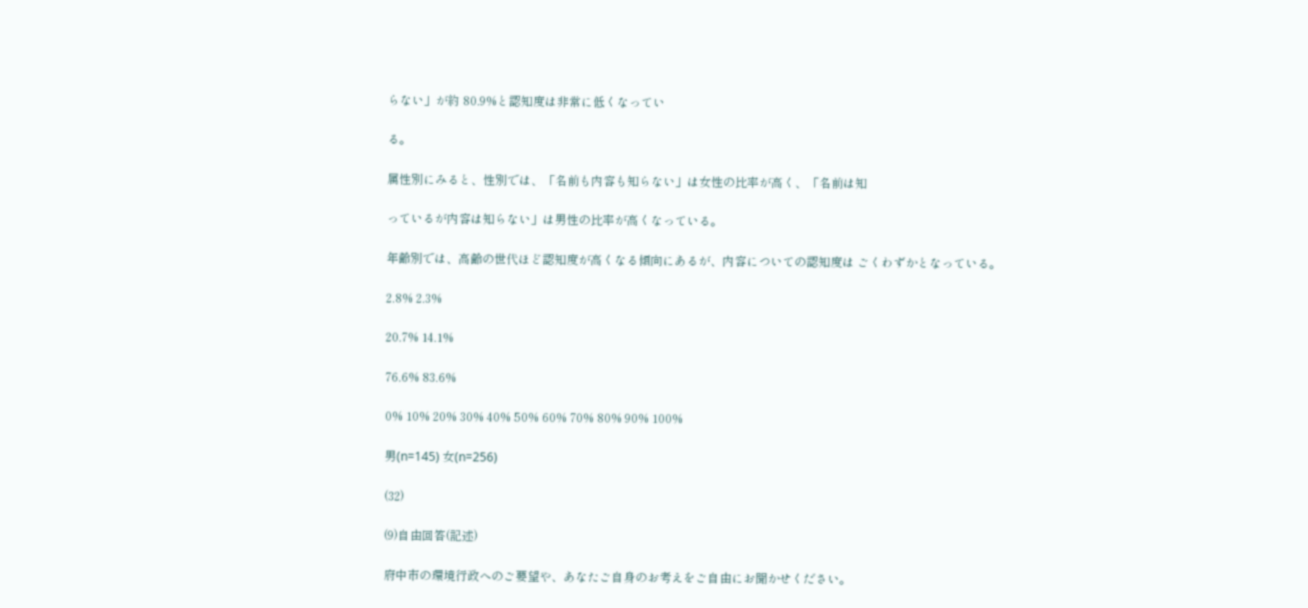らない」が約 80.9%と認知度は非常に低くなってい

る。

属性別にみると、性別では、「名前も内容も知らない」は女性の比率が高く、「名前は知

っているが内容は知らない」は男性の比率が高くなっている。

年齢別では、高齢の世代ほど認知度が高くなる傾向にあるが、内容についての認知度は ごくわずかとなっている。

2.8% 2.3%

20.7% 14.1%

76.6% 83.6%

0% 10% 20% 30% 40% 50% 60% 70% 80% 90% 100%

男(n=145) 女(n=256)

(32)

(9)自由回答(記述)

府中市の環境行政へのご要望や、あなたご自身のお考えをご自由にお聞かせください。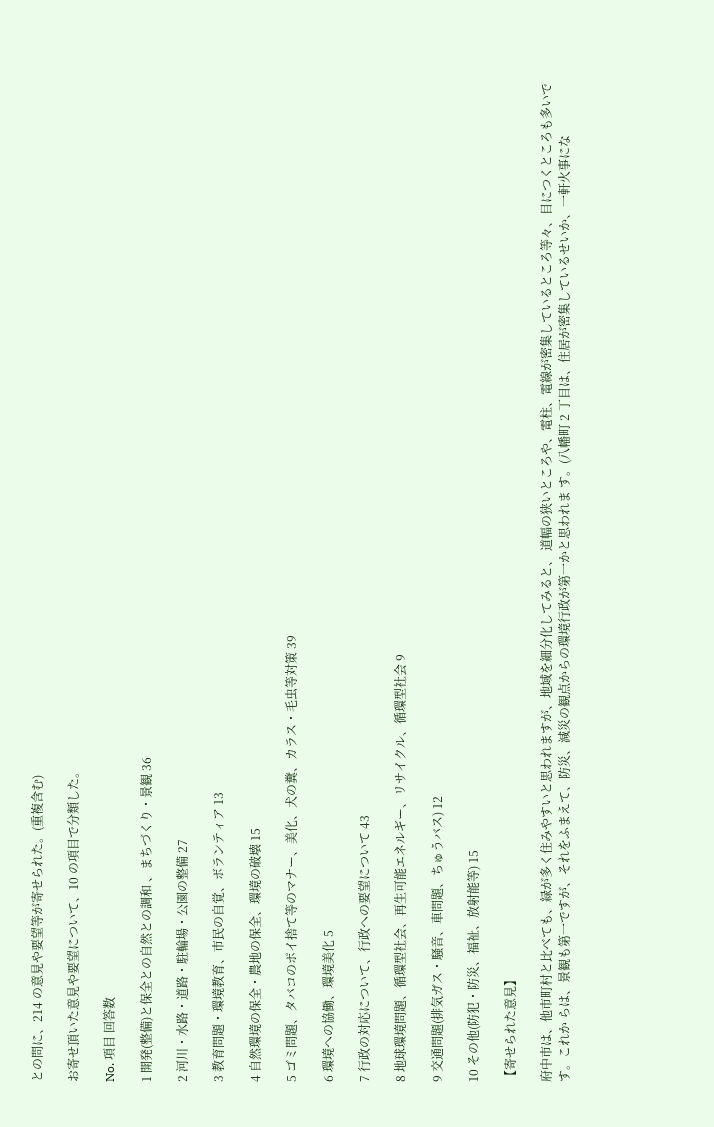との問に、214 の意見や要望等が寄せられた。(重複含む)

お寄せ頂いた意見や要望について、10 の項目で分類した。

No. 項目 回答数

1 開発(整備)と保全との自然との調和 、まちづくり・景観 36

2 河川・水路・道路・駐輪場・公園の整備 27

3 教育問題・環境教育、市民の自覚、ボランティア 13

4 自然環境の保全・農地の保全、環境の破壊 15

5 ゴミ問題、タバコのポイ捨て等のマナー、美化、犬の糞、カラス・毛虫等対策 39

6 環境への協働、環境美化 5

7 行政の対応について、行政への要望について 43

8 地球環境問題、循環型社会、再生可能エネルギー、リサイクル、循環型社会 9

9 交通問題(排気ガス・騒音、車問題、ちゅうバス) 12

10 その他(防犯・防災、福祉、放射能等) 15

【寄せられた意見】

府中市は、他市町村と比べても、緑が多く住みやすいと思われますが、地域を細分化してみると、 道幅の狭いところや、電柱、電線が密集しているところ等々、目につくところも多いです。これか らは、景観も第一ですが、それをふまえて、防災、減災の観点からの環境行政が第一かと思われま す。(八幡町 2 丁目は、住居が密集しているせいか、一軒火事にな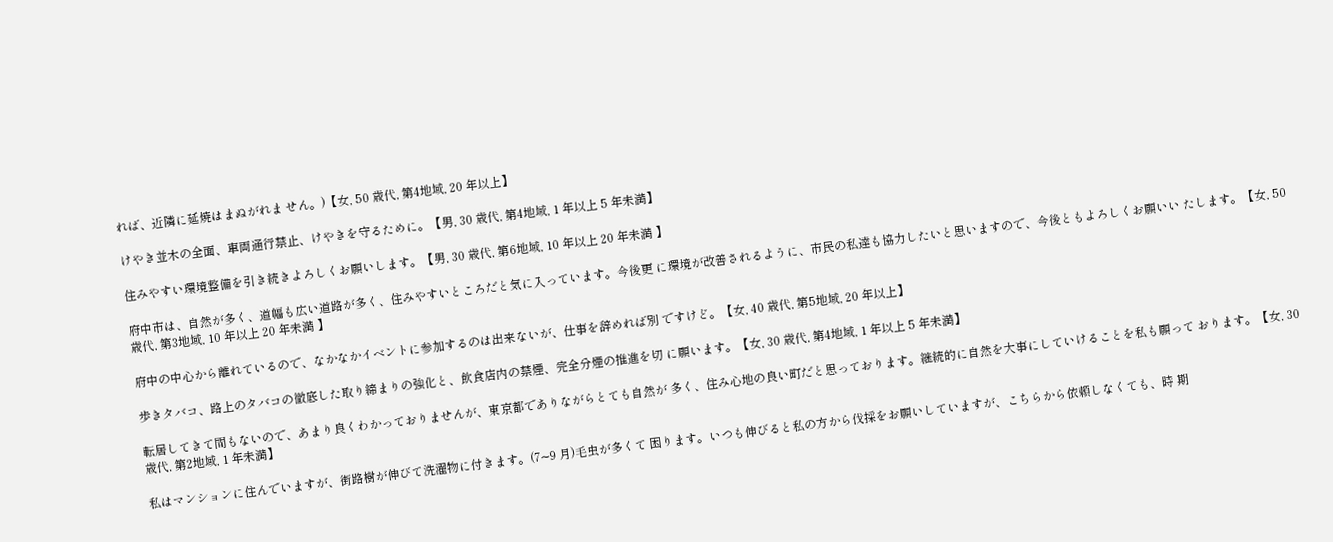れば、近隣に延焼はまぬがれま せん。)【女, 50 歳代, 第4地域, 20 年以上】

けやき並木の全面、車両通行禁止、けやきを守るために。【男, 30 歳代, 第4地域, 1 年以上 5 年未満】

住みやすい環境整備を引き続きよろしくお願いします。【男, 30 歳代, 第6地域, 10 年以上 20 年未満 】

府中市は、自然が多く、道幅も広い道路が多く、住みやすいところだと気に入っています。今後更 に環境が改善されるように、市民の私達も協力したいと思いますので、今後ともよろしくお願いい たします。【女, 50 歳代, 第3地域, 10 年以上 20 年未満 】

府中の中心から離れているので、なかなかイベントに参加するのは出来ないが、仕事を辞めれば別 ですけど。【女, 40 歳代, 第5地域, 20 年以上】

歩きタバコ、路上のタバコの徹底した取り締まりの強化と、飲食店内の禁煙、完全分煙の推進を切 に願います。【女, 30 歳代, 第4地域, 1 年以上 5 年未満】

転居してきて間もないので、あまり良くわかっておりませんが、東京都でありながらとても自然が 多く、住み心地の良い町だと思っております。継続的に自然を大事にしていけることを私も願って おります。【女, 30 歳代, 第2地域, 1 年未満】

私はマンションに住んでいますが、街路樹が伸びて洗濯物に付きます。(7∼9 月)毛虫が多くて 困ります。いつも伸びると私の方から伐採をお願いしていますが、こちらから依頼しなくても、時 期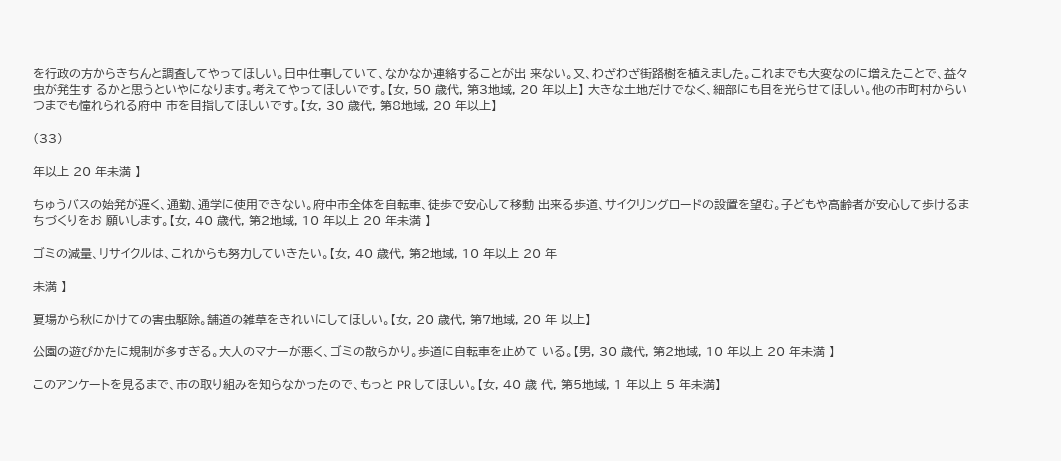を行政の方からきちんと調査してやってほしい。日中仕事していて、なかなか連絡することが出 来ない。又、わざわざ街路樹を植えました。これまでも大変なのに増えたことで、益々虫が発生す るかと思うといやになります。考えてやってほしいです。【女, 50 歳代, 第3地域, 20 年以上】 大きな土地だけでなく、細部にも目を光らせてほしい。他の市町村からいつまでも憧れられる府中 市を目指してほしいです。【女, 30 歳代, 第8地域, 20 年以上】

(33)

年以上 20 年未満 】

ちゅうバスの始発が遅く、通勤、通学に使用できない。府中市全体を自転車、徒歩で安心して移動 出来る歩道、サイクリングロードの設置を望む。子どもや高齢者が安心して歩けるまちづくりをお 願いします。【女, 40 歳代, 第2地域, 10 年以上 20 年未満 】

ゴミの減量、リサイクルは、これからも努力していきたい。【女, 40 歳代, 第2地域, 10 年以上 20 年

未満 】

夏場から秋にかけての害虫駆除。舗道の雑草をきれいにしてほしい。【女, 20 歳代, 第7地域, 20 年 以上】

公園の遊びかたに規制が多すぎる。大人のマナーが悪く、ゴミの散らかり。歩道に自転車を止めて いる。【男, 30 歳代, 第2地域, 10 年以上 20 年未満 】

このアンケートを見るまで、市の取り組みを知らなかったので、もっと PR してほしい。【女, 40 歳 代, 第5地域, 1 年以上 5 年未満】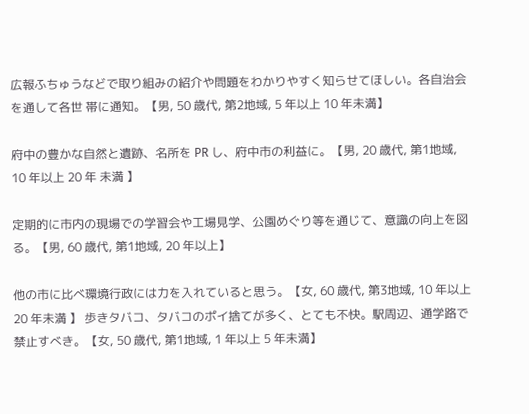広報ふちゅうなどで取り組みの紹介や問題をわかりやすく知らせてほしい。各自治会を通して各世 帯に通知。【男, 50 歳代, 第2地域, 5 年以上 10 年未満】

府中の豊かな自然と遺跡、名所を PR し、府中市の利益に。【男, 20 歳代, 第1地域, 10 年以上 20 年 未満 】

定期的に市内の現場での学習会や工場見学、公園めぐり等を通じて、意識の向上を図る。【男, 60 歳代, 第1地域, 20 年以上】

他の市に比べ環境行政には力を入れていると思う。【女, 60 歳代, 第3地域, 10 年以上 20 年未満 】 歩きタバコ、タバコのポイ捨てが多く、とても不快。駅周辺、通学路で禁止すべき。【女, 50 歳代, 第1地域, 1 年以上 5 年未満】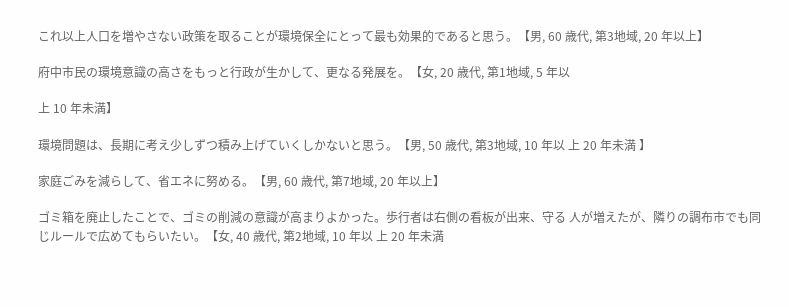これ以上人口を増やさない政策を取ることが環境保全にとって最も効果的であると思う。【男, 60 歳代, 第3地域, 20 年以上】

府中市民の環境意識の高さをもっと行政が生かして、更なる発展を。【女, 20 歳代, 第1地域, 5 年以

上 10 年未満】

環境問題は、長期に考え少しずつ積み上げていくしかないと思う。【男, 50 歳代, 第3地域, 10 年以 上 20 年未満 】

家庭ごみを減らして、省エネに努める。【男, 60 歳代, 第7地域, 20 年以上】

ゴミ箱を廃止したことで、ゴミの削減の意識が高まりよかった。歩行者は右側の看板が出来、守る 人が増えたが、隣りの調布市でも同じルールで広めてもらいたい。【女, 40 歳代, 第2地域, 10 年以 上 20 年未満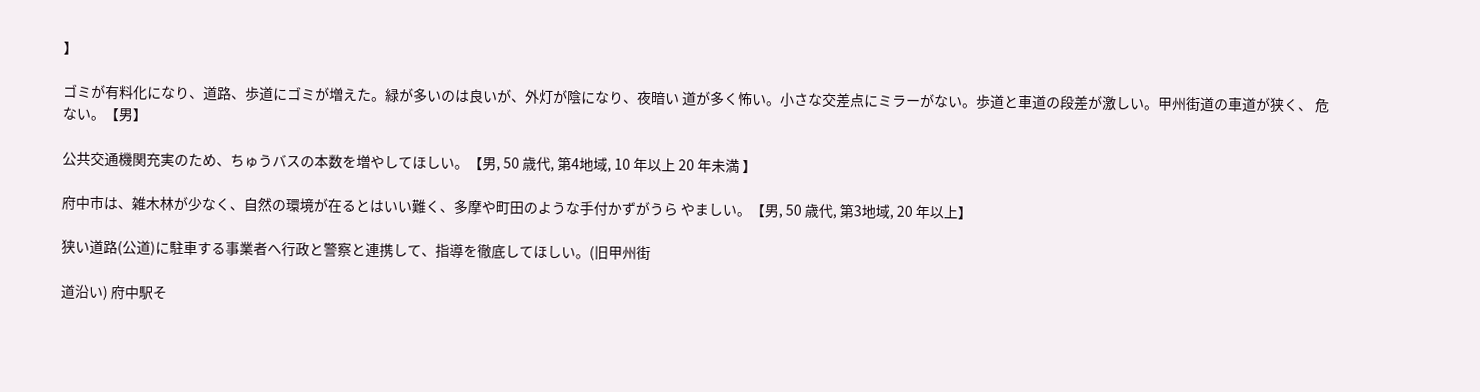】

ゴミが有料化になり、道路、歩道にゴミが増えた。緑が多いのは良いが、外灯が陰になり、夜暗い 道が多く怖い。小さな交差点にミラーがない。歩道と車道の段差が激しい。甲州街道の車道が狭く、 危ない。【男】

公共交通機関充実のため、ちゅうバスの本数を増やしてほしい。【男, 50 歳代, 第4地域, 10 年以上 20 年未満 】

府中市は、雑木林が少なく、自然の環境が在るとはいい難く、多摩や町田のような手付かずがうら やましい。【男, 50 歳代, 第3地域, 20 年以上】

狭い道路(公道)に駐車する事業者へ行政と警察と連携して、指導を徹底してほしい。(旧甲州街

道沿い) 府中駅そ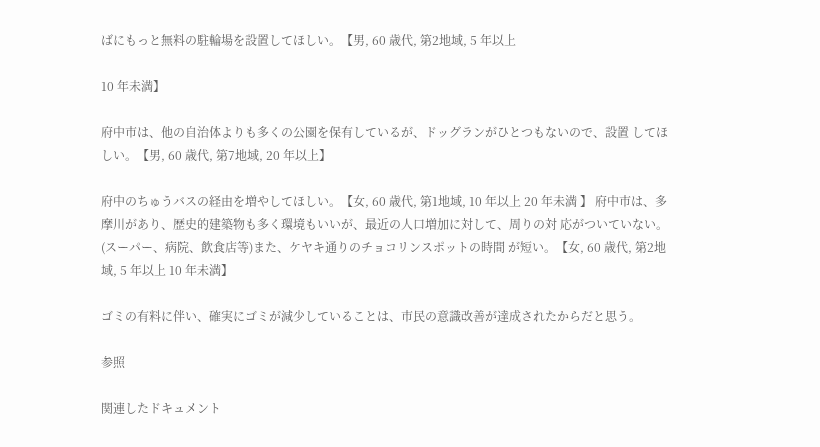ばにもっと無料の駐輪場を設置してほしい。【男, 60 歳代, 第2地域, 5 年以上

10 年未満】

府中市は、他の自治体よりも多くの公園を保有しているが、ドッグランがひとつもないので、設置 してほしい。【男, 60 歳代, 第7地域, 20 年以上】

府中のちゅうバスの経由を増やしてほしい。【女, 60 歳代, 第1地域, 10 年以上 20 年未満 】 府中市は、多摩川があり、歴史的建築物も多く環境もいいが、最近の人口増加に対して、周りの対 応がついていない。(スーパー、病院、飲食店等)また、ケヤキ通りのチョコリンスポットの時間 が短い。【女, 60 歳代, 第2地域, 5 年以上 10 年未満】

ゴミの有料に伴い、確実にゴミが減少していることは、市民の意識改善が達成されたからだと思う。

参照

関連したドキュメント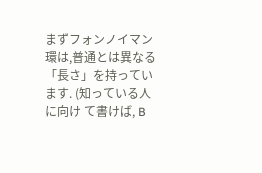まずフォンノイマン環は,普通とは異なる「長さ」を持っています. (知っている人に向け て書けば, B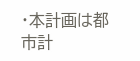・本計画は都市計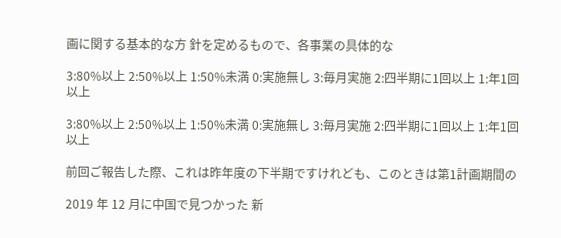画に関する基本的な方 針を定めるもので、各事業の具体的な

3:80%以上 2:50%以上 1:50%未満 0:実施無し 3:毎月実施 2:四半期に1回以上 1:年1回以上

3:80%以上 2:50%以上 1:50%未満 0:実施無し 3:毎月実施 2:四半期に1回以上 1:年1回以上

前回ご報告した際、これは昨年度の下半期ですけれども、このときは第1計画期間の

2019 年 12 月に中国で見つかった 新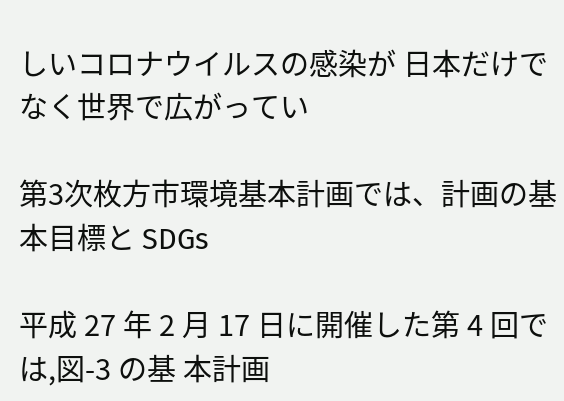しいコロナウイルスの感染が 日本だけでなく世界で広がってい

第3次枚方市環境基本計画では、計画の基本目標と SDGs

平成 27 年 2 月 17 日に開催した第 4 回では,図-3 の基 本計画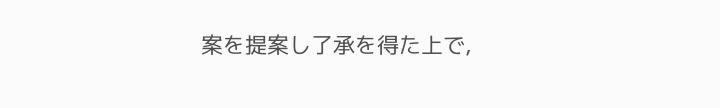案を提案し了承を得た上で,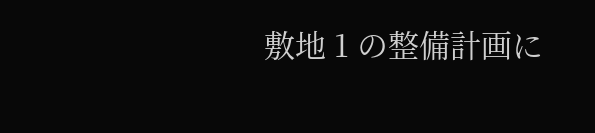敷地 1 の整備計画に